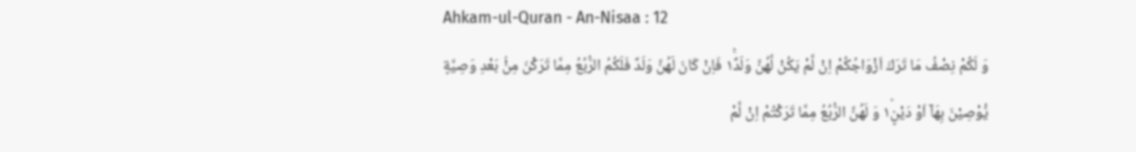Ahkam-ul-Quran - An-Nisaa : 12
وَ لَكُمْ نِصْفُ مَا تَرَكَ اَزْوَاجُكُمْ اِنْ لَّمْ یَكُنْ لَّهُنَّ وَلَدٌ١ۚ فَاِنْ كَانَ لَهُنَّ وَلَدٌ فَلَكُمُ الرُّبُعُ مِمَّا تَرَكْنَ مِنْۢ بَعْدِ وَصِیَّةٍ یُّوْصِیْنَ بِهَاۤ اَوْ دَیْنٍ١ؕ وَ لَهُنَّ الرُّبُعُ مِمَّا تَرَكْتُمْ اِنْ لَّمْ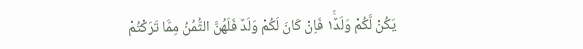یَكُنْ لَّكُمْ وَلَدٌ١ۚ فَاِنْ كَانَ لَكُمْ وَلَدٌ فَلَهُنَّ الثُّمُنُ مِمَّا تَرَكْتُمْ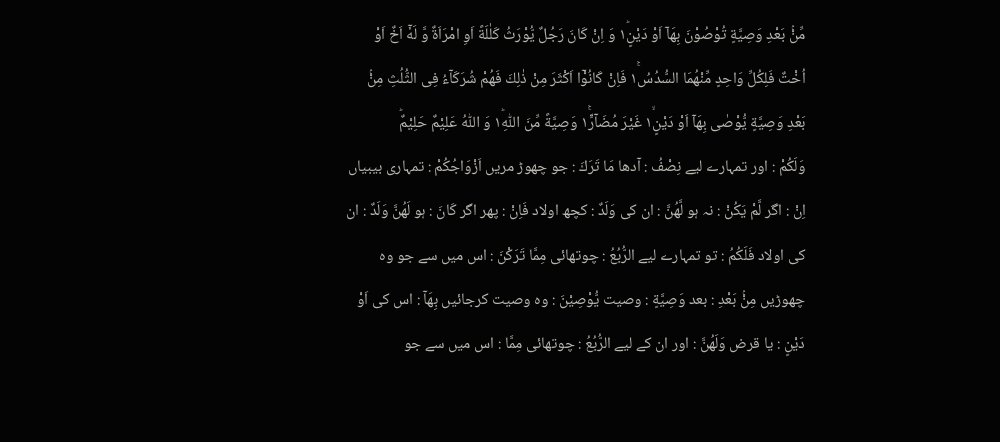مِّنْۢ بَعْدِ وَصِیَّةٍ تُوْصُوْنَ بِهَاۤ اَوْ دَیْنٍ١ؕ وَ اِنْ كَانَ رَجُلٌ یُّوْرَثُ كَلٰلَةً اَوِ امْرَاَةٌ وَّ لَهٗۤ اَخٌ اَوْ اُخْتٌ فَلِكُلِّ وَاحِدٍ مِّنْهُمَا السُّدُسُ١ۚ فَاِنْ كَانُوْۤا اَكْثَرَ مِنْ ذٰلِكَ فَهُمْ شُرَكَآءُ فِی الثُّلُثِ مِنْۢ بَعْدِ وَصِیَّةٍ یُّوْصٰى بِهَاۤ اَوْ دَیْنٍ١ۙ غَیْرَ مُضَآرٍّ١ۚ وَصِیَّةً مِّنَ اللّٰهِ١ؕ وَ اللّٰهُ عَلِیْمٌ حَلِیْمٌؕ
وَلَكُمْ : اور تمہارے لیے نِصْفُ : آدھا مَا تَرَكَ : جو چھوڑ مریں اَزْوَاجُكُمْ : تمہاری بیبیاں اِنْ : اگر لَّمْ يَكُنْ : نہ ہو لَّھُنَّ : ان کی وَلَدٌ : کچھ اولاد فَاِنْ : پھر اگر كَانَ : ہو لَھُنَّ وَلَدٌ : ان کی اولاد فَلَكُمُ : تو تمہارے لیے الرُّبُعُ : چوتھائی مِمَّا تَرَكْنَ : اس میں سے جو وہ چھوڑیں مِنْۢ بَعْدِ : بعد وَصِيَّةٍ : وصیت يُّوْصِيْنَ : وہ وصیت کرجائیں بِھَآ : اس کی اَوْ دَيْنٍ : یا قرض وَلَھُنَّ : اور ان کے لیے الرُّبُعُ : چوتھائی مِمَّا : اس میں سے جو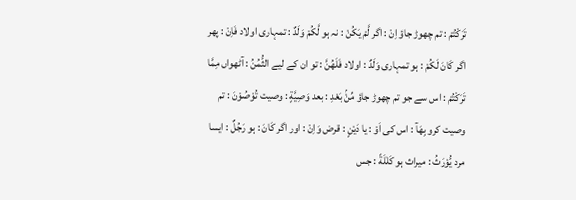تَرَكْتُمْ : تم چھوڑ جاؤ اِنْ : اگر لَّمْ يَكُنْ : نہ ہو لَّكُمْ وَلَدٌ : تمہاری اولاد فَاِنْ : پھر اگر كَانَ لَكُمْ : ہو تمہاری وَلَدٌ : اولاد فَلَھُنَّ : تو ان کے لیے الثُّمُنُ : آٹھواں مِمَّا تَرَكْتُمْ : اس سے جو تم چھوڑ جاؤ مِّنْۢ بَعْدِ : بعد وَصِيَّةٍ : وصیت تُوْصُوْنَ : تم وصیت کرو بِھَآ : اس کی اَوْ : یا دَيْنٍ : قرض وَاِنْ : اور اگر كَانَ : ہو رَجُلٌ : ایسا مرد يُّوْرَثُ : میراث ہو كَلٰلَةً : جس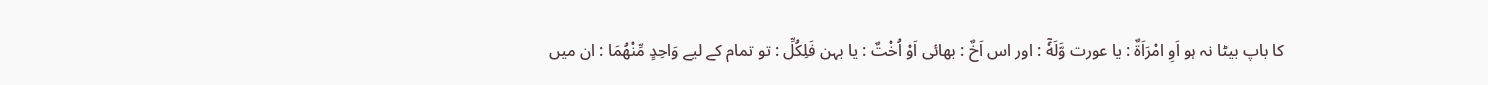کا باپ بیٹا نہ ہو اَوِ امْرَاَةٌ : یا عورت وَّلَهٗٓ : اور اس اَخٌ : بھائی اَوْ اُخْتٌ : یا بہن فَلِكُلِّ : تو تمام کے لیے وَاحِدٍ مِّنْهُمَا : ان میں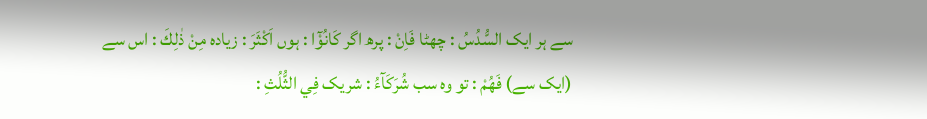سے ہر ایک السُّدُسُ : چھٹا فَاِنْ : پرھ اگر كَانُوْٓا : ہوں اَكْثَرَ : زیادہ مِنْ ذٰلِكَ : اس سے (ایک سے) فَھُمْ : تو وہ سب شُرَكَآءُ : شریک فِي الثُّلُثِ :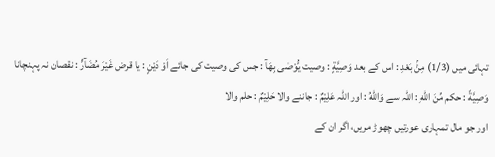تہائی میں (1/3) مِنْۢ بَعْدِ : اس کے بعد وَصِيَّةٍ : وصیت يُّوْصٰى بِھَآ : جس کی وصیت کی جائے اَوْ دَيْنٍ : یا قرض غَيْرَ مُضَآرٍّ : نقصان نہ پہنچانا وَصِيَّةً : حکم مِّنَ اللّٰهِ : اللہ سے وَاللّٰهُ : اور اللہ عَلِيْمٌ : جاننے والا حَلِيْمٌ : حلم والا
اور جو مال تمہاری عورتیں چھوڑ مریں، اگر ان کے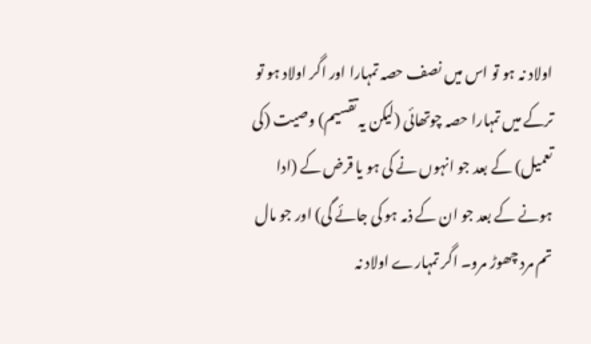اولاد نہ ہو تو اس میں نصف حصہ تمہارا اور اگر اولاد ہو تو ترکے میں تمہارا حصہ چوتھائی (لیکن یہ تقسیم) وصیت (کی تعمیل) کے بعد جو انہوں نے کی ہو یا قرض کے (ادا ہونے کے بعد جو ان کے ذمہ ہو کی جائے گی) اور جو مال تم مرد چھوڑ مرو۔ اگر تمہارے اولاد نہ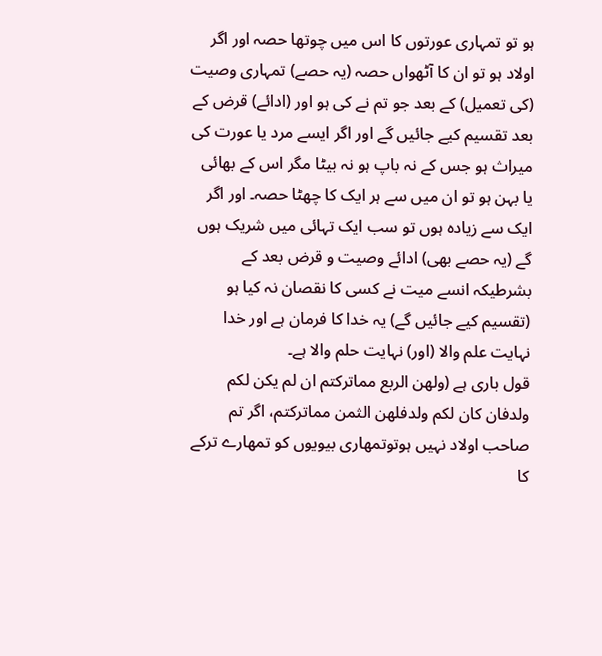ہو تو تمہاری عورتوں کا اس میں چوتھا حصہ اور اگر اولاد ہو تو ان کا آٹھواں حصہ (یہ حصے) تمہاری وصیت (کی تعمیل) کے بعد جو تم نے کی ہو اور (ادائے) قرض کے بعد تقسیم کیے جائیں گے اور اگر ایسے مرد یا عورت کی میراث ہو جس کے نہ باپ ہو نہ بیٹا مگر اس کے بھائی یا بہن ہو تو ان میں سے ہر ایک کا چھٹا حصہ۔ اور اگر ایک سے زیادہ ہوں تو سب ایک تہائی میں شریک ہوں گے (یہ حصے بھی) ادائے وصیت و قرض بعد کے بشرطیکہ انسے میت نے کسی کا نقصان نہ کیا ہو (تقسیم کیے جائیں گے) یہ خدا کا فرمان ہے اور خدا نہایت علم والا (اور) نہایت حلم والا ہے۔
قول باری ہے (ولھن الربع مماترکتم ان لم یکن لکم ولدفان کان لکم ولدفلھن الثمن مماترکتم، اگر تم صاحب اولاد نہیں ہوتوتمھاری بیویوں کو تمھارے ترکے کا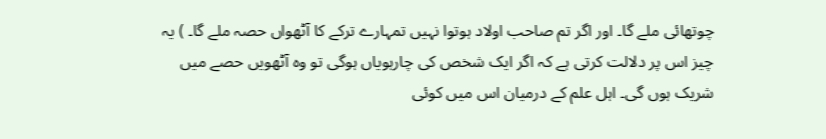چوتھائی ملے گا۔ اور اگر تم صاحب اولاد ہوتوا نہیں تمہارے ترکے کا آٹھواں حصہ ملے گا۔ ) یہ چیز اس پر دلالت کرتی ہے کہ اگر ایک شخص کی چارہویاں ہوگی تو وہ آٹھویں حصے میں شریک ہوں گی۔ اہل علم کے درمیان اس میں کوئی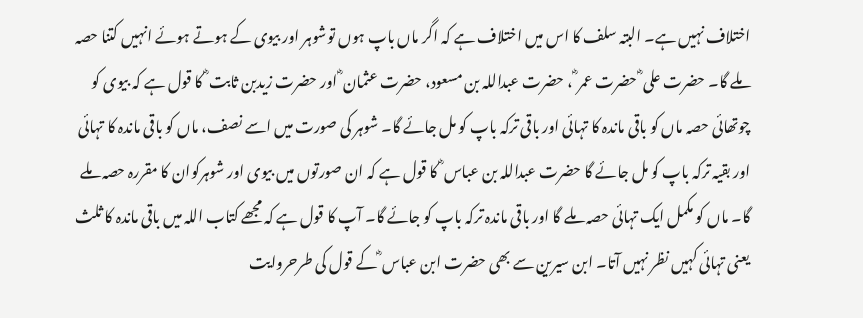اختلاف نہیں ہے۔ البتہ سلف کا اس میں اختلاف ہے کہ اگر ماں باپ ہوں توشوہر اور بیوی کے ہوتے ہوئے انہیں کتنا حصہ ملے گا۔ حضرت علی ؓ حضرت عمر ؓ ، حضرت عبداللہ بن مسعود، حضرت عثمان ؓ اور حضرت زیدبن ثابت ؓ کا قول ہے کہ بیوی کو چوتھائی حصہ ماں کو باقی ماندہ کا تہائی اور باقی ترکہ باپ کو مل جائے گا۔ شوہر کی صورت میں اسے نصف، ماں کو باقی ماندہ کا تہائی اور بقیہ ترکہ باپ کو مل جائے گا حضرت عبداللہ بن عباس ؓ کا قول ہے کہ ان صورتوں میں بیوی اور شوہرکوان کا مقررہ حصہ ملے گا۔ ماں کو مکمل ایک تہائی حصہ ملے گا اور باقی ماندہ ترکہ باپ کو جائے گا۔ آپ کا قول ہے کہ مجھے کتاب اللہ میں باقی ماندہ کا ثلث یعنی تہائی کہیں نظر نہیں آتا۔ ابن سیرین سے بھی حضرت ابن عباس ؓ کے قول کی طرحروایت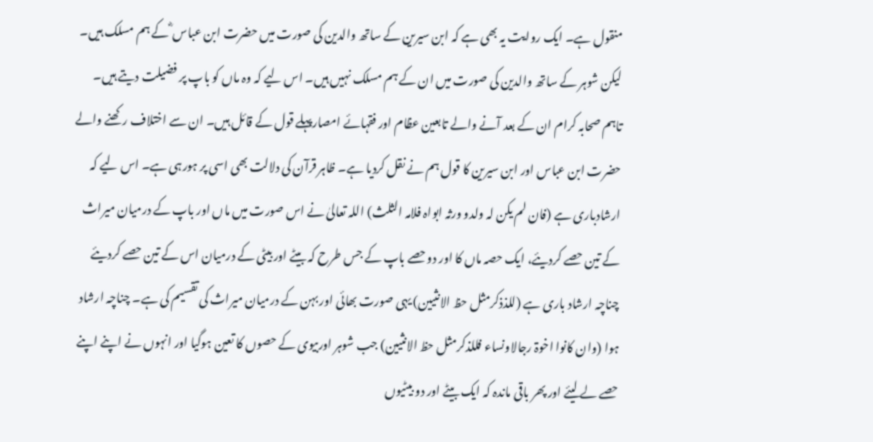منقول ہے۔ ایک روایت یہ بھی ہے کہ ابن سیرین کے ساتھ والدین کی صورت میں حضرت ابن عباس ؓ کے ہم مسلک ہیں۔ لیکن شوہر کے ساتھ والدین کی صورت میں ان کے ہم مسلک نہیں ہیں۔ اس لیے کہ وہ ماں کو باپ پر فضیلت دیتے ہیں۔ تاہم صحابہ کرام ان کے بعد آنے والے تابعین عظام اور فقہائے امصارپہلے قول کے قائل ہیں۔ ان سے اختلاف رکھنے والے حضرت ابن عباس اور ابن سیرین کا قول ہم نے نقل کردیا ہے۔ ظاہر قرآن کی دلالت بھی اسی پر ہورہی ہے۔ اس لیے کہ ارشادباری ہے (فان لم یکن لہ ولدو ورثہ ابواہ فلامہ الثلث) اللہ تعالیٰ نے اس صورت میں ماں اور باپ کے درمیان میراث کے تین حصے کردیئے، ایک حصہ ماں کا اور دوحصے باپ کے جس طرح کہ بیٹے اور بیٹی کے درمیان اس کے تین حصے کردیئے چناچہ ارشاد باری ہے (للذذکرمثل حظ الانثیین) یہی صورت بھائی اور بہن کے درمیان میراث کی تقسیم کی ہے۔ چناچہ ارشاد ہوا (وان کانوا اخوۃ رجالاونساء فللذکرمثل حظ الانثیین) جب شوہر اوربیوی کے حصوں کا تعین ہوگیا اور انہوں نے اپنے اپنے حصے لے لیئے اور پھر باقی ماندہ کہ ایک بیٹے اور دو بیٹیوں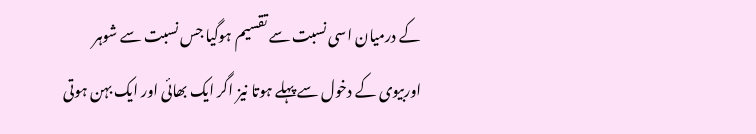کے درمیان اسی نسبت سے تقسیم ہوگیا جس نسبت سے شوہر اوربیوی کے دخول سے پہلے ہوتا نیز اگر ایک بھائی اور ایک بہن ہوتی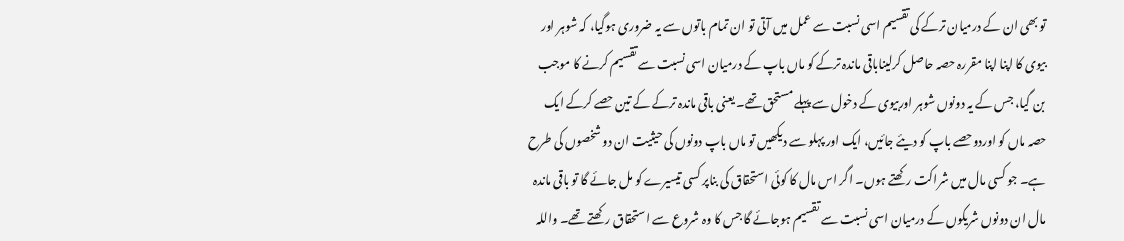تو بھی ان کے درمیان ترکے کی تقسیم اسی نسبت سے عمل میں آتی تو ان تمام باتوں سے یہ ضروری ہوگیا، کہ شوہر اور بیوی کا اپنا اپنا مقررہ حصہ حاصل کرلیناباقی ماندہ ترکے کو ماں باپ کے درمیان اسی نسبت سے تقسیم کرنے کا موجب بن گیا، جس کے یہ دونوں شوہر اوربیوی کے دخول سے پہلے مستحق تھے۔ یعنی باقی ماندہ ترکے کے تین حصے کرکے ایک حصہ ماں کو اوردوحصے باپ کو دیئے جائیں، ایک اور پہلو سے دیکھیں تو ماں باپ دونوں کی حیثیت ان دو شخصوں کی طرح ہے۔ جو کسی مال میں شراکت رکھتے ہوں۔ اگر اس مال کا کوئی استحقاق کی بناپر کسی تیسیرے کو مل جائے گا تو باقی ماندہ مال ان دونوں شریکوں کے درمیان اسی نسبت سے تقسیم ہوجائے گا جس کا وہ شروع سے استحقاق رکھتے تھے۔ واللہ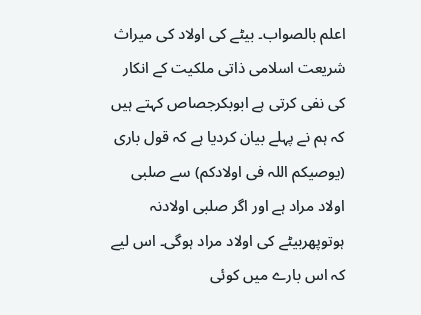اعلم بالصواب۔ بیٹے کی اولاد کی میراث شریعت اسلامی ذاتی ملکیت کے انکار کی نفی کرتی ہے ابوبکرجصاص کہتے ہیں کہ ہم نے پہلے بیان کردیا ہے کہ قول باری (یوصیکم اللہ فی اولادکم) سے صلبی اولاد مراد ہے اور اگر صلبی اولادنہ ہوتوپھربیٹے کی اولاد مراد ہوگی۔ اس لیے کہ اس بارے میں کوئی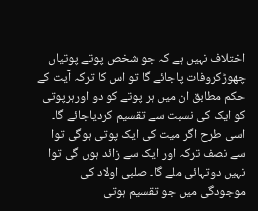اختلاف نہیں ہے کہ جو شخص پوتے پوتیاں چھوڑکروفات پاجائے گا تو اس کا ترکہ آیت کے حکم مطابق ان میں ہر پوتے کو دو اورہرپوتی کو ایک کی نسبت سے تقسیم کردیاجائے گا۔ اسی طرح اگر میت کی ایک پوتی ہوگی توا سے نصف ترکہ اور ایک سے زائد ہوں گی توا نہیں دوتہائی ملے گا۔ صلبی اولاد کی موجودگی میں جو تقسیم ہوتی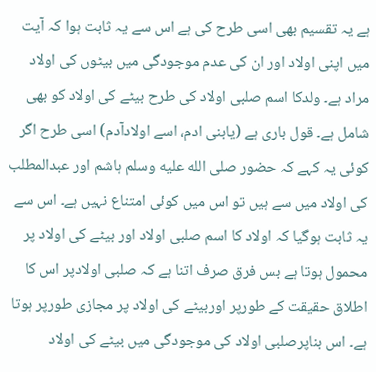ہے یہ تقسیم بھی اسی طرح کی ہے اس سے یہ ثابت ہوا کہ آیت میں اپنی اولاد اور ان کی عدم موجودگی میں بیٹوں کی اولاد مراد ہے۔ ولدکا اسم صلبی اولاد کی طرح بیٹے کی اولاد کو بھی شامل ہے۔ قول باری ہے (یابنی ادم، اسے اولادآدم) اسی طرح اگر کوئی یہ کہے کہ حضور صلى الله عليه وسلم ہاشم اور عبدالمطلب کی اولاد میں سے ہیں تو اس میں کوئی امتناع نہیں ہے۔ اس سے یہ ثابت ہوگیا کہ اولاد کا اسم صلبی اولاد اور بیٹے کی اولاد پر محمول ہوتا ہے بس فرق صرف اتنا ہے کہ صلبی اولادپر اس کا اطلاق حقیقت کے طورپر اوربیٹے کی اولاد پر مجازی طورپر ہوتا ہے۔ اس بناپرصلبی اولاد کی موجودگی میں بیٹے کی اولاد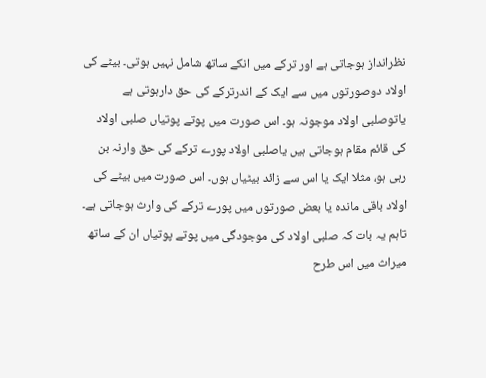نظرانداز ہوجاتی ہے اور ترکے میں انکے ساتھ شامل نہیں ہوتی۔ بیٹے کی اولاد دوصورتوں میں سے ایک کے اندرترکے کی حق دارہوتی ہے یاتوصلبی اولاد موجونہ ہو۔ اس صورت میں پوتے پوتیاں صلبی اولاد کی قائم مقام ہوجاتی ہیں یاصلبی اولاد پورے ترکے کی حق وارنہ بن رہی ہو، مثلا ایک یا اس سے زائد بیٹیاں ہوں۔ اس صورت میں بیٹے کی اولاد باقی ماندہ یا بعض صورتوں میں پورے ترکے کی وارث ہوجاتی ہے۔ تاہم یہ بات کہ صلبی اولاد کی موجودگی میں پوتے پوتیاں ان کے ساتھ میراث میں اس طرح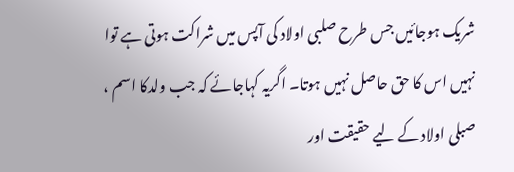شریک ہوجائیں جس طرح صلبی اولاد کی آپس میں شراکت ہوتی ہے توا نہیں اس کا حق حاصل نہیں ہوتا۔ اگریہ کہاجائے کہ جب ولدکا اسم ، صبلی اولاد کے لیے حقیقت اور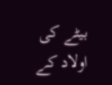بیٹے کی اولاد کے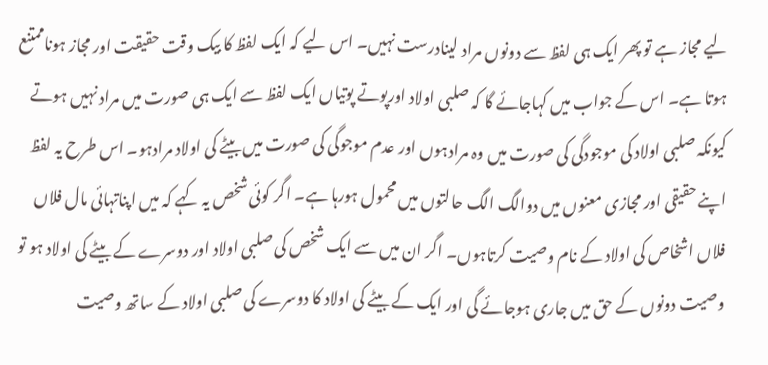لیے مجاز ہے تو پھر ایک ہی لفظ سے دونوں مراد لینادرست نہیں۔ اس لیے کہ ایک لفظ کا بیک وقت حقیقت اور مجاز ہوناممتنع ہوتا ہے۔ اس کے جواب میں کہاجائے گا کہ صلبی اولاد اورپوتے پوتیاں ایک لفظ سے ایک ہی صورت میں مراد نہیں ہوتے کیونکہ صلبی اولاد کی موجودگی کی صورت میں وہ مرادہوں اور عدم موجوگی کی صورت میں بیٹے کی اولاد مرادہو۔ اس طرح یہ لفظ اپنے حقیقی اور مجازی معنوں میں دوالگ الگ حالتوں میں محمول ہورہا ہے۔ اگر کوئی شخص یہ کہے کہ میں اپناتہائی مال فلاں فلاں اشخاص کی اولاد کے نام وصیت کرتاہوں۔ اگر ان میں سے ایک شخص کی صلبی اولاد اور دوسرے کے بیٹے کی اولاد ہو تو وصیت دونوں کے حق میں جاری ہوجائے گی اور ایک کے بیٹے کی اولاد کا دوسرے کی صلبی اولاد کے ساتھ وصیت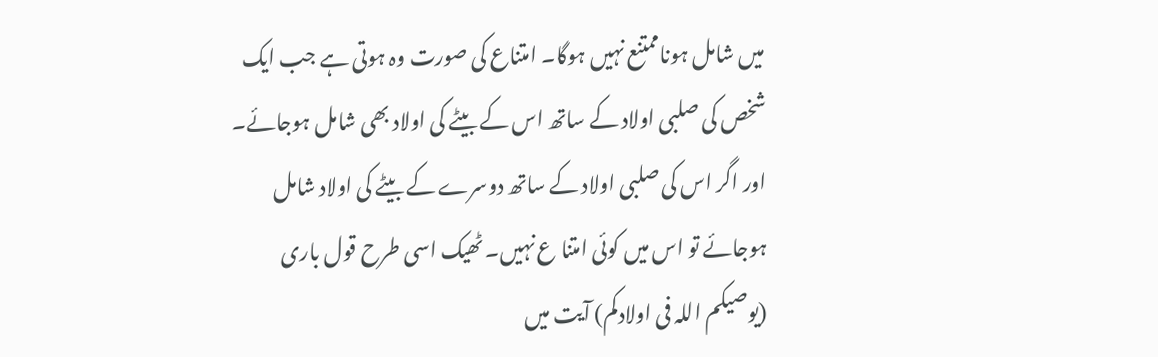میں شامل ہوناممتنع نہیں ہوگا۔ امتناع کی صورت وہ ہوتی ہے جب ایک شخص کی صلبی اولاد کے ساتھ اس کے بیٹے کی اولاد بھی شامل ہوجائے۔ اور اگر اس کی صلبی اولاد کے ساتھ دوسرے کے بیٹے کی اولاد شامل ہوجائے تو اس میں کوئی امتنا ع نہیں۔ ٹھیک اسی طرح قول باری (یوصیکم اللہ فی اولادکم) آیت میں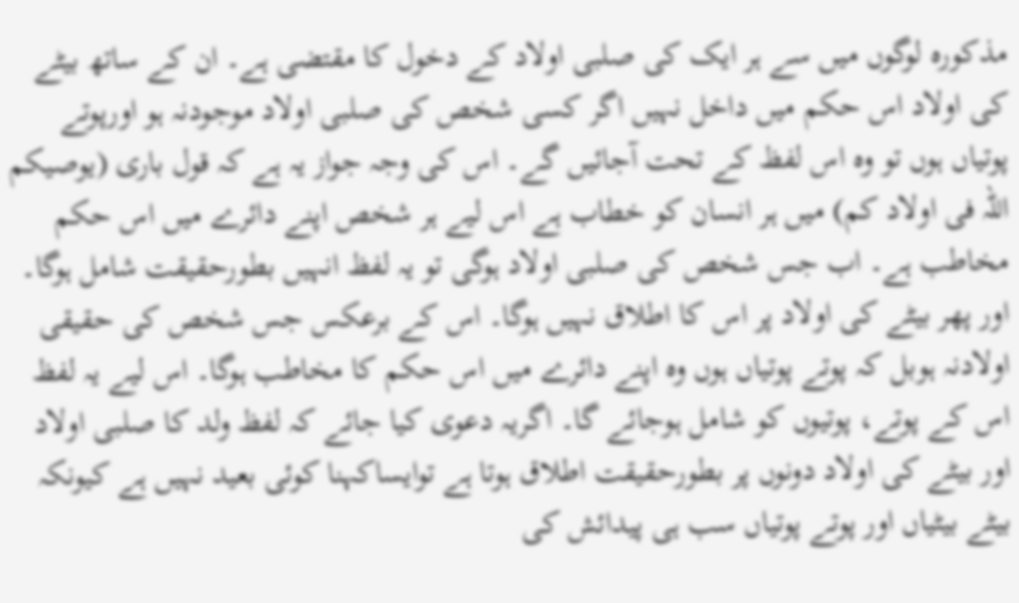مذکورہ لوگوں میں سے ہر ایک کی صلبی اولاد کے دخول کا مقتضی ہے۔ ان کے ساتھ بیٹے کی اولاد اس حکم میں داخل نہیں اگر کسی شخص کی صلبی اولاد موجودنہ ہو اورپوتے پوتیاں ہوں تو وہ اس لفظ کے تحت آجائیں گے۔ اس کی وجہ جواز یہ ہے کہ قول باری (یوصیکم اللہ فی اولاد کم) میں ہر انسان کو خطاب ہے اس لیے ہر شخص اپنے دائرے میں اس حکم مخاطب ہے۔ اب جس شخص کی صلبی اولاد ہوگی تو یہ لفظ انہیں بطورحقیقت شامل ہوگا۔ اور پھر بیٹے کی اولاد پر اس کا اطلاق نہیں ہوگا۔ اس کے برعکس جس شخص کی حقیقی اولادنہ ہوبل کہ پوتے پوتیاں ہوں وہ اپنے دائرے میں اس حکم کا مخاطب ہوگا۔ اس لیے یہ لفظ اس کے پوتے، پوتیوں کو شامل ہوجائے گا۔ اگریہ دعوی کیا جائے کہ لفظ ولد کا صلبی اولاد اور بیٹے کی اولاد دونوں پر بطورحقیقت اطلاق ہوتا ہے توایساکہنا کوئی بعید نہیں ہے کیونکہ بیٹے بیٹیاں اور پوتے پوتیاں سب ہی پیدائش کی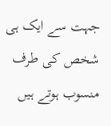جہت سے ایک ہی شخص کی طرف منسوب ہوتے ہیں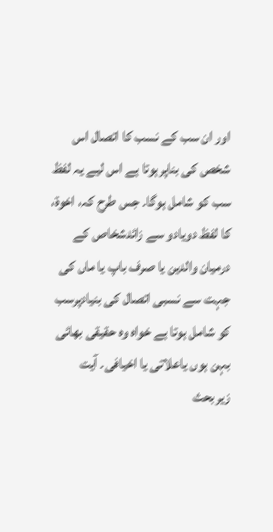اور ان سب کے نسب کا اتصال اس شخص کی بناپرہوتا ہے اس لیے یہ لفظ سب کو شامل ہوگا۔ جس طرح کہ، اخوۃ، کا لفظ دویادو سے زائدشخاص کے درمیان والدین یا صرف باپ یا ماں کی جہت سے نسبی اتصال کی بنیادپرسب کو شامل ہوتا ہے خواہ وہ حقیقی بھائی بہن ہوں یاعلاتی یا اخیافی۔ آیت زیربحث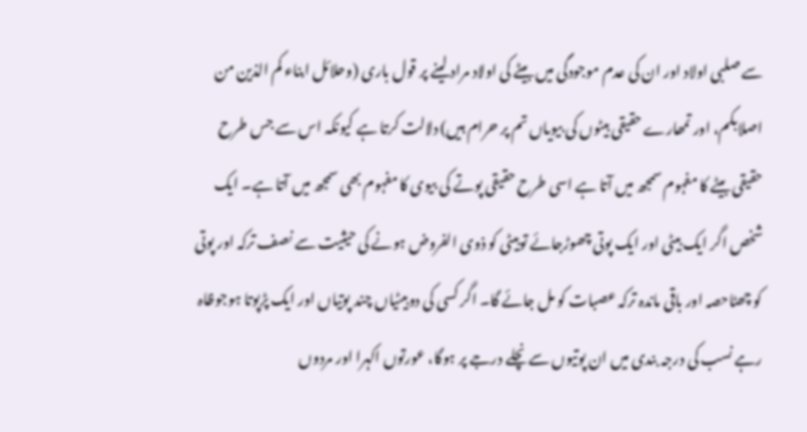سے صلبی اولاد اور ان کی عدم موجودگی میں بیٹے کی اولاد مراد لینے پر قول باری (وحلائل ابناء کم الذین من اصلابکم، اور تمھارے حقیقی بیٹوں کی بیویاں تم پر حرام ہیں) دلالت کرتا ہے کیونکہ اس سے جس طرح حقیقی بیٹے کا مفہوم سمجھ میں آتا ہے اسی طرح حقیقی پوتے کی بیوی کا مفہوم بھی سمجھ میں آتا ہے۔ ایک شخص اگر ایک بیٹی اور ایک پوتی چھوڑجائے توبیٹی کو ذوی الفروض ہونے کی حیثیت سے نصف ترکہ اور پوتی کو چھٹاحصہ اور باقی ماندہ ترکہ عصبات کو مل جائے گا۔ اگر کسی کی دوبیٹیاں چند پوتیاں اور ایک پڑپوتا ہوجوظاہ رہے نسب کی درجہ بندی میں ان پوتیوں سے نچلے درجے پر ہوگا، عورتوں اکہرا اور مردوں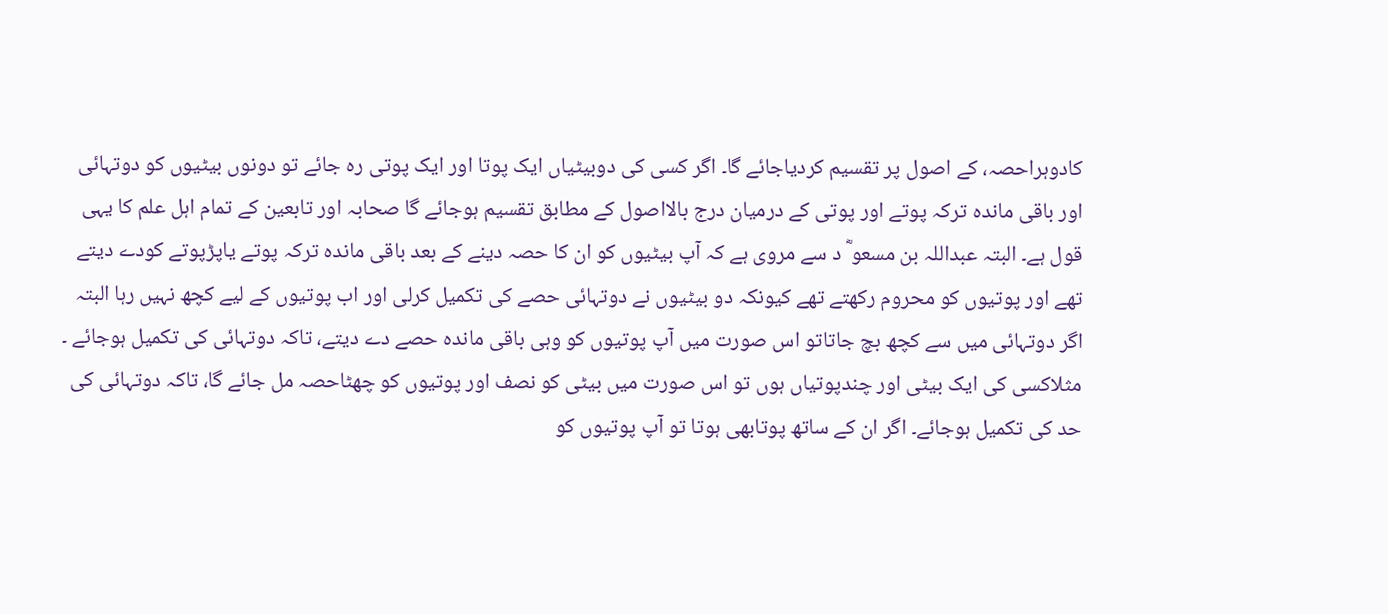کادوہراحصہ، کے اصول پر تقسیم کردیاجائے گا۔ اگر کسی کی دوبیٹیاں ایک پوتا اور ایک پوتی رہ جائے تو دونوں بیٹیوں کو دوتہائی اور باقی ماندہ ترکہ پوتے اور پوتی کے درمیان درج بالااصول کے مطابق تقسیم ہوجائے گا صحابہ اور تابعین کے تمام اہل علم کا یہی قول ہے۔ البتہ عبداللہ بن مسعو ؓ د سے مروی ہے کہ آپ بیٹیوں کو ان کا حصہ دینے کے بعد باقی ماندہ ترکہ پوتے یاپڑپوتے کودے دیتے تھے اور پوتیوں کو محروم رکھتے تھے کیونکہ دو بیٹیوں نے دوتہائی حصے کی تکمیل کرلی اور اب پوتیوں کے لیے کچھ نہیں رہا البتہ اگر دوتہائی میں سے کچھ بچ جاتاتو اس صورت میں آپ پوتیوں کو وہی باقی ماندہ حصے دے دیتے، تاکہ دوتہائی کی تکمیل ہوجائے ۔ مثلاکسی کی ایک بیٹی اور چندپوتیاں ہوں تو اس صورت میں بیٹی کو نصف اور پوتیوں کو چھٹاحصہ مل جائے گا، تاکہ دوتہائی کی حد کی تکمیل ہوجائے۔ اگر ان کے ساتھ پوتابھی ہوتا تو آپ پوتیوں کو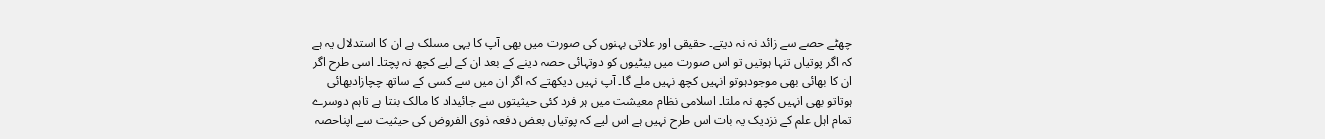چھٹے حصے سے زائد نہ نہ دیتے۔ حقیقی اور علاتی بہنوں کی صورت میں بھی آپ کا یہی مسلک ہے ان کا استدلال یہ ہے کہ اگر پوتیاں تنہا ہوتیں تو اس صورت میں بیٹیوں کو دوتہائی حصہ دینے کے بعد ان کے لیے کچھ نہ پچتا۔ اسی طرح اگر ان کا بھائی بھی موجودہوتو انہیں کچھ نہیں ملے گا۔ آپ نہیں دیکھتے کہ اگر ان میں سے کسی کے ساتھ چچازادبھائی ہوتاتو بھی انہیں کچھ نہ ملتا۔ اسلامی نظام معیشت میں ہر فرد کئی حیثیتوں سے جائیداد کا مالک بنتا ہے تاہم دوسرے تمام اہل علم کے نزدیک یہ بات اس طرح نہیں ہے اس لیے کہ پوتیاں بعض دفعہ ذوی الفروض کی حیثیت سے اپناحصہ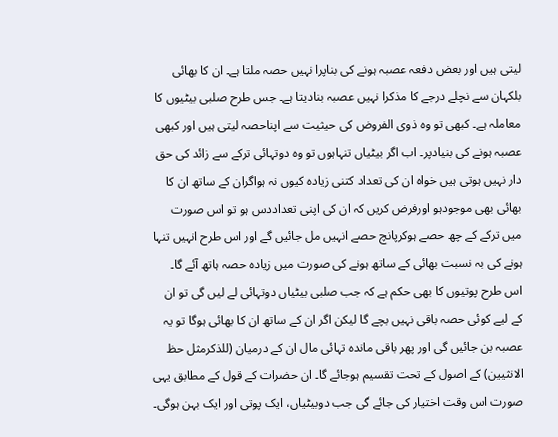لیتی ہیں اور بعض دفعہ عصبہ ہونے کی بناپرا نہیں حصہ ملتا ہے۔ ان کا بھائی بلکہان سے نچلے درجے کا مذکرا نہیں عصبہ بنادیتا ہے۔ جس طرح صلبی بیٹیوں کا معاملہ ہے۔ کبھی تو وہ ذوی الفروض کی حیثیت سے اپناحصہ لیتی ہیں اور کبھی عصبہ ہونے کی بنیادپر۔ اب اگر بیٹیاں تنہاہوں تو وہ دوتہائی ترکے سے زائد کی حق دار نہیں ہوتی ہیں خواہ ان کی تعداد کتنی زیادہ کیوں نہ ہواگران کے ساتھ ان کا بھائی بھی موجودہو اورفرض کریں کہ ان کی اپنی تعداددس ہو تو اس صورت میں ترکے کے چھ حصے ہوکرپانچ حصے انہیں مل جائیں گے اور اس طرح انہیں تنہا ہونے کی بہ نسبت بھائی کے ساتھ ہونے کی صورت میں زیادہ حصہ ہاتھ آئے گا۔ اس طرح پوتیوں کا بھی حکم ہے کہ جب صلبی بیٹیاں دوتہائی لے لیں گی تو ان کے لیے کوئی حصہ باقی نہیں بچے گا لیکن اگر ان کے ساتھ ان کا بھائی ہوگا تو یہ عصبہ بن جائیں گی اور پھر باقی ماندہ تہائی مال ان کے درمیان (للذکرمثل حظ الانثیین) کے اصول کے تحت تقسیم ہوجائے گا۔ ان حضرات کے قول کے مطابق یہی صورت اس وقت اختیار کی جائے گی جب دوبیٹیاں، ایک پوتی اور ایک بہن ہوگی۔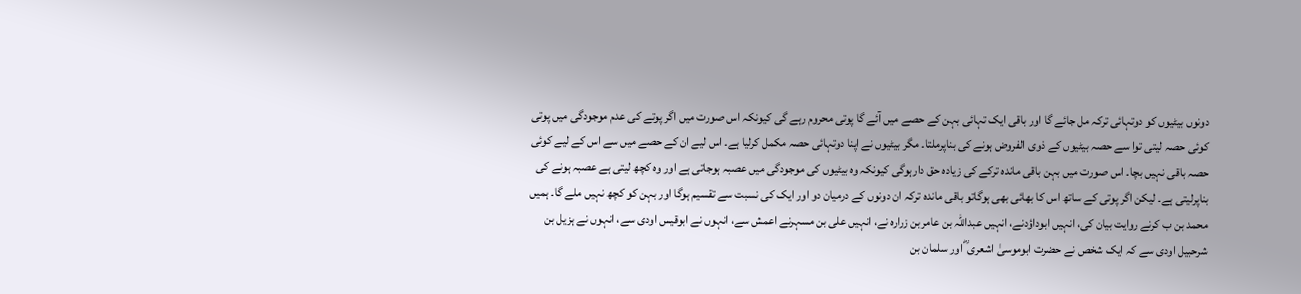دونوں بیٹیوں کو دوتہائی ترکہ مل جائے گا اور باقی ایک تہائی بہن کے حصے میں آئے گا پوتی محروم رہے گی کیونکہ اس صورت میں اگر پوتے کی عدم موجودگی میں پوتی کوئی حصہ لیتی توا سے حصہ بیٹیوں کے ذوی الفروض ہونے کی بناپرملتا۔ مگر بیٹیوں نے اپنا دوتہائی حصہ مکمل کرلیا ہے۔ اس لیے ان کے حصے میں سے اس کے لیے کوئی حصہ باقی نہیں بچا۔ اس صورت میں بہن باقی ماندہ ترکے کی زیادہ حق دارہوگی کیونکہ وہ بیٹیوں کی موجودگی میں عصبہ ہوجاتی ہے اور وہ کچھ لیتی ہے عصبہ ہونے کی بناپرلیتی ہے۔ لیکن اگر پوتی کے ساتھ اس کا بھائی بھی ہوگاتو باقی ماندہ ترکہ ان دونوں کے درمیان دو اور ایک کی نسبت سے تقسیم ہوگا اور بہن کو کچھ نہیں ملے گا۔ ہمیں محمد بن ب کرنے روایت بیان کی، انہیں ابوداؤدنے، انہیں عبداللہ بن عامربن زرارہ نے، انہیں علی بن مسہرنے اعمش سے، انہوں نے ابوقیس اودی سے، انہوں نے ہزیل بن شرحبیل اودی سے کہ ایک شخص نے حضرت ابوموسیٰ اشعری ؓ اور سلمان بن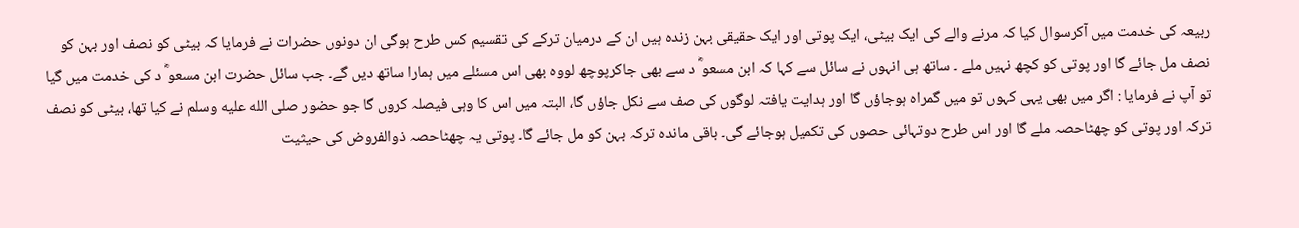ربیعہ کی خدمت میں آکرسوال کیا کہ مرنے والے کی ایک بیٹی، ایک پوتی اور ایک حقیقی بہن زندہ ہیں ان کے درمیان ترکے کی تقسیم کس طرح ہوگی ان دونوں حضرات نے فرمایا کہ بیٹی کو نصف اور بہن کو نصف مل جائے گا اور پوتی کو کچھ نہیں ملے ۔ ساتھ ہی انہوں نے سائل سے کہا کہ ابن مسعو ؓ د سے بھی جاکرپوچھ لووہ بھی اس مسئلے میں ہمارا ساتھ دیں گے۔ جب سائل حضرت ابن مسعو ؓ د کی خدمت میں گیا تو آپ نے فرمایا : اگر میں بھی یہی کہوں تو میں گمراہ ہوجاؤں گا اور ہدایت یافتہ لوگوں کی صف سے نکل جاؤں گا، البتہ میں اس کا وہی فیصلہ کروں گا جو حضور صلى الله عليه وسلم نے کیا تھا، بیٹی کو نصف ترکہ اور پوتی کو چھٹاحصہ ملے گا اور اس طرح دوتہائی حصوں کی تکمیل ہوجائے گی۔ باقی ماندہ ترکہ بہن کو مل جائے گا۔ پوتی یہ چھٹاحصہ ذوالفروض کی حیثیت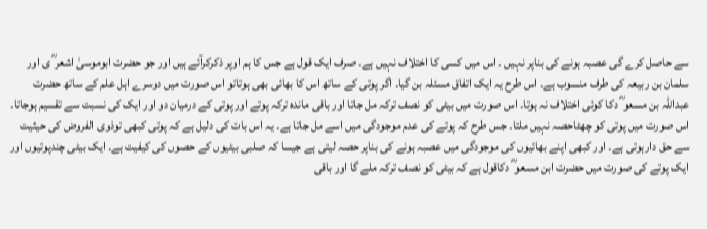سے حاصل کرے گی عصبہ ہونے کی بناپر نہیں ۔ اس میں کسی کا اختلاف نہیں ہے۔ صرف ایک قول ہے جس کا ہم اوپر ذکرکرآئے ہیں اور جو حضرت ابوموسیٰ اشعر ؓ ی اور سلمان بن ربیعہ کی طرف منسوب ہے۔ اس طرح یہ ایک اتفاق مسئلہ بن گیا۔ اگر پوتی کے ساتھ اس کا بھائی بھی ہوتاتو اس صورت میں دوسرے اہل علم کے ساتھ حضرت عبداللہ بن مسعو ؓ دکا کوئی اختلاف نہ ہوتا۔ اس صورت میں بیٹی کو نصف ترکہ مل جاتا اور باقی ماندہ ترکہ پوتے اور پوتی کے درمیان دو اور ایک کی نسبت سے تقسیم ہوجاتا۔ اس صورت میں پوتی کو چھٹاحصہ نہیں ملتا۔ جس طرح کہ پوتے کی عدم موجودگی میں اسے مل جاتا ہے۔ یہ اس بات کی دلیل ہے کہ پوتی کبھی توذوی الفروض کی حیثیت سے حق دارہوتی ہے۔ اور کبھی اپنے بھائیوں کی موجودگی میں عصبہ ہونے کی بناپر حصہ لیتی ہے جیسا کہ صلبی بیٹیوں کے حصوں کی کیفیت ہے۔ ایک بیٹی چندپوتیوں اور ایک پوتے کی صورت میں حضرت ابن مسعو ؓ دکاقول ہے کہ بیٹی کو نصف ترکہ ملے گا اور باقی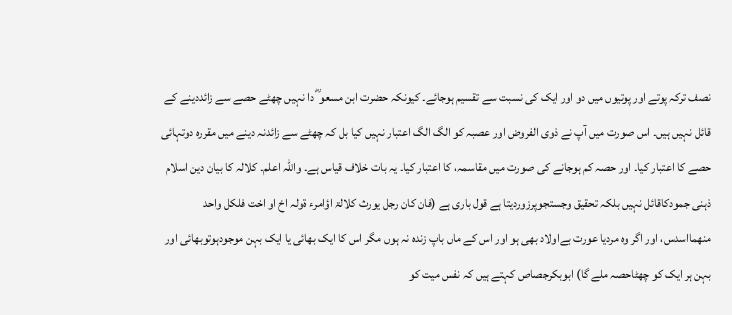نصف ترکہ پوتے اور پوتیوں میں دو اور ایک کی نسبت سے تقسیم ہوجائے۔ کیونکہ حضرت ابن مسعو ؓ دا نہیں چھٹے حصے سے زائددینے کے قائل نہیں ہیں۔ اس صورت میں آپ نے ذوی الفروض اور عصبہ کو الگ الگ اعتبار نہیں کیا بل کہ چھٹے سے زائدنہ دینے میں مقررہ دوتہائی حصے کا اعتبار کیا۔ اور حصہ کم ہوجانے کی صورت میں مقاسمہ، کا اعتبار کیا۔ یہ بات خلاف قیاس ہے۔ واللہ اعلم۔ کلالہ کا بیان دین اسلام ذہنی جمودکاقائل نہیں بلکہ تحقیق وجستجوپرزوردیتا ہے قول باری ہے (فان کان رجل یورث کلالۃ اؤامرء ۃولہ اخ او اخت فلکل واحد منھمااسدس، اور اگر وہ مردیا عورت بےاولاد بھی ہو اور اس کے ماں باپ زندہ نہ ہوں مگر اس کا ایک بھائی یا ایک بہن موجودہوتوبھائی اور بہن ہر ایک کو چھٹاحصہ ملے گا) ابوبکرجصاص کہتے ہیں کہ نفس میت کو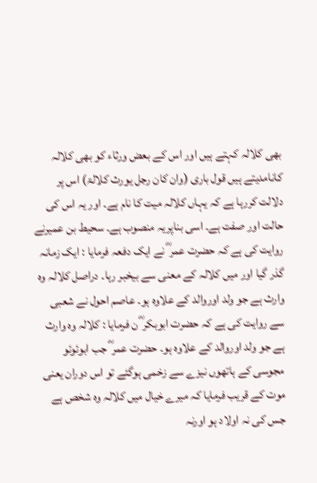بھی کلالہ کہتے ہیں اور اس کے بعض ورثاء کو بھی کلالہ کانامدیتے ہیں قول باری (وان کان رجل یورث کلالۃ) اس پر دلالت کررہا ہے کہ یہاں کلالہ میت کا نام ہے۔ اور یہ اس کی حالت اور صفت ہے۔ اسی بناپریہ منصوب ہے۔ سحیط بن عمیرنے روایت کی ہے کہ حضرت عمر ؓ نے ایک دفعہ فرمایا : ایک زمانہ گذر گیا اور میں کلالہ کے معنی سے بیخبر رہا۔ دراصل کلالہ وہ وارث ہے جو ولد اوروالد کے علاوہ ہو۔ عاصم احول نے شعبی سے روایت کی ہے کہ حضرت ابوبکر ؓ ن فرمایا : کلالہ وہ وارث ہے جو ولد اوروالد کے علاوہ ہو۔ حضرت عمر ؓ جب ابوئوئو مجوسی کے ہاتھوں نیزے سے زخمی ہوگئے تو اس دوران یعنی موت کے قریب فرمایا کہ میرے خیال میں کلالہ وہ شخص ہے جس کی نہ اولاد ہو اورنہ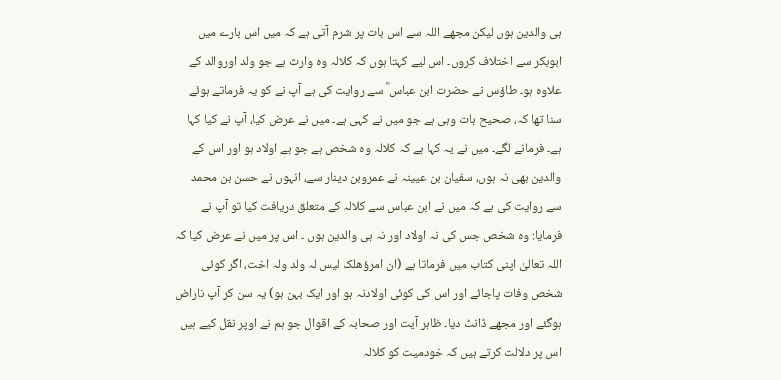ہی والدین ہوں لیکن مجھے اللہ سے اس بات پر شرم آتی ہے کہ میں اس بارے میں ابوبکر سے اختلاف کروں۔ اس لیے کہتا ہوں کہ کلالہ وہ وارث ہے جو ولد اوروالد کے علاوہ ہو۔ طاؤس نے حضرت ابن عباس ؓ سے روایت کی ہے آپ نے کو یہ فرماتے ہوئے سنا تھا کہ، صحیح بات وہی ہے جو میں نے کہی ہے۔ میں نے عرض کیا، آپ نے کیا کہا ہے۔ فرمانے لگے۔ میں نے یہ کہا ہے کہ کلالہ وہ شخص ہے جو بے اولاد ہو اور اس کے والدین بھی نہ ہوں، سفیان بن عیینہ نے عمروبن دینار سے، انہوں نے حسن بن محمد سے روایت کی ہے کہ میں نے ابن عباس سے کلالہ کے متعلق دریافت کیا تو آپ نے فرمایا: وہ شخص جس کی نہ اولاد اور نہ ہی والدین ہوں ۔ اس پر میں نے عرض کیا کہ اللہ تعالیٰ اپنی کتاب میں فرماتا ہے (ان امرؤھلک لیس لہ ولد ولہ اخت، اگر کوئی شخص وفات پاجائے اور اس کی کوئی اولادنہ ہو اور ایک بہن ہو) یہ سن کر آپ ناراض ہوگئے اور مجھے ڈانٹ دیا۔ ظاہر آیت اور صحابہ کے اقوال جو ہم نے اوپر نقل کیے ہیں اس پر دلالت کرتے ہیں کہ خودمیت کو کلالہ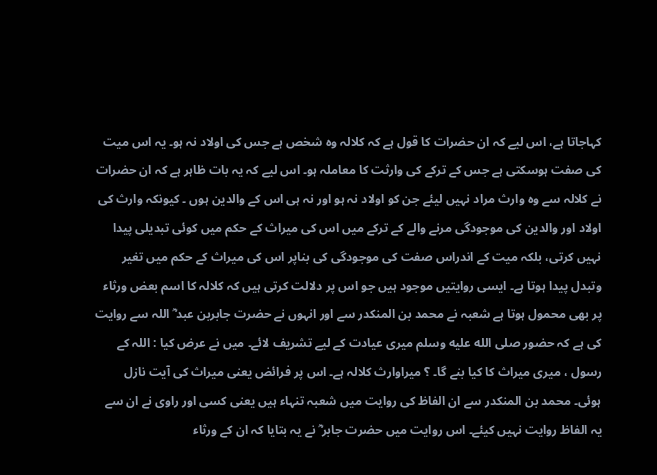کہاجاتا ہے، اس لیے کہ ان حضرات کا قول ہے کہ کلالہ وہ شخص ہے جس کی اولاد نہ ہو۔ یہ اس میت کی صفت ہوسکتی ہے جس کے ترکے کی وارثت کا معاملہ ہو۔ اس لیے کہ یہ بات ظاہر ہے کہ ان حضرات نے کلالہ سے وہ وارث مراد نہیں لیئے جن کو اولاد نہ ہو اور نہ ہی اس کے والدین ہوں ۔ کیونکہ وارث کی اولاد اور والدین کی موجودگی مرنے والے کے ترکے میں اس کی میراث کے حکم میں کوئی تبدیلی پیدا نہیں کرتی، بلکہ میت کے اندراس صفت کی موجودگی کی بناپر اس کی میراث کے حکم میں تغیر وتبدل پیدا ہوتا ہے۔ ایسی روایتیں موجود ہیں جو اس پر دلالت کرتی ہیں کہ کلالہ کا اسم بعض ورثاء پر بھی محمول ہوتا ہے شعبہ نے محمد بن المنکدر سے اور انہوں نے حضرت جابربن عبد ؓ اللہ سے روایت کی ہے کہ حضور صلى الله عليه وسلم میری عیادت کے لیے تشریف لائے۔ میں نے عرض کیا : اللہ کے رسول ، میری میراث کا کیا بنے گا۔ ؟ میراوارث کلالہ ہے۔ اس پر فرائض یعنی میراث کی آیت نازل ہوئی۔ محمد بن المنکدر سے ان الفاظ کی روایت میں شعبہ تنہاء ہیں یعنی کسی اور راوی نے ان سے یہ الفاظ روایت نہیں کیئے۔ اس روایت میں حضرت جابر ؓ نے یہ بتایا کہ ان کے ورثاء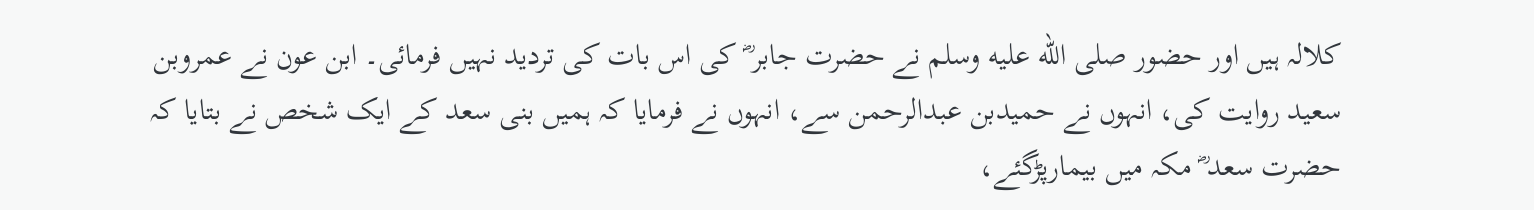کلالہ ہیں اور حضور صلى الله عليه وسلم نے حضرت جابر ؓ کی اس بات کی تردید نہیں فرمائی۔ ابن عون نے عمروبن سعید روایت کی، انہوں نے حمیدبن عبدالرحمن سے، انہوں نے فرمایا کہ ہمیں بنی سعد کے ایک شخص نے بتایا کہ حضرت سعد ؓ مکہ میں بیمارپڑگئے،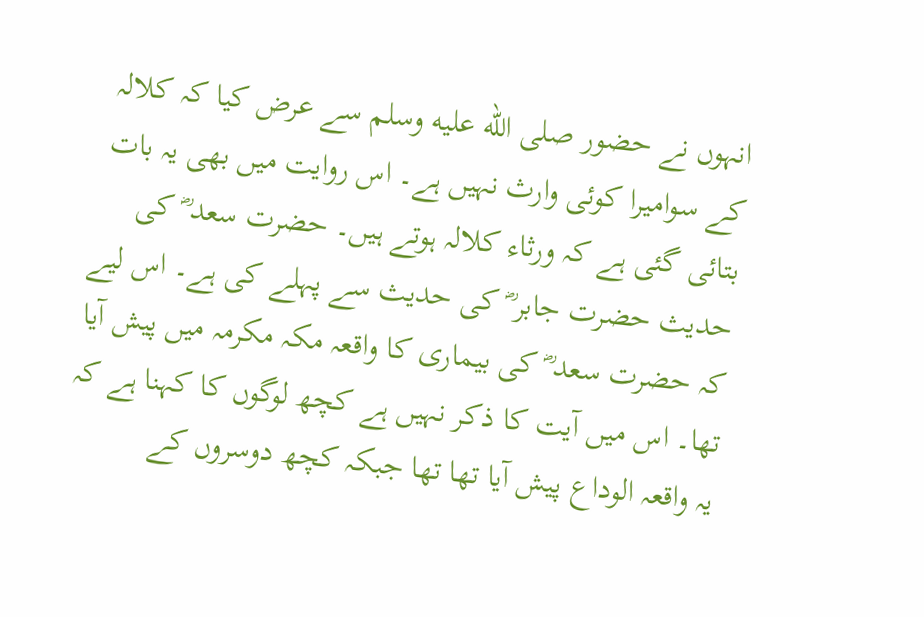انہوں نے حضور صلى الله عليه وسلم سے عرض کیا کہ کلالہ کے سوامیرا کوئی وارث نہیں ہے۔ اس روایت میں بھی یہ بات بتائی گئی ہے کہ ورثاء کلالہ ہوتے ہیں۔ حضرت سعد ؓ کی حدیث حضرت جابر ؓ کی حدیث سے پہلے کی ہے۔ اس لیے کہ حضرت سعد ؓ کی بیماری کا واقعہ مکہ مکرمہ میں پیش آیا تھا۔ اس میں آیت کا ذکر نہیں ہے کچھ لوگوں کا کہنا ہے کہ یہ واقعہ الوداع پیش آیا تھا تھا جبکہ کچھ دوسروں کے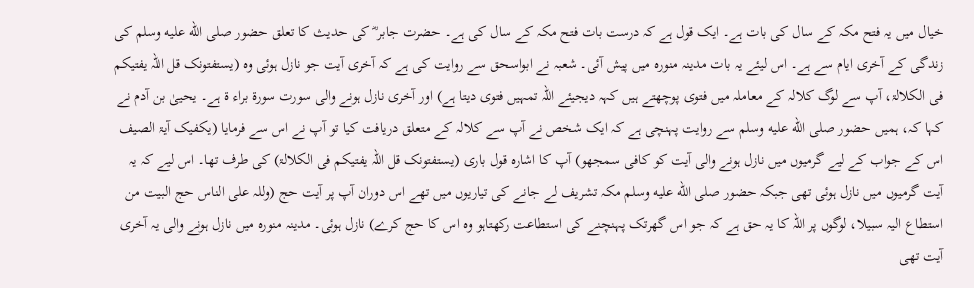خیال میں یہ فتح مکہ کے سال کی بات ہے۔ ایک قول ہے کہ درست بات فتح مکہ کے سال کی ہے۔ حضرت جابر ؓ کی حدیث کا تعلق حضور صلى الله عليه وسلم کی زندگی کے آخری ایام سے ہے۔ اس لیئے یہ بات مدینہ منورہ میں پیش آئی۔ شعبہ نے ابواسحق سے روایت کی ہے کہ آخری آیت جو نازل ہوئی وہ (یستفتونک قل اللہ یفتیکم فی الکلالۃ، آپ سے لوگ کلالہ کے معاملہ میں فتوی پوچھتے ہیں کہہ دیجیئے اللہ تمہیں فتوی دیتا ہے) اور آخری نازل ہونے والی سورت سورة براء ۃ ہے۔ یحییٰ بن آدم نے کہا کہ، ہمیں حضور صلى الله عليه وسلم سے روایت پہنچی ہے کہ ایک شخص نے آپ سے کلالہ کے متعلق دریافت کیا تو آپ نے اس سے فرمایا (یکفیک آیۃ الصیف اس کے جواب کے لیے گرمیوں میں نازل ہونے والی آیت کو کافی سمجھو) آپ کا اشارہ قول باری (یستفتونک قل اللہ یفتیکم فی الکلالۃ) کی طرف تھا۔ اس لیے کہ یہ آیت گرمیوں میں نازل ہوئی تھی جبکہ حضور صلى الله عليه وسلم مکہ تشریف لے جانے کی تیاریوں میں تھے اس دوران آپ پر آیت حج (وللہ علی الناس حج البیت من استطاع الیہ سبیلا، لوگوں پر اللہ کا یہ حق ہے کہ جو اس گھرتک پہنچنے کی استطاعت رکھتاہو وہ اس کا حج کرے) نازل ہوئی۔ مدینہ منورہ میں نازل ہونے والی یہ آخری آیت تھی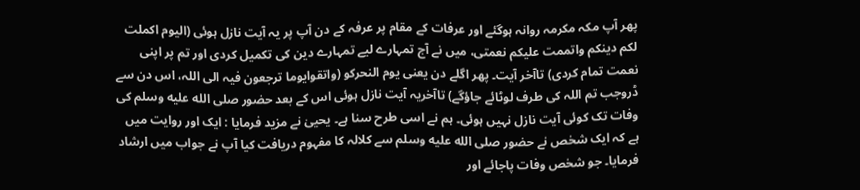پھر آپ مکہ مکرمہ روانہ ہوگئے اور عرفات کے مقام پر عرفہ کے دن آپ پر یہ آیت نازل ہوئی (الیوم اکملت لکم دینکم واتممت علیکم نعمتی، میں نے آج تمہارے لیے تمہارے دین کی تکمیل کردی اور تم پر اپنی نعمت تمام کردی) تاآخر آیت۔ پھر اگلے دن یعنی یوم النحرکو (واتقوایوما ترجعون فیہ الی اللہ، اس دن سے ڈروجب تم اللہ کی طرف لوٹائے جاؤگے) تاآخریہ آیت نازل ہوئی اس کے بعد حضور صلى الله عليه وسلم کی وفات تک کوئی آیت نازل نہیں ہوئی۔ ہم نے اسی طرح سنا ہے۔ یحییٰ نے مزید فرمایا : ایک اور روایت میں ہے کہ ایک شخص نے حضور صلى الله عليه وسلم سے کلالہ کا مفہوم دریافت کیا آپ نے جواب میں ارشاد فرمایا۔ جو شخص وفات پاجائے اور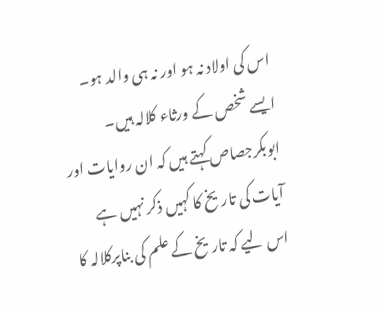اس کی اولاد نہ ہو اور نہ ہی والد ہو۔ ایسے شخص کے ورثاء کلالہ ہیں۔ ابوبکرجصاص کہتے ہیں کہ ان روایات اور آیات کی تاریخ کا کہیں ذکر نہیں ہے اس لیے کہ تاریخ کے علم کی بناپرکلالہ کا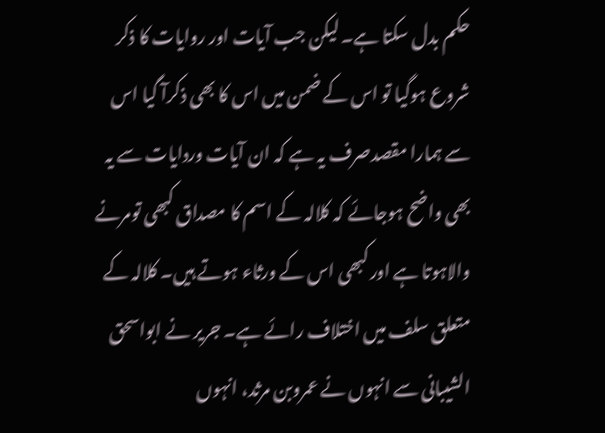حکم بدل سکتا ہے۔ لیکن جب آیات اور روایات کا ذکر شروع ہوگیا تو اس کے ضمن میں اس کا بھی ذکرآ گیا اس سے ہمارا مقصدصرف یہ ہے کہ ان آیات وردایات سے یہ بھی واضح ہوجائے کہ کلالہ کے اسم کا مصداق کبھی تومرنے والاہوتا ہے اور کبھی اس کے ورثاء ہوتے ہیں۔ کلالہ کے متعلق سلف میں اختلاف رائے ہے۔ جریر نے ابواسحق الشیبانی سے انہوں نے عمروبن مرثد، انہوں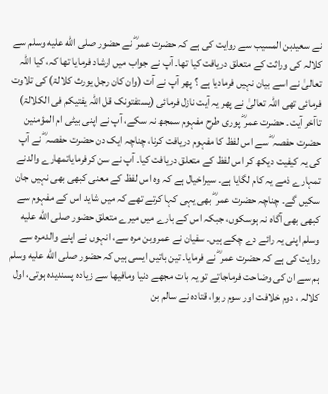نے سعیدبن المسیب سے روایت کی ہے کہ حضرت عمر ؓ نے حضور صلى الله عليه وسلم سے کلالہ کی وراثت کے متعلق دریافت کیا تھا۔ آپ نے جواب میں ارشاد فرمایا تھا کہ، کیا اللہ تعالیٰ نے اسے بیان نہیں فرمادیا ہے ؟ پھر آپ نے آت (وان کان رجل یورث کلالۃ) کی تلاوت فرمائی تھی اللہ تعالیٰ نے پھر یہ آیت نازل فرمائی (یستفتونک قل اللہ یفتیکم فی الکلالۃ) تاآخر آیت۔ حضرت عمر ؓ پوری طرح مفہوم سمجھ نہ سکے، آپ نے اپنی بیٹی ام المؤمنین حضرت حفصہ ؓ سے اس لفظ کا مفہوم دریافت کرنا، چناچہ ایک دن حضرت حفصہ ؓ نے آپ کی یہ کیفیت دیکھ کر اس لفظ کے متعلق دریافت کیا۔ آپ نے سن کرفرمایاتمھارے والدنے تمہارے ذمے یہ کام لگایا ہے۔ سیراخیال ہے کہ وہ اس لفظ کے معنی کبھی بھی نہیں جان سکیں گے۔ چناچہ حضرت عمر ؓ بھی یہی کہا کرتے تھے کہ میں شاید اس کے مفہوم سے کبھی بھی آگاہ نہ ہوسکوں، جبکہ اس کے بارے میں میرے متعلق حضور صلى الله عليه وسلم اپنی یہ رائے دے چکے ہیں۔ سفیان نے عمروبن مرہ سے، انہوں نے اپنے والدمرہ سے روایت کی ہے کہ حضرت عمر ؓ نے فرمایا۔ تین باتیں ایسی ہیں کہ حضور صلى الله عليه وسلم ہم سے ان کی وضاحت فرماجاتے تو یہ بات مجھے دنیا ومافیھا سے زیادہ پسندیدہ ہوتی، اول کلالہ ، دوم خلافت اور سوم ربوا، قتادہ نے سالم بن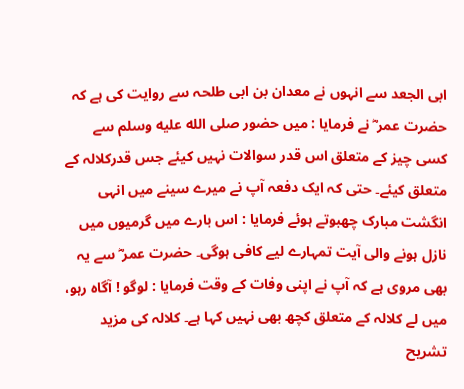ابی الجعد سے انہوں نے معدان بن ابی طلحہ سے روایت کی ہے کہ حضرت عمر ؓ نے فرمایا : میں حضور صلى الله عليه وسلم سے کسی چیز کے متعلق اس قدر سوالات نہیں کیئے جس قدرکلالہ کے متعلق کیئے۔ حتی کہ ایک دفعہ آپ نے میرے سینے میں انہی انگشت مبارک چھبوتے ہوئے فرمایا : اس بارے میں گرمیوں میں نازل ہونے والی آیت تمہارے لیے کافی ہوگی۔ حضرت عمر ؓ سے یہ بھی مروی ہے کہ آپ نے اپنی وفات کے وقت فرمایا : لوگو ! آگاہ رہو، میں لے کلالہ کے متعلق کچھ بھی نہیں کہا ہے۔ کلالہ کی مزید تشریح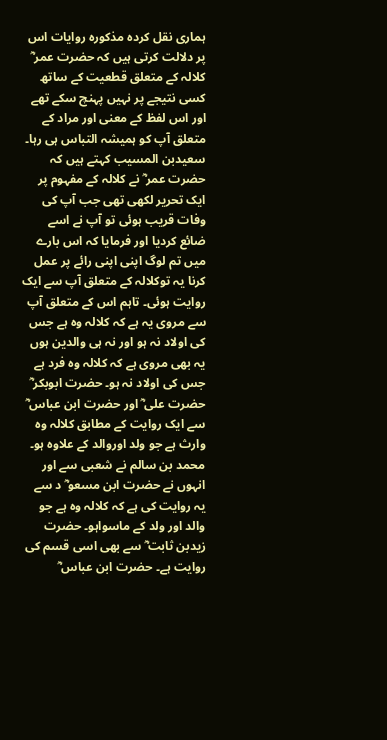ہماری نقل کردہ مذکورہ روایات اس پر دلالت کرتی ہیں کہ حضرت عمر ؓ کلالہ کے متعلق قطعیت کے ساتھ کسی نتیجے پر نہیں پہنچ سکے تھے اور اس لفظ کے معنی اور مراد کے متعلق آپ کو ہمیشہ التباس ہی رہا۔ سعیدبن المسیب کہتے ہیں کہ حضرت عمر ؓ نے کلالہ کے مفہوم پر ایک تحریر لکھی تھی جب آپ کی وفات قریب ہوئی تو آپ نے اسے ضائع کردیا اور فرمایا کہ اس بارے میں تم لوگ اپنی اپنی رائے پر عمل کرنا یہ توکلالہ کے متعلق آپ سے ایک روایت ہوئی۔ تاہم اس کے متعلق آپ سے مروی یہ ہے کہ کلالہ وہ ہے جس کی اولاد نہ ہو اور نہ ہی والدین ہوں یہ بھی مروی ہے کہ کلالہ وہ فرد ہے جس کی اولاد نہ ہو۔ حضرت ابوبکر ؓ حضرت علی ؓ اور حضرت ابن عباس ؓ سے ایک روایت کے مطابق کلالہ وہ وارث ہے جو ولد اوروالد کے علاوہ ہو۔ محمد بن سالم نے شعبی سے اور انہوں نے حضرت ابن مسعو ؓ د سے یہ روایت کی ہے کہ کلالہ وہ ہے جو والد اور ولد کے ماسواہو۔ حضرت زیدبن ثابت ؓ سے بھی اسی قسم کی روایت ہے۔ حضرت ابن عباس ؓ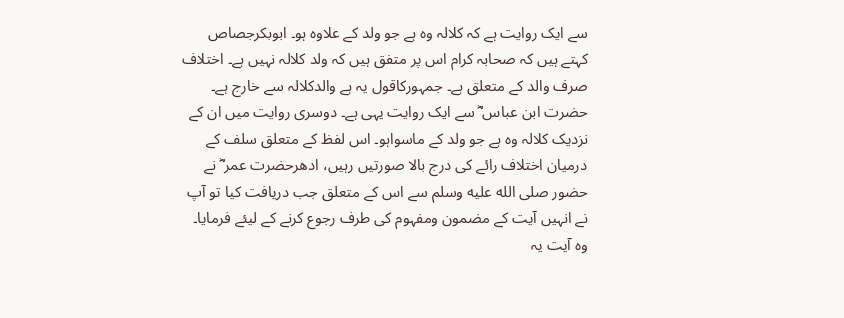سے ایک روایت ہے کہ کلالہ وہ ہے جو ولد کے علاوہ ہو۔ ابوبکرجصاص کہتے ہیں کہ صحابہ کرام اس پر متفق ہیں کہ ولد کلالہ نہیں ہے۔ اختلاف صرف والد کے متعلق ہے۔ جمہورکاقول یہ ہے والدکلالہ سے خارج ہے۔ حضرت ابن عباس ؓ سے ایک روایت یہی ہے۔ دوسری روایت میں ان کے نزدیک کلالہ وہ ہے جو ولد کے ماسواہو۔ اس لفظ کے متعلق سلف کے درمیان اختلاف رائے کی درج بالا صورتیں رہیں، ادھرحضرت عمر ؓ نے حضور صلى الله عليه وسلم سے اس کے متعلق جب دریافت کیا تو آپ نے انہیں آیت کے مضمون ومفہوم کی طرف رجوع کرنے کے لیئے فرمایا۔ وہ آیت یہ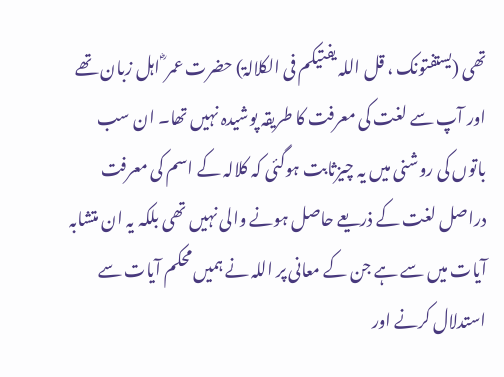تھی (یستفتونک ، قل اللہ یفتیکم فی الکلالۃ) حضرت عمر ؓ اہل زبان تھے اور آپ سے لغت کی معرفت کا طریقہ پوشیدہ نہیں تھا۔ ان سب باتوں کی روشنی میں یہ چیزثابت ہوگئی کہ کلالہ کے اسم کی معرفت دراصل لغت کے ذریعے حاصل ہونے والی نہیں تھی بلکہ یہ ان متشابہ آیات میں سے ہے جن کے معانی پر اللہ نے ہمیں محکم آیات سے استدلال کرنے اور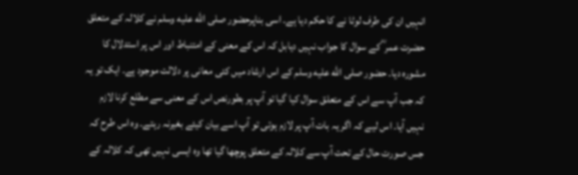انہیں ان کی طرف لوٹا نے کا حکم دیا ہے۔ اسی بناپرحضور صلى الله عليه وسلم نے کلالہ کے متعلق حضرت عمر ؓ کے سوال کا جواب نہیں دیابل کہ اس کے معنی کے امتنباط اور اس پر استدلال کا مشورہ دیا۔ حضور صلى الله عليه وسلم کے اس ارشاد میں کئی معانی پر دلالت موجود ہے۔ ایک تو یہ کہ جب آپ سے اس کے متعلق سوال کیا گیا تو آپ پر بطورنص اس کے معنی سے مطلع کرنا لازم نہیں آیا۔ اس لیے کہ اگر یہ بات آپ پر لازم ہوتی تو آپ اسے بیان کیئے بغیرنہ رہتے۔ وہ اس طرح کہ جس صورت حال کے تحت آپ سے کلالہ کے متعلق پوچھا گیا تھا وہ ایسی نہیں تھی کہ کلالہ کے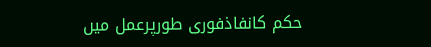حکم کانفاذفوری طورپرعمل میں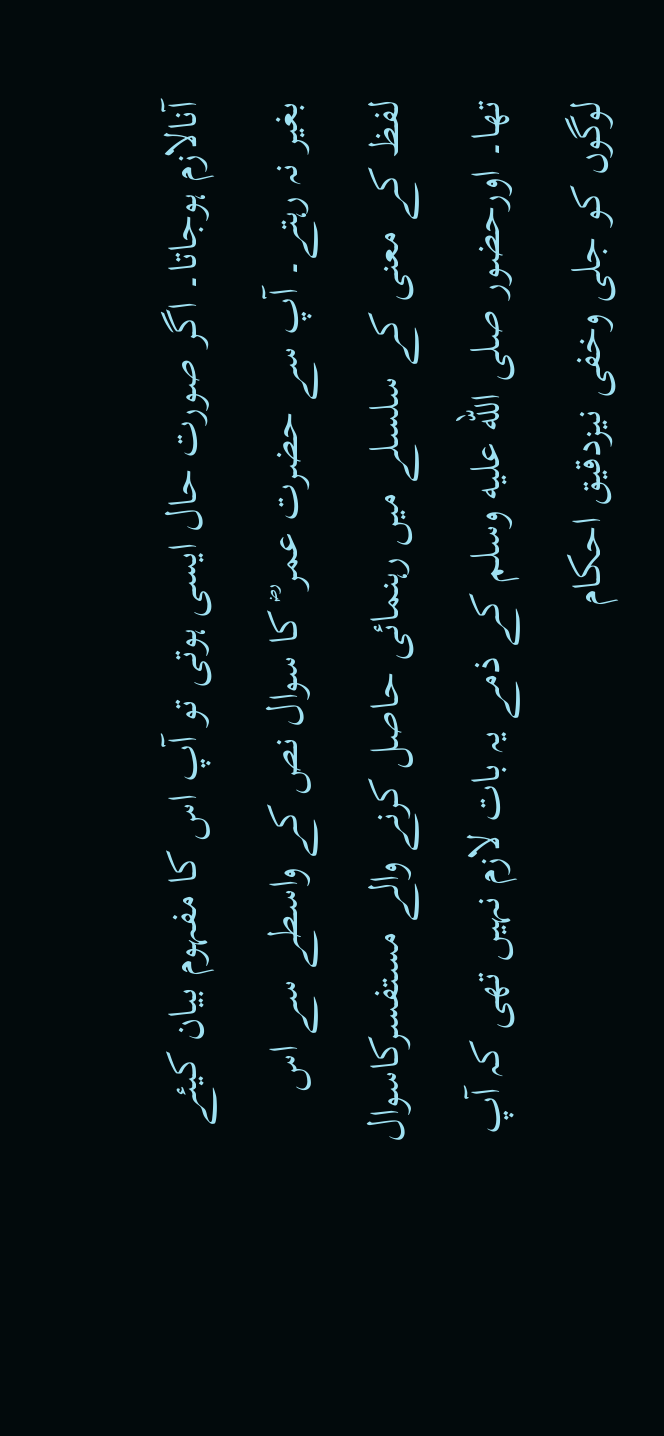آنالازم ہوجاتا۔ اگر صورت حال ایسی ہوتی تو آپ اس کا مفہوم بیان کیئے بغیر نہ رہتے۔ آپ سے حضرت عمر ؓ کا سوال نص کے واسطے سے اس لفظ کے معنی کے سلسلے میں رہنمائی حاصل کرنے والے مستفسرکاسوال تھا۔ اورحضور صلى الله عليه وسلم کے ذمے یہ بات لازم نہیں تھی کہ آپ لوگوں کو جلی وخفی نیزدقیق احکام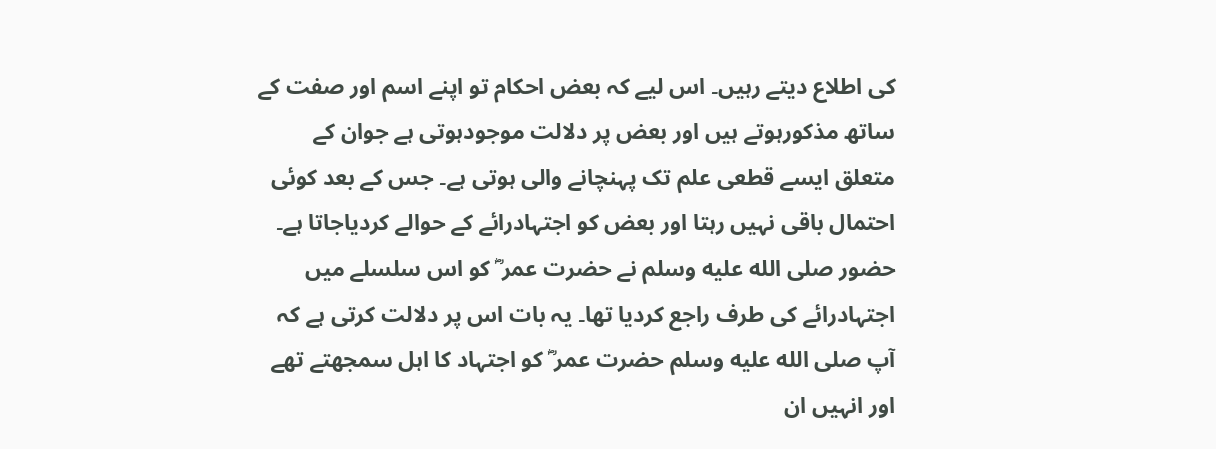کی اطلاع دیتے رہیں۔ اس لیے کہ بعض احکام تو اپنے اسم اور صفت کے ساتھ مذکورہوتے ہیں اور بعض پر دلالت موجودہوتی ہے جوان کے متعلق ایسے قطعی علم تک پہنچانے والی ہوتی ہے۔ جس کے بعد کوئی احتمال باقی نہیں رہتا اور بعض کو اجتہادرائے کے حوالے کردیاجاتا ہے۔ حضور صلى الله عليه وسلم نے حضرت عمر ؓ کو اس سلسلے میں اجتہادرائے کی طرف راجع کردیا تھا۔ یہ بات اس پر دلالت کرتی ہے کہ آپ صلى الله عليه وسلم حضرت عمر ؓ کو اجتہاد کا اہل سمجھتے تھے اور انہیں ان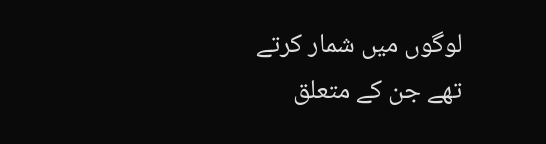لوگوں میں شمار کرتے تھے جن کے متعلق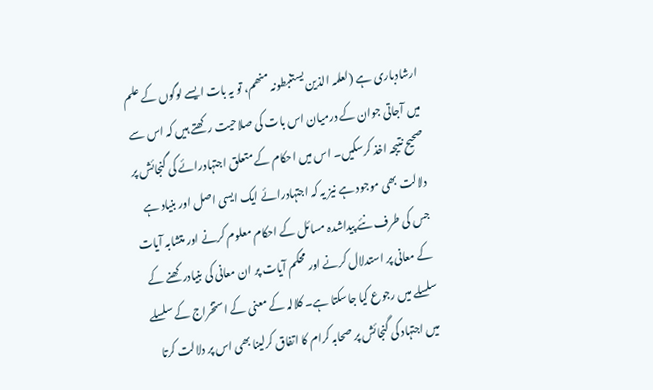ارشادباری ہے (لعلمہ الذین یستنبطونہ منھم، تو یہ بات ایسے لوگوں کے علم میں آجاتی جوان کے درمیان اس بات کی صلاحیت رکھتے ہیں کہ اس سے صحیح نتیجہ اخذ کرسکیں۔ اس میں احکام کے متعلق اجتہادرائے کی گنجائش پر دلالت بھی موجود ہے نیز یہ کہ اجتہادرائے ایک ایسی اصل اور بنیاد ہے جس کی طرف نئے پیداشدہ مسائل کے احکام معلوم کرنے اور متشابہ آیات کے معانی پر استدلال کرنے اور محکم آیات پر ان معانی کی بنیادرکھنے کے سلسلے میں رجوع کیا جاسکتا ہے۔ کلالہ کے معنی کے استخراج کے سلسلے میں اجتہاد کی گنجائش پر صحابہ کرام کا اتفاق کرلینا بھی اس پر دلالت کرتا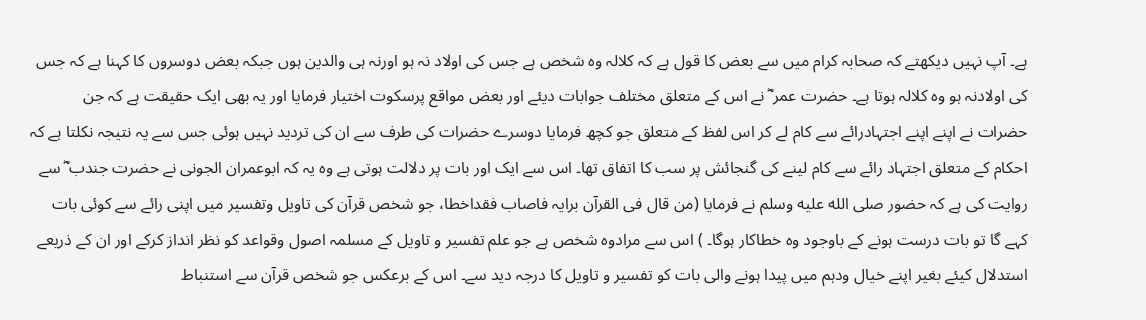ہے۔ آپ نہیں دیکھتے کہ صحابہ کرام میں سے بعض کا قول ہے کہ کلالہ وہ شخص ہے جس کی اولاد نہ ہو اورنہ ہی والدین ہوں جبکہ بعض دوسروں کا کہنا ہے کہ جس کی اولادنہ ہو وہ کلالہ ہوتا ہے۔ حضرت عمر ؓ نے اس کے متعلق مختلف جوابات دیئے اور بعض مواقع پرسکوت اختیار فرمایا اور یہ بھی ایک حقیقت ہے کہ جن حضرات نے اپنے اپنے اجتہادرائے سے کام لے کر اس لفظ کے متعلق جو کچھ فرمایا دوسرے حضرات کی طرف سے ان کی تردید نہیں ہوئی جس سے یہ نتیجہ نکلتا ہے کہ احکام کے متعلق اجتہاد رائے سے کام لینے کی گنجائش پر سب کا اتفاق تھا۔ اس سے ایک اور بات پر دلالت ہوتی ہے وہ یہ کہ ابوعمران الجونی نے حضرت جندب ؓ سے روایت کی ہے کہ حضور صلى الله عليه وسلم نے فرمایا (من قال فی القرآن برایہ فاصاب فقداخطا، جو شخص قرآن کی تاویل وتفسیر میں اپنی رائے سے کوئی بات کہے گا تو بات درست ہونے کے باوجود وہ خطاکار ہوگا۔ ) اس سے مرادوہ شخص ہے جو علم تفسیر و تاویل کے مسلمہ اصول وقواعد کو نظر انداز کرکے اور ان کے ذریعے استدلال کیئے بغیر اپنے خیال ودہم میں پیدا ہونے والی بات کو تفسیر و تاویل کا درجہ دید سے۔ اس کے برعکس جو شخص قرآن سے استنباط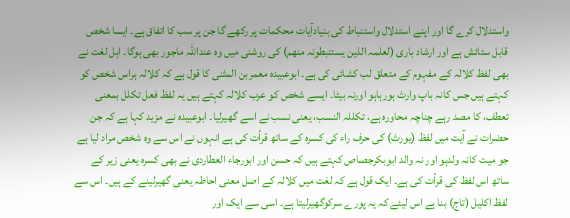واستدلال کرے گا اور اپنے استدلال واستنباط کی بنیادآیات محکمات پر رکھے گا جن پر سب کا اتفاق ہے۔ ایسا شخص قابل ستائش ہے اور ارشاد باری (لعلمہ الذین یستنبطونہ منھم) کی روشنی میں وہ عنداللہ ماجور بھی ہوگا۔ اہل لغت نے بھی لفظ کلالہ کے مفہوم کے متعلق لب کشائی کی ہے۔ ابوعبیدہ معمربن المثنی کا قول ہے کہ کلالہ ہراس شخص کو کہتے ہیں جس کانہ باپ وارث ہورہاہو اورنہ بیٹا۔ ایسے شخص کو عرب کلالہ کہتے ہیں یہ لفظ فعل تکلل بمعنی تعطف، کا مصد رہے چناچہ محاورہ ہے، تکللہ النسب، یعنی نسب نے اسے گھیرلیا۔ ابوعبیدہ نے مزید کہا ہے کہ جن حضرات نے آیت میں لفظ (یورث) کی حرف راء کی کسرہ کے ساتھ قرأت کی ہے انہوں نے اس سے وہ شخص مراد لیا ہے جو میت کانہ ولدہو اور نہ والد ابوبکرجصاص کہتے ہیں کہ حسن اور ابورجاء العطاردی نے بھی کسرہ یعنی زیر کے ساتھ اس لفظ کی قرأت کی ہے۔ ایک قول ہے کہ لغت میں کلالہ کے اصل معنی احاطہ یعنی گھیرلینے کے ہیں۔ اس سے لفظ اکلیل (تاج) بنا ہے اس لیئے کہ یہ پورے سرکوگھیرلیتا ہے۔ اسی سے ایک اور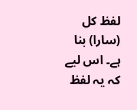لفظ کل (سارا) بنا ہے۔ اس لیے کہ یہ لفظ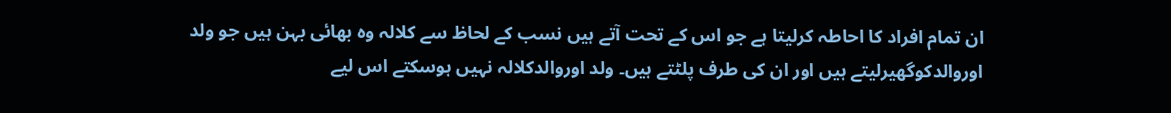ان تمام افراد کا احاطہ کرلیتا ہے جو اس کے تحت آتے ہیں نسب کے لحاظ سے کلالہ وہ بھائی بہن ہیں جو ولد اوروالدکوگھیرلیتے ہیں اور ان کی طرف پلٹتے ہیں۔ ولد اوروالدکلالہ نہیں ہوسکتے اس لیے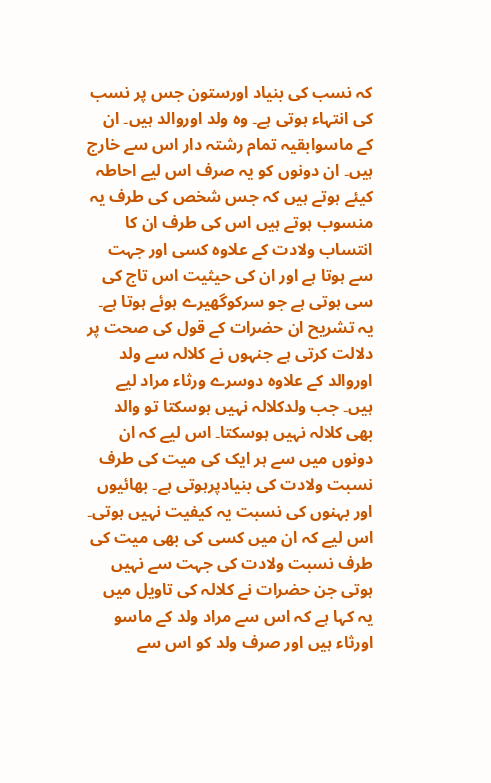کہ نسب کی بنیاد اورستون جس پر نسب کی انتہاء ہوتی ہے۔ وہ ولد اوروالد ہیں۔ ان کے ماسوابقیہ تمام رشتہ دار اس سے خارج ہیں۔ ان دونوں کو یہ صرف اس لیے احاطہ کیئے ہوتے ہیں کہ جس شخص کی طرف یہ منسوب ہوتے ہیں اس کی طرف ان کا انتساب ولادت کے علاوہ کسی اور جہت سے ہوتا ہے اور ان کی حیثیت اس تاج کی سی ہوتی ہے جو سرکوگھیرے ہوئے ہوتا ہے۔ یہ تشریح ان حضرات کے قول کی صحت پر دلالت کرتی ہے جنہوں نے کلالہ سے ولد اوروالد کے علاوہ دوسرے ورثاء مراد لیے ہیں۔ جب ولدکلالہ نہیں ہوسکتا تو والد بھی کلالہ نہیں ہوسکتا۔ اس لیے کہ ان دونوں میں سے ہر ایک کی میت کی طرف نسبت ولادت کی بنیادپرہوتی ہے۔ بھائیوں اور بہنوں کی نسبت یہ کیفیت نہیں ہوتی۔ اس لیے کہ ان میں کسی کی بھی میت کی طرف نسبت ولادت کی جہت سے نہیں ہوتی جن حضرات نے کلالہ کی تاویل میں یہ کہا ہے کہ اس سے مراد ولد کے ماسو اورثاء ہیں اور صرف ولد کو اس سے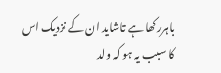باہررکھا ہے تاشاید ان کے نزدیک اس کا سبب یہ ہو کہ ولد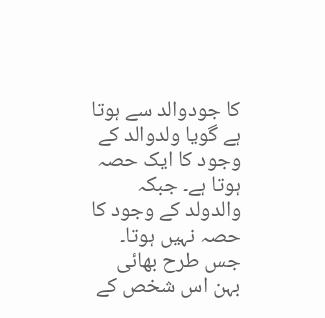کا جودوالد سے ہوتا ہے گویا ولدوالد کے وجود کا ایک حصہ ہوتا ہے۔ جبکہ والدولد کے وجود کا حصہ نہیں ہوتا۔ جس طرح بھائی بہن اس شخص کے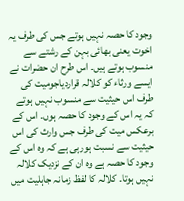وجود کا حصہ نہیں ہوتے جس کی طرف یہ اخوت یعنی بھائی بہن کے رشتے سے منسوب ہوتے ہیں۔ اس طرح ان حضرات نے ایسے ورثاء کو کلالہ قراردیاجومیت کی طرف اس حیثیت سے منسوب نہیں ہوتے کہ یہ اس کے وجود کا حصہ ہوں۔ اس کے برعکس میت کی طرف جس وارث کی اس حیثیت سے نسبت ہورہی ہے کہ وہ اس کے وجود کا حصہ ہے وہ ان کے نزدیک کلالہ نہیں ہوتا۔ کلالہ کا لفظ زمانہ جاہلیت میں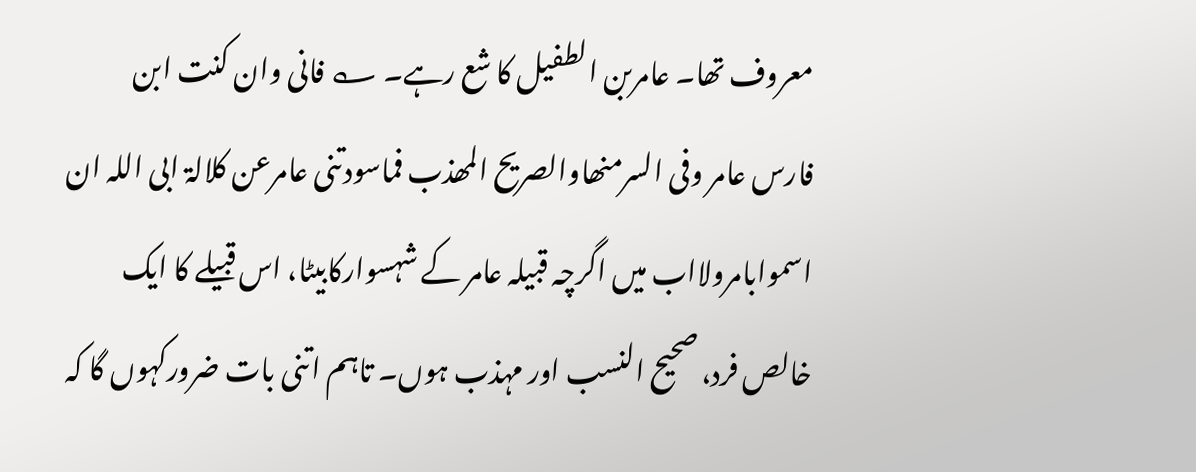معروف تھا۔ عامربن الطفیل کا شع رہے۔ ؎ فانی وان کنت ابن فارس عامر وفی السرمنھاوالصریح المھذب فماسودتنی عامرعن کلالۃ ابی اللہ ان اسموابامرولااب میں اگرچہ قبیلہ عامر کے شہسوارکابیٹا، اس قبیلے کا ایک خالص فرد، صحیح النسب اور مہذب ہوں۔ تاہم اتنی بات ضرورکہوں گا کہ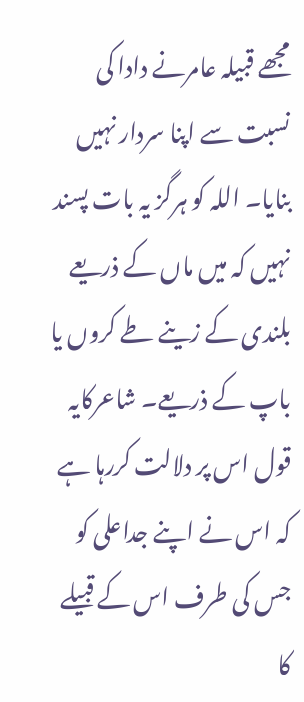مجھے قبیلہ عامرنے دادا کی نسبت سے اپنا سردار نہیں بنایا۔ اللہ کو ہرگز یہ بات پسند نہیں کہ میں ماں کے ذریعے بلندی کے زینے طے کروں یا باپ کے ذریعے۔ شاعرکایہ قول اس پر دلالت کررہا ہے کہ اس نے اپنے جداعلی کو جس کی طرف اس کے قبیلے کا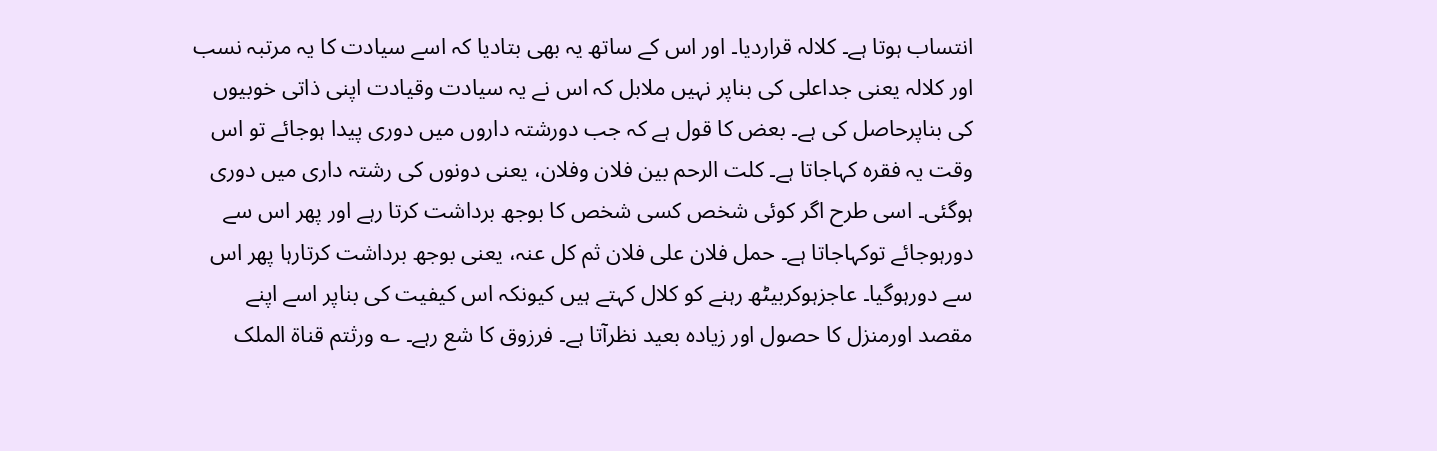انتساب ہوتا ہے۔ کلالہ قراردیا۔ اور اس کے ساتھ یہ بھی بتادیا کہ اسے سیادت کا یہ مرتبہ نسب اور کلالہ یعنی جداعلی کی بناپر نہیں ملابل کہ اس نے یہ سیادت وقیادت اپنی ذاتی خوبیوں کی بناپرحاصل کی ہے۔ بعض کا قول ہے کہ جب دورشتہ داروں میں دوری پیدا ہوجائے تو اس وقت یہ فقرہ کہاجاتا ہے۔ کلت الرحم بین فلان وفلان، یعنی دونوں کی رشتہ داری میں دوری ہوگئی۔ اسی طرح اگر کوئی شخص کسی شخص کا بوجھ برداشت کرتا رہے اور پھر اس سے دورہوجائے توکہاجاتا ہے۔ حمل فلان علی فلان ثم کل عنہ، یعنی بوجھ برداشت کرتارہا پھر اس سے دورہوگیا۔ عاجزہوکربیٹھ رہنے کو کلال کہتے ہیں کیونکہ اس کیفیت کی بناپر اسے اپنے مقصد اورمنزل کا حصول اور زیادہ بعید نظرآتا ہے۔ فرزوق کا شع رہے۔ ؎ ورثتم قناۃ الملک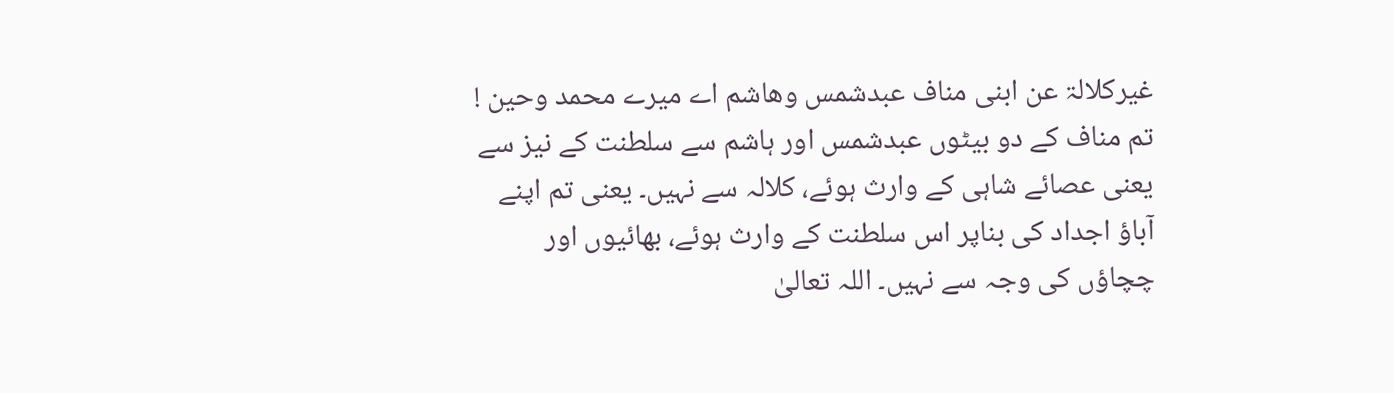غیرکلالۃ عن ابنی مناف عبدشمس وھاشم اے میرے محمد وحین ! تم مناف کے دو بیٹوں عبدشمس اور ہاشم سے سلطنت کے نیز سے یعنی عصائے شاہی کے وارث ہوئے، کلالہ سے نہیں۔ یعنی تم اپنے آباؤ اجداد کی بناپر اس سلطنت کے وارث ہوئے، بھائیوں اور چچاؤں کی وجہ سے نہیں۔ اللہ تعالیٰ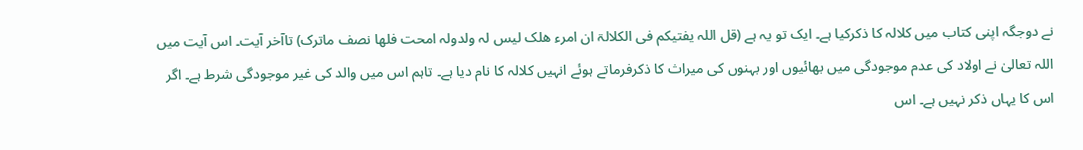نے دوجگہ اپنی کتاب میں کلالہ کا ذکرکیا ہے۔ ایک تو یہ ہے (قل اللہ یفتیکم فی الکلالۃ ان امرء ھلک لیس لہ ولدولہ امحت فلھا نصف ماترک) تاآخر آیت۔ اس آیت میں اللہ تعالیٰ نے اولاد کی عدم موجودگی میں بھائیوں اور بہنوں کی میراث کا ذکرفرماتے ہوئے انہیں کلالہ کا نام دیا ہے۔ تاہم اس میں والد کی غیر موجودگی شرط ہے۔ اگر اس کا یہاں ذکر نہیں ہے۔ اس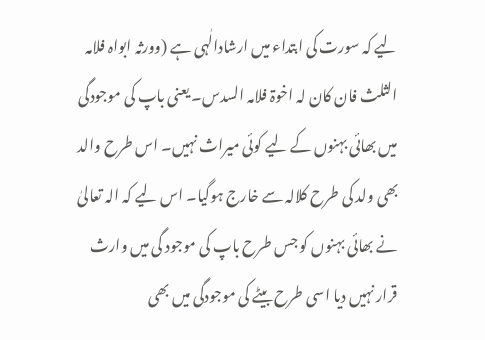لیے کہ سورت کی ابتداء میں ارشادالٰہی ہے (وورثہ ابواہ فلامہ الثلث فان کان لہ اخوۃ فلامہ السدس۔ یعنی باپ کی موجودگی میں بھائی بہنوں کے لیے کوئی میراث نہیں۔ اس طرح والد بھی ولد کی طرح کلالہ سے خارج ہوگیا۔ اس لیے کہ الہ تعالیٰ نے بھائی بہنوں کو جس طرح باپ کی موجود گی میں وارث قرار نہیں دیا اسی طرح بیٹے کی موجودگی میں بھی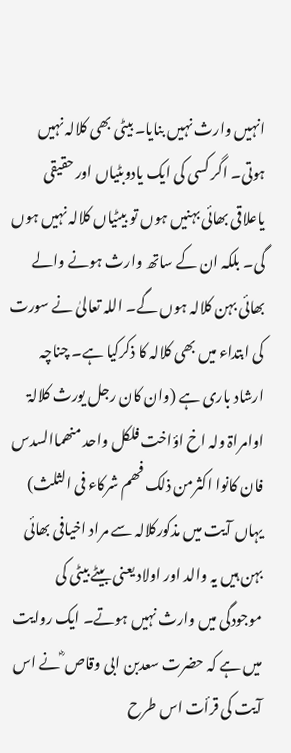انہیں وارث نہیں بنایا۔ بیٹی بھی کلالہ نہیں ہوتی۔ اگر کسی کی ایک یادوبٹیاں اور حقیقی یاعلاقی بھائی بہنیں ہوں تو بیٹیاں کلالہ نہیں ہوں گی۔ بلکہ ان کے ساتھ وارث ہونے والے بھائی بہن کلالہ ہوں گے۔ اللہ تعالیٰ نے سورت کی ابتداء میں بھی کلالہ کا ذکرکیا ہے۔ چناچہ ارشاد باری ہے (وان کان رجل یورث کلالۃ اوامراۃ ولہ اخ اؤاخت فلکل واحد منھماالسدس فان کانوا اکثرمن ذلک فھم شرکاء فی الثلث) یہاں آیت میں مذکورکلالہ سے مراد اخیافی بھائی بہن ہیں یہ والد اور اولاد یعنی بیٹے بیٹی کی موجودگی میں وارث نہیں ہوتے۔ ایک روایت میں ہے کہ حضرت سعدبن ابی وقاص ؓ نے اس آیت کی قرأت اس طرح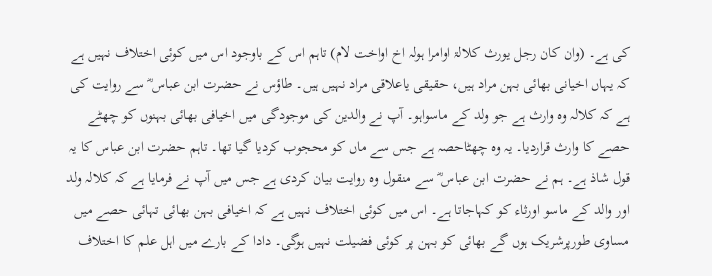کی ہے۔ (وان کان رجل یورث کلالۃ اوامرا ہولہ اخ اواخت لام) تاہم اس کے باوجود اس میں کوئی اختلاف نہیں ہے کہ یہاں اخیانی بھائی بہن مراد ہیں، حقیقی یاعلاقی مراد نہیں ہیں۔ طاؤس نے حضرت ابن عباس ؓ سے روایت کی ہے کہ کلالہ وہ وارث ہے جو ولد کے ماسواہو۔ آپ نے والدین کی موجودگی میں اخیافی بھائی بہنوں کو چھٹے حصے کا وارث قراردیا۔ یہ وہ چھٹاحصہ ہے جس سے ماں کو محجوب کردیا گیا تھا۔ تاہم حضرت ابن عباس کا یہ قول شاذ ہے۔ ہم نے حضرت ابن عباس ؓ سے منقول وہ روایت بیان کردی ہے جس میں آپ نے فرمایا ہے کہ کلالہ ولد اور والد کے ماسو اورثاء کو کہاجاتا ہے۔ اس میں کوئی اختلاف نہیں ہے کہ اخیافی بہن بھائی تہائی حصے میں مساوی طورپرشریک ہوں گے بھائی کو بہن پر کوئی فضیلت نہیں ہوگی۔ دادا کے بارے میں اہل علم کا اختلاف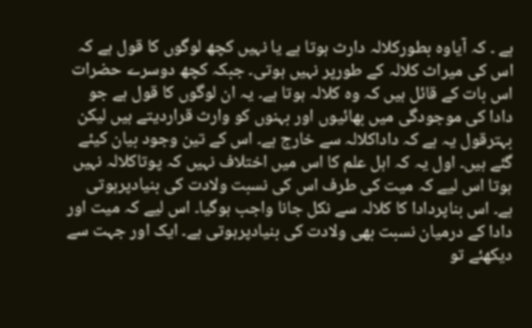ہے ۔ کہ آیاوہ بطورکلالہ دارث ہوتا ہے یا نہیں کچھ لوگوں کا قول ہے کہ اس کی میراث کلالہ کے طورپر نہیں ہوتی۔ جبکہ کچھ دوسرے حضرات اس بات کے قائل ہیں کہ وہ کلالہ ہوتا ہے۔ یہ ان لوگوں کا قول ہے جو دادا کی موجودگی میں بھائیوں اور بہنوں کو وارث قراردیتے ہیں لیکن بہترقول یہ ہے کہ داداکلالہ سے خارج ہے۔ اس کے تین وجود بیان کیئے گئے ہیں۔ اول یہ کہ اہل علم کا اس میں اختلاف نہیں کہ پوتاکلالہ نہیں ہوتا اس لیے کہ میت کی طرف اس کی نسبت ولادت کی بنیادپرہوتی ہے۔ اس بناپردادا کا کلالہ سے نکل جانا واجب ہوگیا۔ اس لیے کہ میت اور دادا کے درمیان نسبت بھی ولادت کی بنیادپرہوتی ہے۔ ایک اور جہت سے دیکھئے تو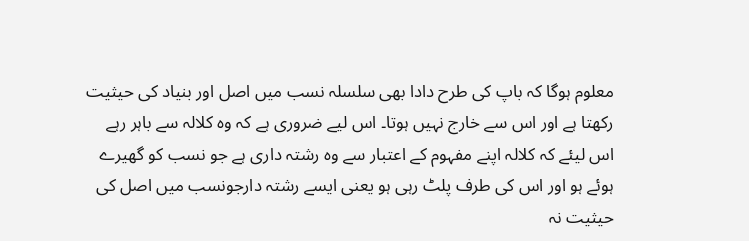معلوم ہوگا کہ باپ کی طرح دادا بھی سلسلہ نسب میں اصل اور بنیاد کی حیثیت رکھتا ہے اور اس سے خارج نہیں ہوتا۔ اس لیے ضروری ہے کہ وہ کلالہ سے باہر رہے اس لیئے کہ کلالہ اپنے مفہوم کے اعتبار سے وہ رشتہ داری ہے جو نسب کو گھیرے ہوئے ہو اور اس کی طرف پلٹ رہی ہو یعنی ایسے رشتہ دارجونسب میں اصل کی حیثیت نہ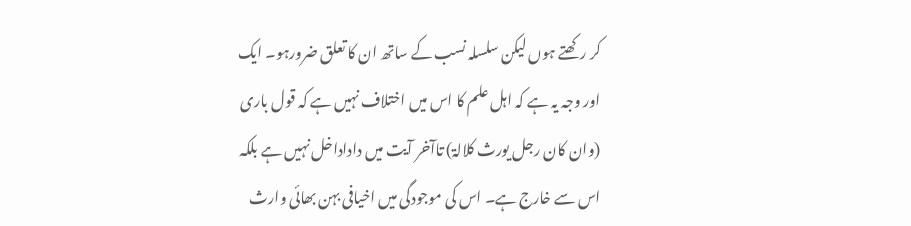کر رکھتے ہوں لیکن سلسلہ نسب کے ساتھ ان کا تعلق ضرورہو۔ ایک اور وجہ یہ ہے کہ اہل علم کا اس میں اختلاف نہیں ہے کہ قول باری (وان کان رجل یورث کلالۃ) تاآخر آیت میں داداداخل نہیں ہے بلکہ اس سے خارج ہے۔ اس کی موجودگی میں اخیافی بہن بھائی وارث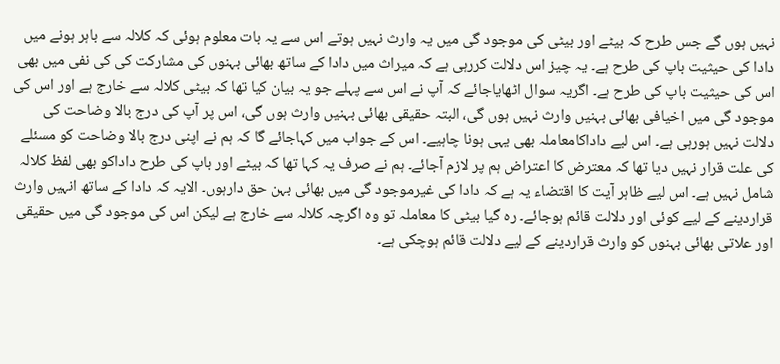نہیں ہوں گے جس طرح کہ بیٹے اور بیٹی کی موجود گی میں یہ وارث نہیں ہوتے اس سے یہ بات معلوم ہوئی کہ کلالہ سے باہر ہونے میں دادا کی حیثیت باپ کی طرح ہے۔ یہ چیز اس دلالت کررہی ہے کہ میراث میں دادا کے ساتھ بھائی بہنوں کی مشارکت کی کی نفی میں بھی اس کی حیثیت باپ کی طرح ہے۔ اگریہ سوال اٹھایاجائے کہ آپ نے اس سے پہلے جو یہ بیان کیا تھا کہ بیٹی کلالہ سے خارج ہے اور اس کی موجود گی میں اخیافی بھائی بہنیں وارث نہیں ہوں گی، البتہ حقیقی بھائی بہنیں وارث ہوں گی، اس پر آپ کی درج بالا وضاحت کی دلالت نہیں ہورہی ہے۔ اس لیے داداکامعاملہ بھی یہی ہونا چاہیے۔ اس کے جواب میں کہاجائے گا کہ ہم نے اپنی درج بالا وضاحت کو مسئلے کی علت قرار نہیں دیا تھا کہ معترض کا اعتراض ہم پر لازم آجائے۔ ہم نے صرف یہ کہا تھا کہ بیٹے اور باپ کی طرح داداکو بھی لفظ کلالہ شامل نہیں ہے۔ اس لیے ظاہر آیت کا اقتضاء یہ ہے کہ دادا کی غیرموجود گی میں بھائی بہن حق دارہوں۔ الایہ کہ دادا کے ساتھ انہیں وارث قراردینے کے لیے کوئی اور دلالت قائم ہوجائے۔ رہ گیا بیٹی کا معاملہ تو وہ اگرچہ کلالہ سے خارج ہے لیکن اس کی موجود گی میں حقیقی اور علاتی بھائی بہنوں کو وارث قراردینے کے لیے دلالت قائم ہوچکی ہے۔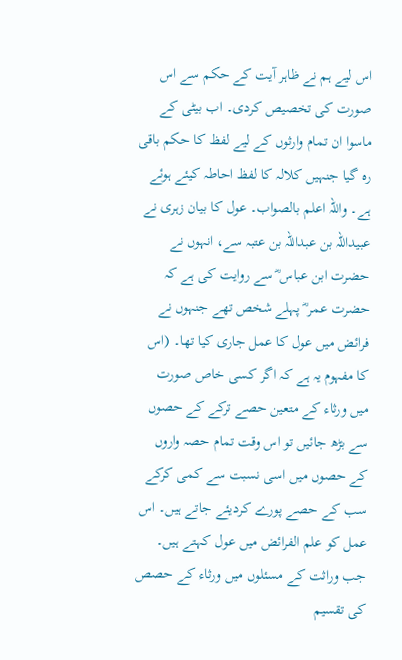اس لیے ہم نے ظاہر آیت کے حکم سے اس صورت کی تخصیص کردی۔ اب بیٹی کے ماسوا ان تمام وارثوں کے لیے لفظ کا حکم باقی رہ گیا جنہیں کلالہ کا لفظ احاطہ کیئے ہوئے ہے۔ واللہ اعلم بالصواب۔ عول کا بیان زہری نے عبیداللہ بن عبداللہ بن عتبہ سے، انہوں نے حضرت ابن عباس ؓ سے روایت کی ہے کہ حضرت عمر ؓ پہلے شخص تھے جنہوں نے فرائض میں عول کا عمل جاری کیا تھا۔ (اس کا مفہوم یہ ہے کہ اگر کسی خاص صورت میں ورثاء کے متعین حصے ترکے کے حصوں سے بڑھ جائیں تو اس وقت تمام حصہ واروں کے حصوں میں اسی نسبت سے کمی کرکے سب کے حصے پورے کردیئے جاتے ہیں۔ اس عمل کو علم الفرائض میں عول کہتے ہیں۔ جب وراثت کے مسئلوں میں ورثاء کے حصص کی تقسیم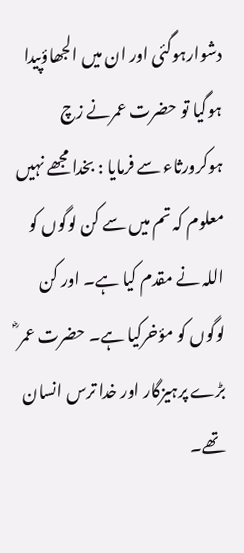دشوارہوگئی اور ان میں الجھاؤپیدا ہوگیا تو حضرت عمرنے زچ ہوکرورثاء سے فرمایا : بخدا مجھے نہیں معلوم کہ تم میں سے کن لوگوں کو اللہ نے مقدم کیا ہے۔ اور کن لوگوں کو مؤخرکیا ہے۔ حضرت عمر ؓ بڑے پرہیزگار اور خدا ترس انسان تھے۔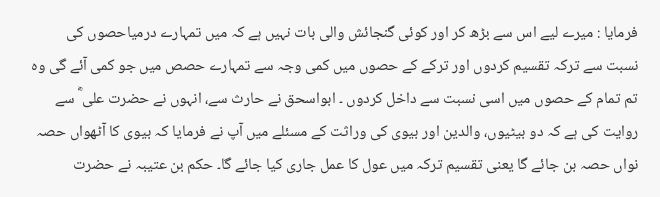فرمایا : میرے لیے اس سے بڑھ کر اور کوئی گنجائش والی بات نہیں ہے کہ میں تمہارے درمیاحصوں کی نسبت سے ترکہ تقسیم کردوں اور ترکے کے حصوں میں کمی وجہ سے تمہارے حصص میں جو کمی آئے گی وہ تم تمام کے حصوں میں اسی نسبت سے داخل کردوں ۔ ابواسحق نے حارث سے، انہوں نے حضرت علی ؓ سے روایت کی ہے کہ دو بیٹیوں، والدین اور بیوی کی وراثت کے مسئلے میں آپ نے فرمایا کہ بیوی کا آٹھواں حصہ نواں حصہ بن جائے گا یعنی تقسیم ترکہ میں عول کا عمل جاری کیا جائے گا۔ حکم بن عتیبہ نے حضرت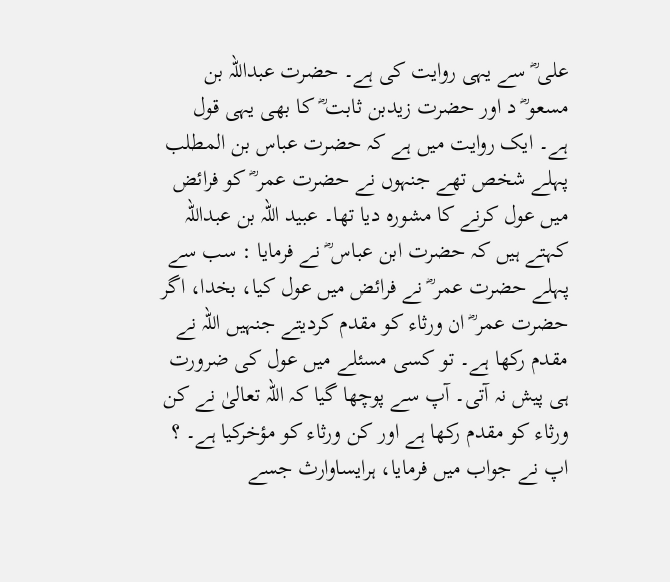علی ؓ سے یہی روایت کی ہے۔ حضرت عبداللہ بن مسعو ؓ د اور حضرت زیدبن ثابت ؓ کا بھی یہی قول ہے۔ ایک روایت میں ہے کہ حضرت عباس بن المطلب پہلے شخص تھے جنہوں نے حضرت عمر ؓ کو فرائض میں عول کرنے کا مشورہ دیا تھا۔ عبید اللہ بن عبداللہ کہتے ہیں کہ حضرت ابن عباس ؓ نے فرمایا : سب سے پہلے حضرت عمر ؓ نے فرائض میں عول کیا، بخدا، اگر حضرت عمر ؓ ان ورثاء کو مقدم کردیتے جنہیں اللہ نے مقدم رکھا ہے۔ تو کسی مسئلے میں عول کی ضرورت ہی پیش نہ آتی۔ آپ سے پوچھا گیا کہ اللہ تعالیٰ نے کن ورثاء کو مقدم رکھا ہے اور کن ورثاء کو مؤخرکیا ہے۔ ؟ اپ نے جواب میں فرمایا، ہرایساوارث جسے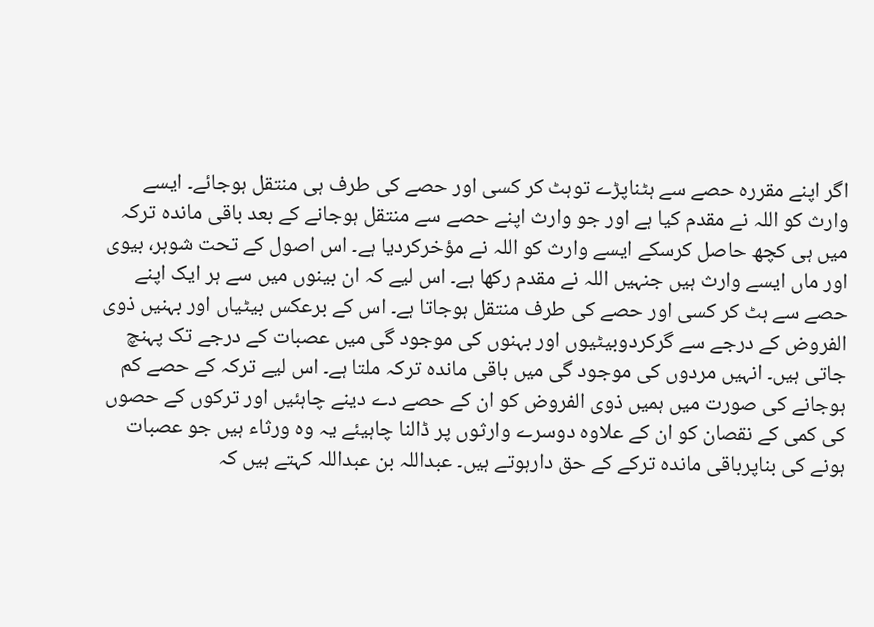اگر اپنے مقررہ حصے سے ہٹناپڑے توہٹ کر کسی اور حصے کی طرف ہی منتقل ہوجائے۔ ایسے وارث کو اللہ نے مقدم کیا ہے اور جو وارث اپنے حصے سے منتقل ہوجانے کے بعد باقی ماندہ ترکہ میں ہی کچھ حاصل کرسکے ایسے وارث کو اللہ نے مؤخرکردیا ہے۔ اس اصول کے تحت شوہر، بیوی اور ماں ایسے وارث ہیں جنہیں اللہ نے مقدم رکھا ہے۔ اس لیے کہ ان بینوں میں سے ہر ایک اپنے حصے سے ہٹ کر کسی اور حصے کی طرف منتقل ہوجاتا ہے۔ اس کے برعکس بیٹیاں اور بہنیں ذوی الفروض کے درجے سے گرکردوبیٹیوں اور بہنوں کی موجود گی میں عصبات کے درجے تک پہنچ جاتی ہیں۔ انہیں مردوں کی موجود گی میں باقی ماندہ ترکہ ملتا ہے۔ اس لیے ترکہ کے حصے کم ہوجانے کی صورت میں ہمیں ذوی الفروض کو ان کے حصے دے دینے چاہئیں اور ترکوں کے حصوں کی کمی کے نقصان کو ان کے علاوہ دوسرے وارثوں پر ڈالنا چاہیئے یہ وہ ورثاء ہیں جو عصبات ہونے کی بناپرباقی ماندہ ترکے کے حق دارہوتے ہیں۔ عبداللہ بن عبداللہ کہتے ہیں کہ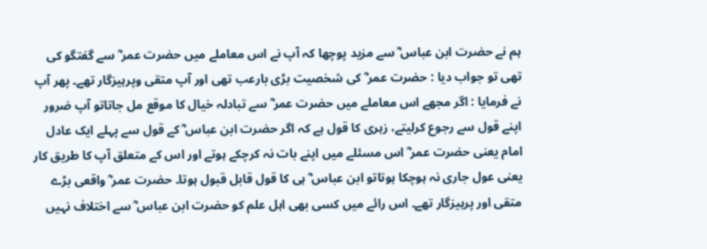ہم نے حضرت ابن عباس ؓ سے مزید پوچھا کہ آپ نے اس معاملے میں حضرت عمر ؓ سے گفتگو کی تھی تو جواب دیا : حضرت عمر ؓ کی شخصیت بڑی بارعب تھی اور آپ متقی وپرہیزگار تھے۔ پھر آپ نے فرمایا : اگر مجھے اس معاملے میں حضرت عمر ؓ سے تبادلہ خیال کا موقع مل جاتاتو آپ ضرور اپنے قول سے رجوع کرلیتے، زہری کا قول ہے کہ اگر حضرت ابن عباس ؓ کے قول سے پہلے ایک عادل امام یعنی حضرت عمر ؓ اس مسئلے میں اپنے بات نہ کرچکے ہوتے اور اس کے متعلق آپ کا طریق کار یعنی عول جاری نہ ہوچکا ہوتاتو ابن عباس ؓ ہی کا قول قابل قبول ہوتا۔ حضرت عمر ؓ واقعی بڑے متقی اور پرہیزگار تھے۔ اس رائے میں کسی بھی اہل علم کو حضرت ابن عباس ؓ سے اختلاف نہیں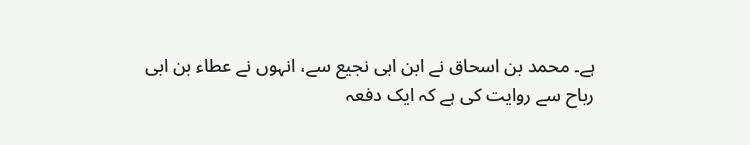ہے۔ محمد بن اسحاق نے ابن ابی نجیع سے، انہوں نے عطاء بن ابی رباح سے روایت کی ہے کہ ایک دفعہ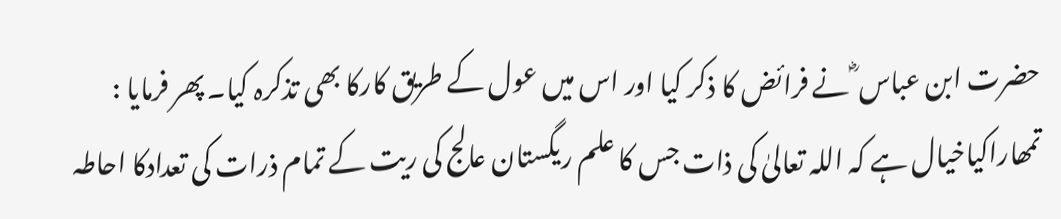حضرت ابن عباس ؓ نے فرائض کا ذکر کیا اور اس میں عول کے طریق کارکا بھی تذکرہ کیا۔ پھر فرمایا : تمھاراکیاخیال ہے کہ اللہ تعالیٰ کی ذات جس کا علم ریگستان عالج کی ریت کے تمام ذرات کی تعدادکا احاطہ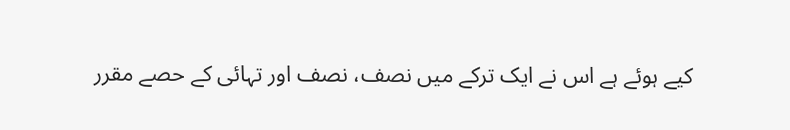کیے ہوئے ہے اس نے ایک ترکے میں نصف، نصف اور تہائی کے حصے مقرر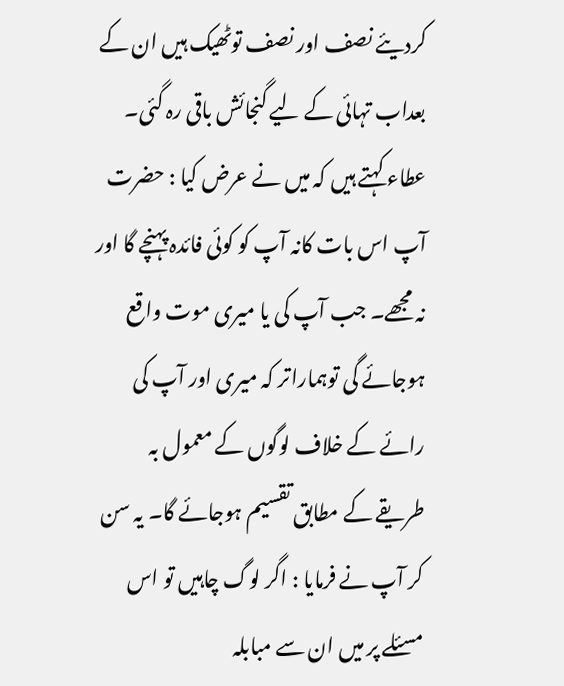کردیئے نصف اور نصف توٹھیک ہیں ان کے بعداب تہائی کے لیے گنجائش باقی رہ گئی۔ عطاء کہتے ہیں کہ میں نے عرض کیا : حضرت آپ اس بات کانہ آپ کو کوئی فائدہ پہنچے گا اور نہ مجھے۔ جب آپ کی یا میری موت واقع ہوجائے گی توہماراتر کہ میری اور آپ کی رائے کے خلاف لوگوں کے معمول بہ طریقے کے مطابق تقسیم ہوجائے گا۔ یہ سن کر آپ نے فرمایا : اگر لوگ چاہیں تو اس مسئلے پر میں ان سے مبابلہ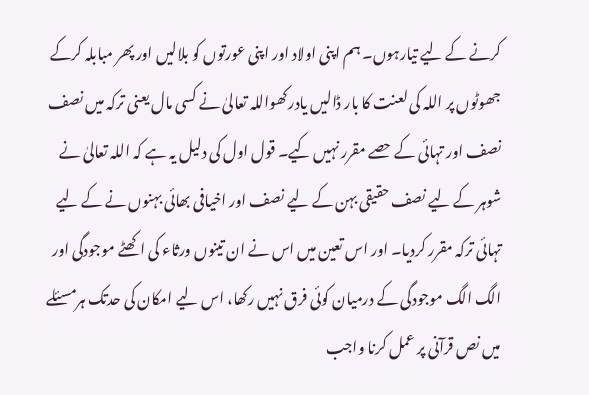کرنے کے لیے تیارہوں۔ ہم اپنی اولاد اور اپنی عورتوں کو بلالیں اور پھر مبابلہ کرکے جھوٹوں پر اللہ کی لعنت کا بار ڈالیں یادرکھواللہ تعالیٰ نے کسی مال یعنی ترکہ میں نصف نصف اور تہائی کے حصے مقرر نہیں کیے۔ قول اول کی دلیل یہ ہے کہ اللہ تعالیٰ نے شوہر کے لیے نصف حقیقی بہن کے لیے نصف اور اخیافی بھائی بہنوں نے کے لیے تہائی ترکہ مقرر کردیا۔ اور اس تعین میں اس نے ان تینوں ورثاء کی اکھٹے موجودگی اور الگ الگ موجودگی کے درمیان کوئی فرق نہیں رکھا، اس لیے امکان کی حدتک ہرمسئلے میں نص قرآنی پر عمل کرنا واجب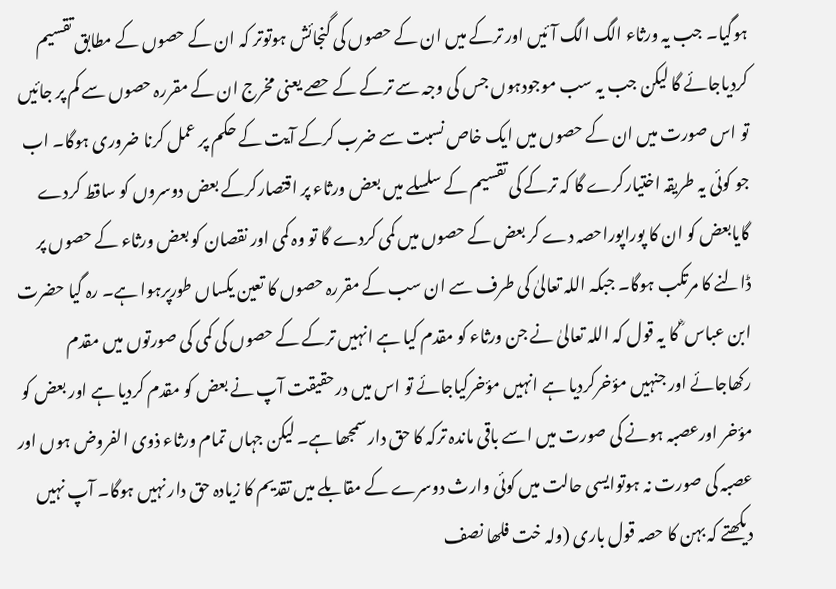ہوگیا۔ جب یہ ورثاء الگ الگ آئیں اور ترکے میں ان کے حصوں کی گنجائش ہوتوتر کہ ان کے حصوں کے مطابق تقسیم کردیاجائے گا لیکن جب یہ سب موجودہوں جس کی وجہ سے ترکے کے حصے یعنی مخرج ان کے مقررہ حصوں سے کم پر جائیں تو اس صورت میں ان کے حصوں میں ایک خاص نسبت سے ضرب کرکے آیت کے حکم پر عمل کرنا ضروری ہوگا۔ اب جو کوئی یہ طریقہ اختیارکرے گا کہ ترکے کی تقسیم کے سلسلے میں بعض ورثاء پر اقتصارکرکے بعض دوسروں کو ساقط کردے گایابعض کو ان کا پوراپوراحصہ دے کر بعض کے حصوں میں کمی کردے گا تو وہ کمی اور نقصان کو بعض ورثاء کے حصوں پر ڈالنے کا مرتکب ہوگا۔ جبکہ اللہ تعالیٰ کی طرف سے ان سب کے مقررہ حصوں کا تعین یکساں طورپرہوا ہے۔ رہ گیا حضرت ابن عباس ؓ کا یہ قول کہ اللہ تعالیٰ نے جن ورثاء کو مقدم کیا ہے انہیں ترکے کے حصوں کی کمی کی صورتوں میں مقدم رکھاجائے اور جنہیں مؤخرکردیا ہے انہیں مؤخرکیاجائے تو اس میں درحقیقت آپ نے بعض کو مقدم کردیا ہے اور بعض کو مؤخر اورعصبہ ہونے کی صورت میں اسے باقی ماندہ ترکہ کا حق دار سمجھا ہے۔ لیکن جہاں تمام ورثاء ذوی الفروض ہوں اور عصبہ کی صورت نہ ہوتوایسی حالت میں کوئی وارث دوسرے کے مقابلے میں تقدیم کا زیادہ حق دار نہیں ہوگا۔ آپ نہیں دیکھتے کہ بہن کا حصہ قول باری (ولہ خت فلھا نصف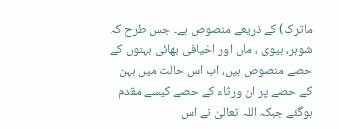ماترک) کے ذریعے منصوص ہے۔ جس طرح کہ شوہر، بیوی ، ماں اور اخیافی بھائی بہنوں کے حصے منصوص ہیں، اب اس حالت میں بہن کے حصے پر ان ورثاء کے حصے کیسے مقدم ہوگئے جبکہ اللہ تعالیٰ نے اس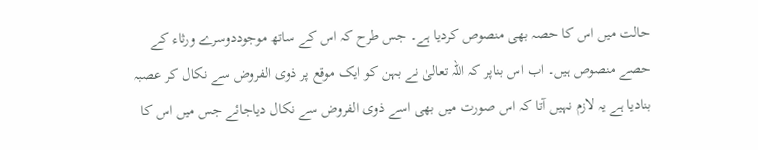حالت میں اس کا حصہ بھی منصوص کردیا ہے۔ جس طرح کہ اس کے ساتھ موجوددوسرے ورثاء کے حصے منصوص ہیں۔ اب اس بناپر کہ اللہ تعالیٰ نے بہن کو ایک موقع پر ذوی الفروض سے نکال کر عصبہ بنادیا ہے یہ لازم نہیں آتا کہ اس صورت میں بھی اسے ذوی الفروض سے نکال دیاجائے جس میں اس کا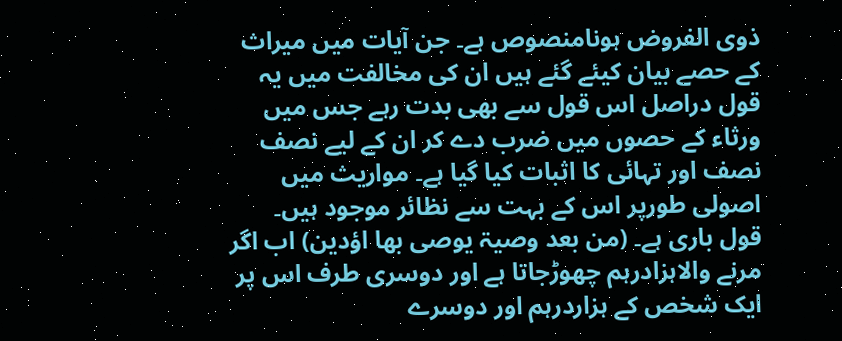ذوی الفروض ہونامنصوص ہے۔ جن آیات میں میراث کے حصے بیان کیئے گئے ہیں ان کی مخالفت میں یہ قول دراصل اس قول سے بھی بدت رہے جس میں ورثاء کے حصوں میں ضرب دے کر ان کے لیے نصف نصف اور تہائی کا اثبات کیا گیا ہے۔ مواریث میں اصولی طورپر اس کے بہت سے نظائر موجود ہیں۔ قول باری ہے۔ (من بعد وصیۃ یوصی بھا اؤدین) اب اگر مرنے والاہزادرہم چھوڑجاتا ہے اور دوسری طرف اس پر ایک شخص کے ہزاردرہم اور دوسرے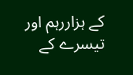کے ہزاررہم اور تیسرے کے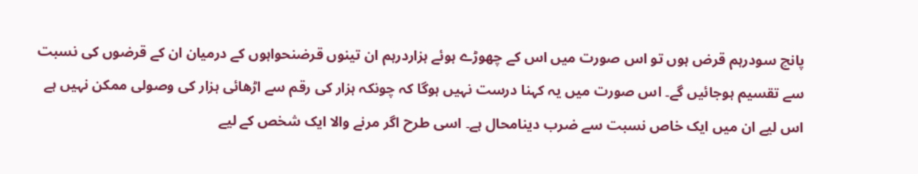پانچ سودرہم قرض ہوں تو اس صورت میں اس کے چھوڑے ہوئے ہزاردرہم ان تینوں قرضنحواہوں کے درمیان ان کے قرضوں کی نسبت سے تقسیم ہوجائیں گے۔ اس صورت میں یہ کہنا درست نہیں ہوگا کہ چونکہ ہزار کی رقم سے اڑھائی ہزار کی وصولی ممکن نہیں ہے اس لیے ان میں ایک خاص نسبت سے ضرب دینامحال ہے۔ اسی طرح اگر مرنے والا ایک شخص کے لیے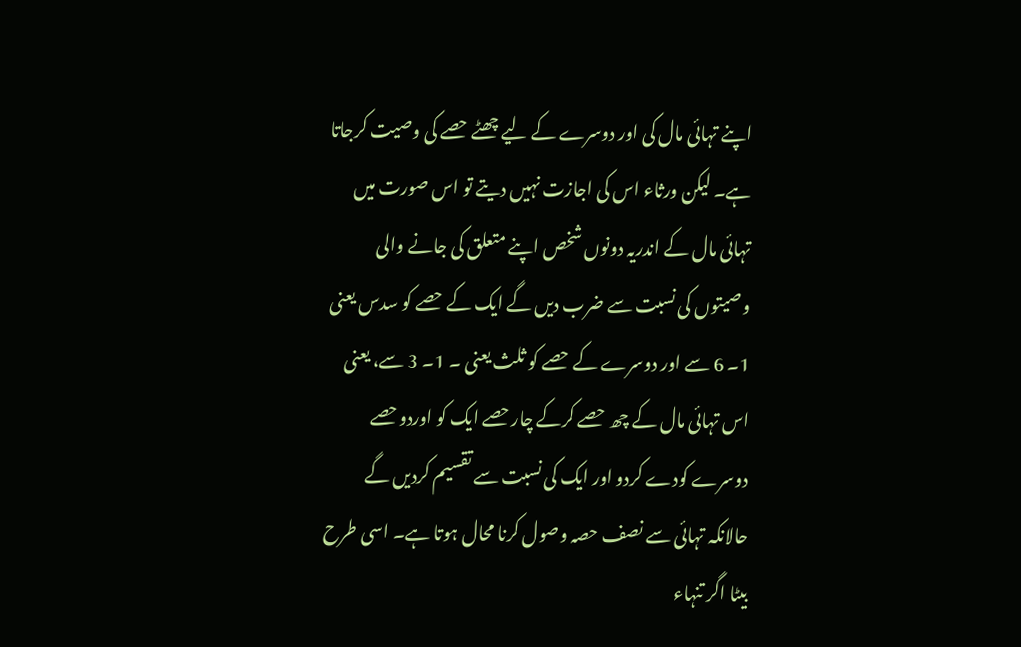اپنے تہائی مال کی اور دوسرے کے لیے چھٹے حصے کی وصیت کرجاتا ہے۔ لیکن ورثاء اس کی اجازت نہیں دیتے تو اس صورت میں تہائی مال کے اندریہ دونوں شخص اپنے متعلق کی جانے والی وصیتوں کی نسبت سے ضرب دیں گے ایک کے حصے کو سدس یعنی 1۔ 6 سے اور دوسرے کے حصے کو ثلث یعنی ۔ 1۔ 3 سے، یعنی اس تہائی مال کے چھ حصے کرکے چارحصے ایک کو اوردوحصے دوسرے کودے کردو اور ایک کی نسبت سے تقسیم کردیں گے حالانکہ تہائی سے نصف حصہ وصول کرنا محال ہوتا ہے۔ اسی طرح بیٹا اگر تنہاء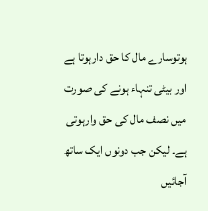ہوتوسارے مال کا حق دارہوتا ہے اور بیٹی تنہاء ہونے کی صورت میں نصف مال کی حق وارہوتی ہے۔ لیکن جب دونوں ایک ساتھ آجائیں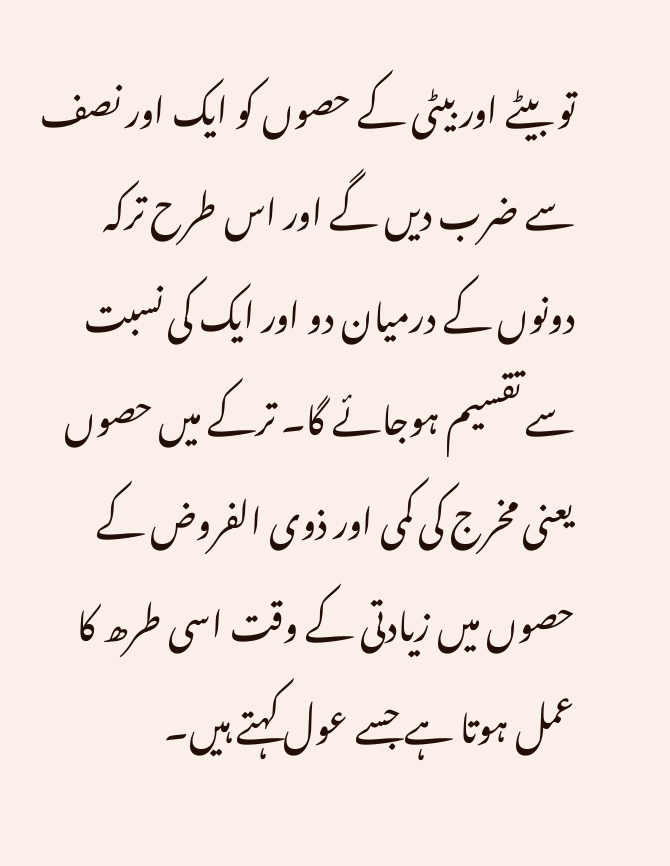تو بیٹے اور بیٹی کے حصوں کو ایک اور نصف سے ضرب دیں گے اور اس طرح ترکہ دونوں کے درمیان دو اور ایک کی نسبت سے تقسیم ہوجائے گا۔ ترکے میں حصوں یعنی مخرج کی کمی اور ذوی الفروض کے حصوں میں زیادتی کے وقت اسی طرھ کا عمل ہوتا ہے جسے عول کہتے ہیں۔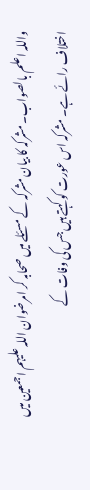واللہ اعلم بالصواب۔ مشرکہ کا بیان مشرکہ کے مسئلے میں صحابہ کر امرضوان اللہ علیہم اجمعین میں اختلاف رائے ہے۔ مشرکہ اس عورت کو کہتے ہیں جس کی وفات کے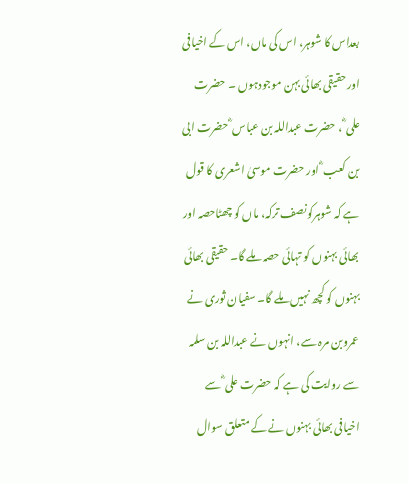بعداس کا شوہر، اس کی ماں، اس کے اخیافی اور حقیقی بھائی بہن موجودہوں ۔ حضرت علی ؓ ، حضرت عبداللہ بن عباس ؓ حضرت ابی بن کعب ؓ اور حضرت موسیٰ اشعری کا قول ہے کہ شوہرکونصف ترکہ، ماں کو چھٹاحصہ اور بھائی بہنوں کو تہائی حصہ ملے گا۔ حقیقی بھائی بہنوں کو کچھ نہیں ملے گا۔ سفیان ثوری نے عمروبن مرہ سے، انہوں نے عبداللہ بن سلمہ سے روایت کی ہے کہ حضرت علی ؓ سے اخیافی بھائی بہنوں نے کے متعلق سوال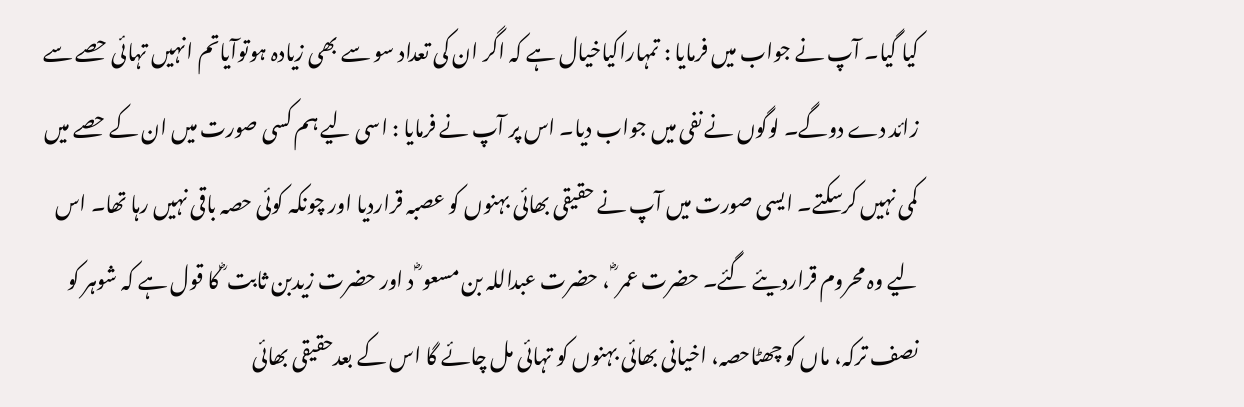کیا گیا۔ آپ نے جواب میں فرمایا : تمہاراکیاخیال ہے کہ اگر ان کی تعداد سو سے بھی زیادہ ہوتوآیاتم انہیں تہائی حصے سے زائد دے دوگے۔ لوگوں نے نفی میں جواب دیا۔ اس پر آپ نے فرمایا : اسی لیے ہم کسی صورت میں ان کے حصے میں کمی نہیں کرسکتے۔ ایسی صورت میں آپ نے حقیقی بھائی بہنوں کو عصبہ قراردیا اور چونکہ کوئی حصہ باقی نہیں رہا تھا۔ اس لیے وہ محروم قراردیئے گئے۔ حضرت عمر ؓ ، حضرت عبداللہ بن مسعو ؓ د اور حضرت زیدبن ثابت ؓ کا قول ہے کہ شوہر کو نصف ترکہ، ماں کو چھٹاحصہ، اخیانی بھائی بہنوں کو تہائی مل چائے گا اس کے بعدحقیقی بھائی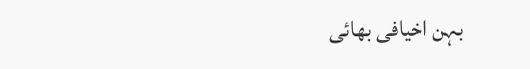بہن اخیافی بھائی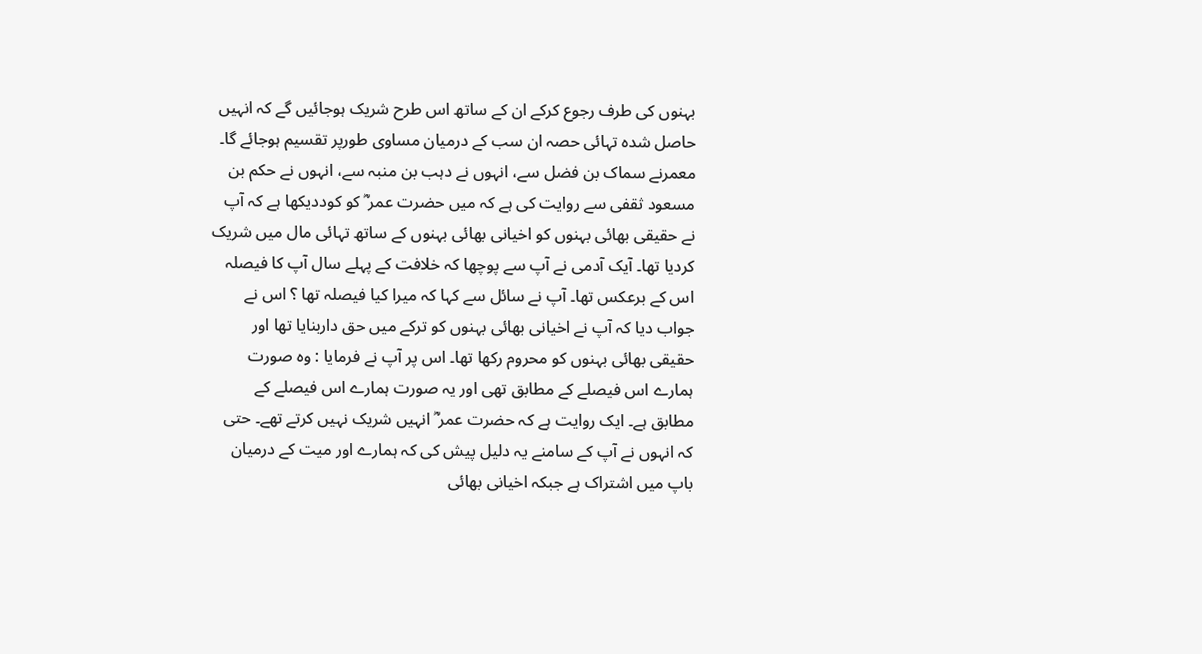بہنوں کی طرف رجوع کرکے ان کے ساتھ اس طرح شریک ہوجائیں گے کہ انہیں حاصل شدہ تہائی حصہ ان سب کے درمیان مساوی طورپر تقسیم ہوجائے گا۔ معمرنے سماک بن فضل سے، انہوں نے دہب بن منبہ سے، انہوں نے حکم بن مسعود ثقفی سے روایت کی ہے کہ میں حضرت عمر ؓ کو کوددیکھا ہے کہ آپ نے حقیقی بھائی بہنوں کو اخیانی بھائی بہنوں کے ساتھ تہائی مال میں شریک کردیا تھا۔ آیک آدمی نے آپ سے پوچھا کہ خلافت کے پہلے سال آپ کا فیصلہ اس کے برعکس تھا۔ آپ نے سائل سے کہا کہ میرا کیا فیصلہ تھا ؟ اس نے جواب دیا کہ آپ نے اخیانی بھائی بہنوں کو ترکے میں حق داربنایا تھا اور حقیقی بھائی بہنوں کو محروم رکھا تھا۔ اس پر آپ نے فرمایا : وہ صورت ہمارے اس فیصلے کے مطابق تھی اور یہ صورت ہمارے اس فیصلے کے مطابق ہے۔ ایک روایت ہے کہ حضرت عمر ؓ انہیں شریک نہیں کرتے تھے۔ حتی کہ انہوں نے آپ کے سامنے یہ دلیل پیش کی کہ ہمارے اور میت کے درمیان باپ میں اشتراک ہے جبکہ اخیانی بھائی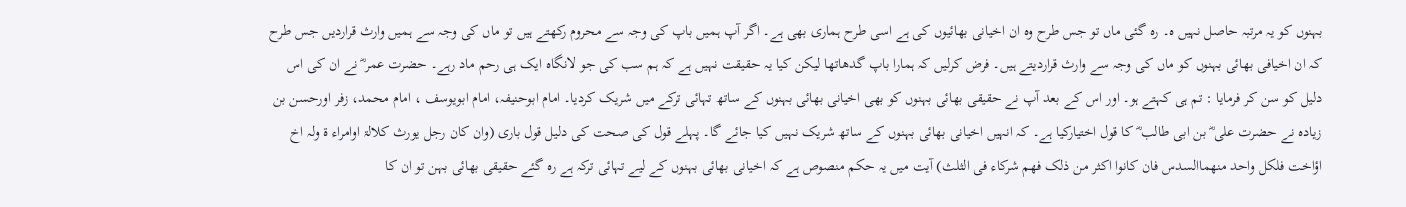بہنوں کو یہ مرتبہ حاصل نہیں ہ۔ رہ گئی ماں تو جس طرح وہ ان اخیانی بھائیوں کی ہے اسی طرح ہماری بھی ہے۔ اگر آپ ہمیں باپ کی وجہ سے محروم رکھتے ہیں تو ماں کی وجہ سے ہمیں وارث قراردیں جس طرح کہ ان اخیافی بھائی بہنوں کو ماں کی وجہ سے وارث قراردیتے ہیں۔ فرض کرلیں کہ ہمارا باپ گدھاتھا لیکن کیا یہ حقیقت نہیں ہے کہ ہم سب کی جو لانگاہ ایک ہی رحم ماد رہے۔ حضرت عمر ؓ نے ان کی اس دلیل کو سن کر فرمایا : تم ہی کہتے ہو۔ اور اس کے بعد آپ نے حقیقی بھائی بہنوں کو بھی اخیانی بھائی بہنوں کے ساتھ تہائی ترکے میں شریک کردیا۔ امام ابوحنیفہ، امام ابویوسف ، امام محمد، زفر اورحسن بن زیادہ نے حضرت علی ؓ بن ابی طالب ؓ کا قول اختیارکیا ہے۔ کہ انہیں اخیانی بھائی بہنوں کے ساتھ شریک نہیں کیا جائے گا۔ پہلے قول کی صحت کی دلیل قول باری (وان کان رجل یورث کلالۃ اوامراء ۃ ولہ اخ اؤاخت فلکل واحد منھماالسدس فان کانوا اکثر من ذلک فھم شرکاء فی الثلث) آیت میں یہ حکم منصوص ہے کہ اخیانی بھائی بہنوں کے لیے تہائی ترکہ ہے رہ گئے حقیقی بھائی بہن تو ان کا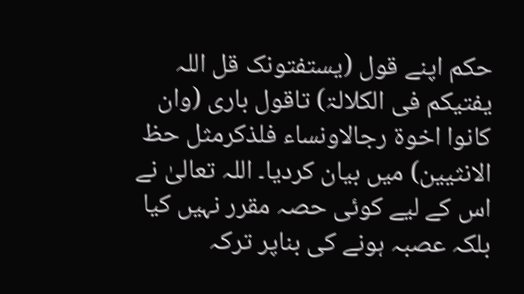حکم اپنے قول (یستفتونک قل اللہ یفتیکم فی الکلالۃ) تاقول باری (وان کانوا اخوۃ رجالاونساء فلذکرمثل حظ الانثیین) میں بیان کردیا۔ اللہ تعالیٰ نے اس کے لیے کوئی حصہ مقرر نہیں کیا بلکہ عصبہ ہونے کی بناپر ترکہ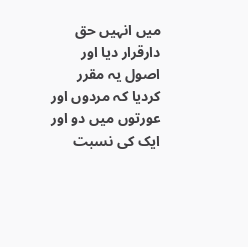میں انہیں حق دارقرار دیا اور اصول یہ مقرر کردیا کہ مردوں اور عورتوں میں دو اور ایک کی نسبت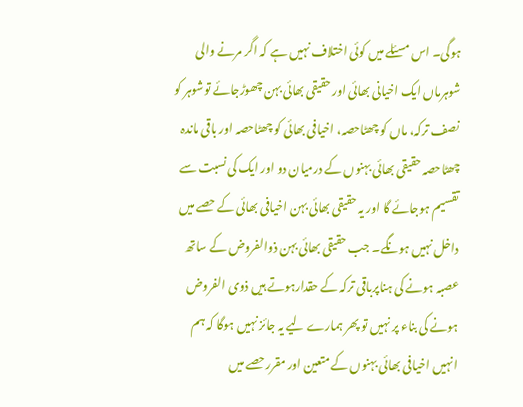ہوگی۔ اس مسئلے میں کوئی اختلاف نہیں ہے کہ اگر مرنے والی شوہرماں ایک اخیانی بھائی اور حقیقی بھائی بہن چھوڑجائے توشوہر کو نصف ترکہ، ماں کو چھٹاحصہ، اخیافی بھائی کو چھٹاحصہ اور باقی ماندہ چھٹاحصہ حقیقی بھائی بہنوں کے درمیان دو اور ایک کی نسبت سے تقسیم ہوجائے گا اور یہ حقیقی بھائی بہن اخیافی بھائی کے حصے میں داخل نہیں ہونگے۔ جب حقیقی بھائی بہن ذوالفروض کے ساتھ عصبہ ہونے کی ہناپرباقی ترکہ کے حقدارہوتے ہیں ذوی الفروض ہونے کی بناء پر نہیں تو پھر ہمارے لیے یہ جائز نہیں ہوگا کہ ہم انہیں اخیافی بھائی بہنوں کے متعین اور مقررحصے میں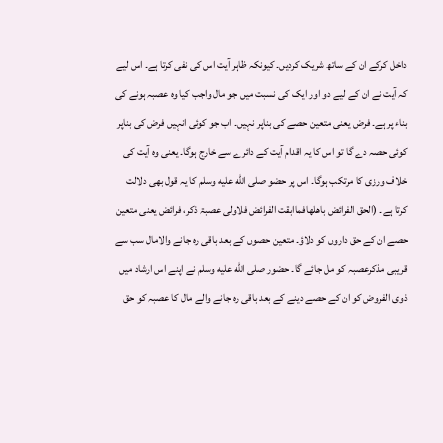داخل کرکے ان کے ساتھ شریک کردیں۔ کیونکہ ظاہر آیت اس کی نفی کرتا ہے۔ اس لیے کہ آیت نے ان کے لیے دو اور ایک کی نسبت میں جو مال واجب کیا وہ عصبہ ہونے کی بناء پر ہے۔ فرض یعنی متعین حصے کی بناپر نہیں۔ اب جو کوئی انہیں فرض کی بناپر کوئی حصہ دے گا تو اس کا یہ اقدام آیت کے دائرے سے خارج ہوگا۔ یعنی وہ آیت کی خلاف ورزی کا مرتکب ہوگا۔ اس پر حضو صلى الله عليه وسلم کا یہ قول بھی دلالت کرتا ہے۔ (الحق الفرائض باھلھافماابقت الفرائض فلاولی عصبۃ ذکر، فرائض یعنی متعین حصے ان کے حق داروں کو دلاؤ۔ متعین حصوں کے بعد باقی رہ جانے والامال سب سے قریبی مذکرعصبہ کو مل جائے گا۔ حضور صلى الله عليه وسلم نے اپنے اس ارشاد میں ذوی الفروض کو ان کے حصے دینے کے بعد باقی رہ جانے والے مال کا عصبہ کو حق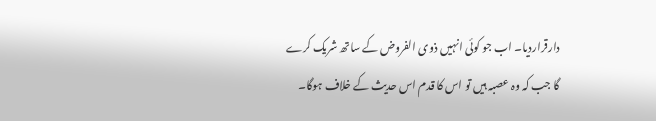دارقراردیا۔ اب جو کوئی انہیں ذوی الفروض کے ساتھ شریک کرے گا جب کہ وہ عصبہ ہیں تو اس کا قدم اس حدیث کے خلاف ہوگا۔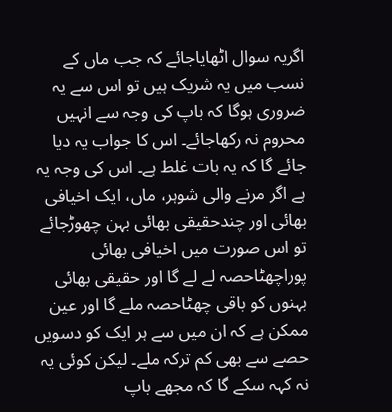اگریہ سوال اٹھایاجائے کہ جب ماں کے نسب میں یہ شریک ہیں تو اس سے یہ ضروری ہوگا کہ باپ کی وجہ سے انہیں محروم نہ رکھاجائے۔ اس کا جواب یہ دیا جائے گا کہ یہ بات غلط ہے۔ اس کی وجہ یہ ہے اگر مرنے والی شوہر، ماں، ایک اخیافی بھائی اور چندحقیقی بھائی بہن چھوڑجائے تو اس صورت میں اخیافی بھائی پوراچھٹاحصہ لے لے گا اور حقیقی بھائی بہنوں کو باقی چھٹاحصہ ملے گا اور عین ممکن ہے کہ ان میں سے ہر ایک کو دسویں حصے سے بھی کم ترکہ ملے۔ لیکن کوئی یہ نہ کہہ سکے گا کہ مجھے باپ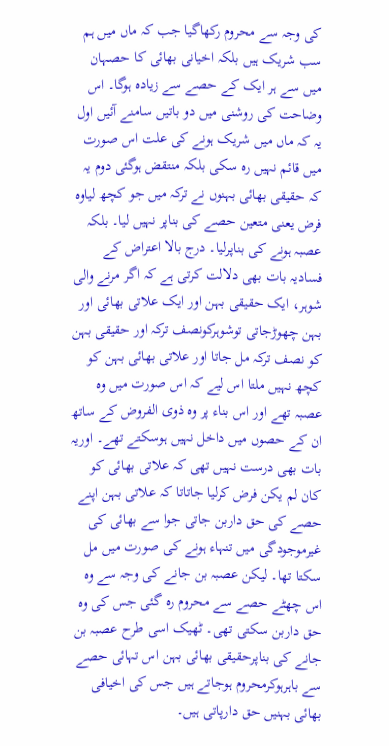کی وجہ سے محروم رکھاگیا جب کہ ماں میں ہم سب شریک ہیں بلکہ اخیانی بھائی کا حصہان میں سے ہر ایک کے حصے سے زیادہ ہوگا۔ اس وضاحت کی روشنی میں دو باتیں سامنے آئیں اول یہ کہ ماں میں شریک ہونے کی علت اس صورت میں قائم نہیں رہ سکی بلکہ منتقض ہوگئی دوم یہ کہ حقیقی بھائی بہنوں نے ترکہ میں جو کچھ لیاوہ فرض یعنی متعین حصے کی بناپر نہیں لیا۔ بلکہ عصبہ ہونے کی بناپرلیا۔ درج بالا اعتراض کے فسادیہ بات بھی دلالت کرتی ہے کہ اگر مرنے والی شوہر، ایک حقیقی بہن اور ایک علاتی بھائی اور بہن چھوڑجاتی توشوہرکونصف ترکہ اور حقیقی بہن کو نصف ترکہ مل جاتا اور علاتی بھائی بہن کو کچھ نہیں ملتا اس لیے کہ اس صورت میں وہ عصبہ تھے اور اس بناء پر وہ ذوی الفروض کے ساتھ ان کے حصوں میں داخل نہیں ہوسکتے تھے۔ اوریہ بات بھی درست نہیں تھی کہ علاتی بھائی کو کان لم یکن فرض کرلیا جاتاتا کہ علاتی بہن اپنے حصے کی حق داربن جاتی جوا سے بھائی کی غیرموجودگی میں تنہاء ہونے کی صورت میں مل سکتا تھا۔ لیکن عصبہ بن جانے کی وجہ سے وہ اس چھٹے حصے سے محروم رہ گئی جس کی وہ حق داربن سکتی تھی۔ ٹھیک اسی طرح عصبہ بن جانے کی بناپرحقیقی بھائی بہن اس تہائی حصے سے باہرہوکرمحروم ہوجاتے ہیں جس کی اخیافی بھائی بہنیں حق دارپاتی ہیں۔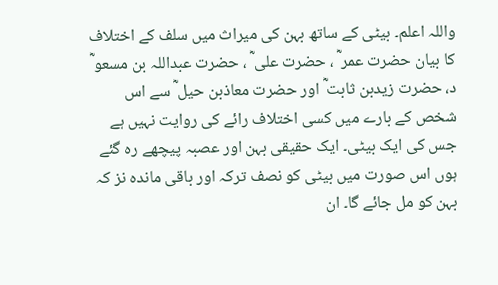واللہ اعلم۔ بیٹی کے ساتھ بہن کی میراث میں سلف کے اختلاف کا بیان حضرت عمر ؓ ، حضرت علی ؓ ، حضرت عبداللہ بن مسعو ؓ د، حضرت زیدبن ثابت ؓ اور حضرت معاذبن حیل ؓ سے اس شخص کے بارے میں کسی اختلاف رائے کی روایت نہیں ہے جس کی ایک بیٹی۔ ایک حقیقی بہن اور عصبہ پیچھے رہ گئے ہوں اس صورت میں بیٹی کو نصف ترکہ اور باقی ماندہ نز کہ بہن کو مل جائے گا۔ ان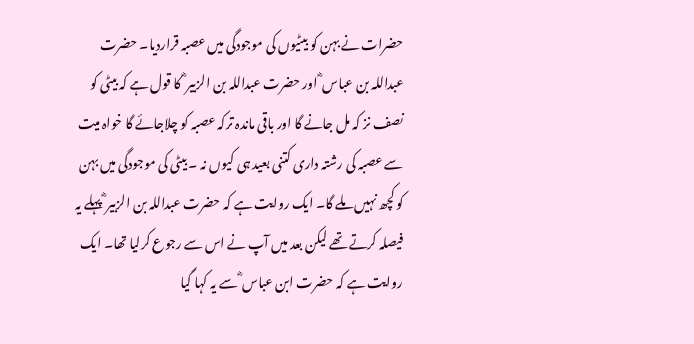حضرات نے بہن کو بیٹیوں کی موجودگی میں عصبہ قراردیا۔ حضرت عبداللہ بن عباس ؓ اور حضرت عبداللہ بن الزبیر ؓ کا قول ہے کہ بیٹی کو نصف نز کہ مل جانے گا اور باقی ماندہ ترکہ عصبہ کو چلاجائے گا خواہ میت سے عصبہ کی رشتہ داری کتنی بعید ہی کیوں نہ ۔ بیٹی کی موجودگی میں بہن کو کچھ نہیں ملے گا۔ ایک روایت ہے کہ حضرت عبداللہ بن الزبیر ؓ پہلے یہ فیصلہ کرتے تھے لیکن بعد میں آپ نے اس سے رجوع کرلیا تھا۔ ایک روایت ہے کہ حضرت ابن عباس ؓ سے یہ کہا گیا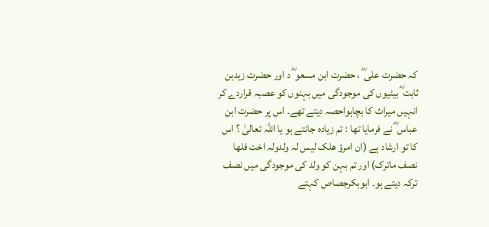کہ حضرت علی ؓ ، حضرت ابن مسعو ؓ د اور حضرت زیدبن ثابت ؓ بیٹیوں کی موجودگی میں بہنوں کو عصبہ قراردے کر انہیں میراث کا بچاہواحصہ دیتے تھے۔ اس پر حضرت ابن عباس ؓ نے فرمایا تھا : تم زیادہ جانتے ہو یا اللہ تعالیٰ ؟ اس کا تو ارشاد ہے (ان امرؤ ھلک لیس لہ ولدولہ اخت فلھا نصف ماترک) اور تم بہن کو ولد کی موجودگی میں نصف ترکہ دیتے ہو۔ ابوبکرجصاص کہتے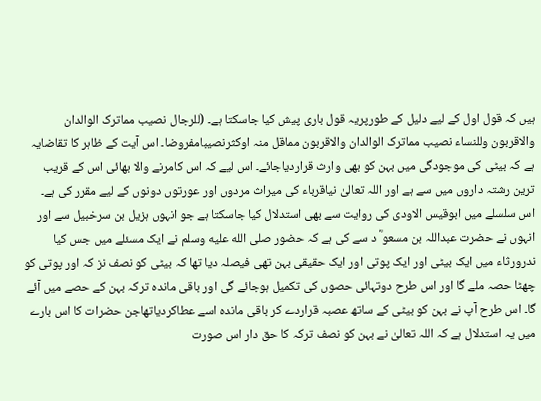ہیں کہ قول اول کے لیے دلیل کے طورپریہ قول باری پیش کیا جاسکتا ہے۔ (للرجال نصیب مماترک الوالدان والاقربون وللنساء نصیب مماترک الوالدان والاقربون مماقل منہ اوکثرنصیبامفروضا۔ اس آیت کے ظاہر کا تقاضایہ ہے کہ بیٹی کی موجودگی میں بہن کو بھی وارث قراردیاجائے۔ اس لیے کہ اس کامرنے والا بھائی اس کے قریب ترین رشتہ داروں میں سے ہے اور اللہ تعالیٰ نیاقرباء کی میراث مردوں اور عورتوں دونوں کے لیے مقرر کی ہے۔ اس سلسلے میں ابوقیس الاودی کی روایت سے بھی استدلال کیا جاسکتا ہے جو انہوں ہزیل بن سرخبیل سے اور انہوں نے حضرت عبداللہ بن مسعو ؓ د سے کی ہے کہ حضور صلى الله عليه وسلم نے ایک مسئلے میں جس کیا ندرورثاء میں ایک بیٹی اور ایک پوتی اور ایک حقیقی بہن تھی فیصلہ دیا تھا کہ بیٹی کو نصف نز کہ اور پوتی کو چھٹا حصہ ملے گا اور اس طرح دوتہائی حصوں کی تکمیل ہوجائے گی اور باقی ماندہ ترکہ بہن کے حصے میں آئے گا۔ اس طرح آپ نے بہن کو بیٹی کے ساتھ عصبہ قراردے کر باقی ماندہ اسے عطاکردیاتھاجن حضرات کا اس بارے میں یہ استدلال ہے کہ اللہ تعالیٰ نے بہن کو نصف ترکہ کا حق دار اس صورت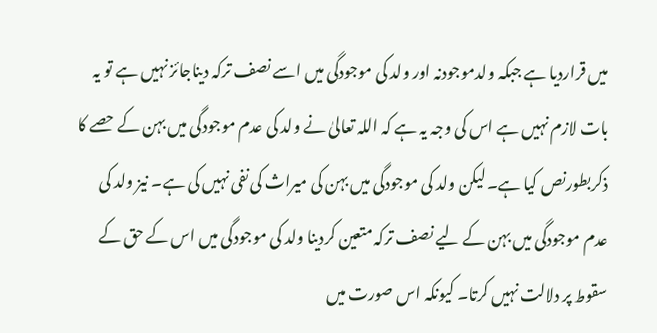میں قراردیا ہے جبکہ ولدموجودنہ اور ولد کی موجودگی میں اسے نصف ترکہ دیناجائز نہیں ہے تو یہ بات لازم نہیں ہے اس کی وجہ یہ ہے کہ اللہ تعالیٰ نے ولد کی عدم موجودگی میں بہن کے حصے کا ذکربطورنص کیا ہے۔ لیکن ولد کی موجودگی میں بہن کی میراث کی نفی نہیں کی ہے۔ نیز ولد کی عدم موجودگی میں بہن کے لیے نصف ترکہ متعین کردینا ولد کی موجودگی میں اس کے حق کے سقوط پر دلالت نہیں کرتا۔ کیونکہ اس صورت میں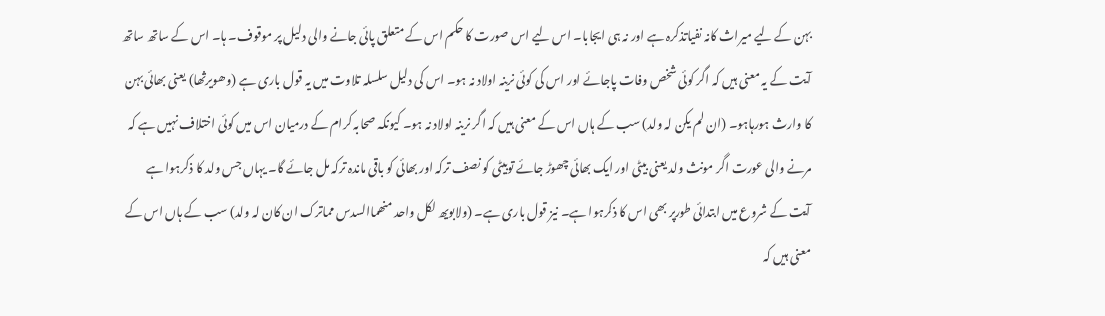بہن کے لیے میراث کانہ نفیاتذکرہ ہے اور نہ ہی ایجابا۔ اس لیے اس صورت کا حکم اس کے متعلق پائی جانے والی دلیل پر موقوف۔ ہا۔ اس کے ساتھ ساتھ آیت کے یہ معنی ہیں کہ اگر کوئی شخص وفات پاجائے اور اس کی کوئی نرینہ اولاد نہ ہو۔ اس کی دلیل سلسلہ تلاوت میں یہ قول باری ہے (وھویرثھا) یعنی بھائی بہن کا وارث ہورہاہو۔ (ان لم یکن لہ ولد) سب کے ہاں اس کے معنی ہیں کہ اگر نرینہ اولاد نہ ہو۔ کیونکہ صحابہ کرام کے درمیان اس میں کوئی اختلاف نہیں ہے کہ مرنے والی عورت اگر مونث ولد یعنی بیٹی اور ایک بھائی چھوڑ جائے توبیٹی کو نصف ترکہ اور بھائی کو باقی ماندہ ترکہ مل جائے گا۔ یہاں جس ولد کا ذکرہوا ہے آیت کے شروع میں ابتدائی طورپر بھی اس کا ذکرہوا ہے۔ نیز قول باری ہے۔ (ولابویھ لکل واحد منھماالسدس مماترک ان کان لہ ولد) سب کے ہاں اس کے معنی ہیں کہ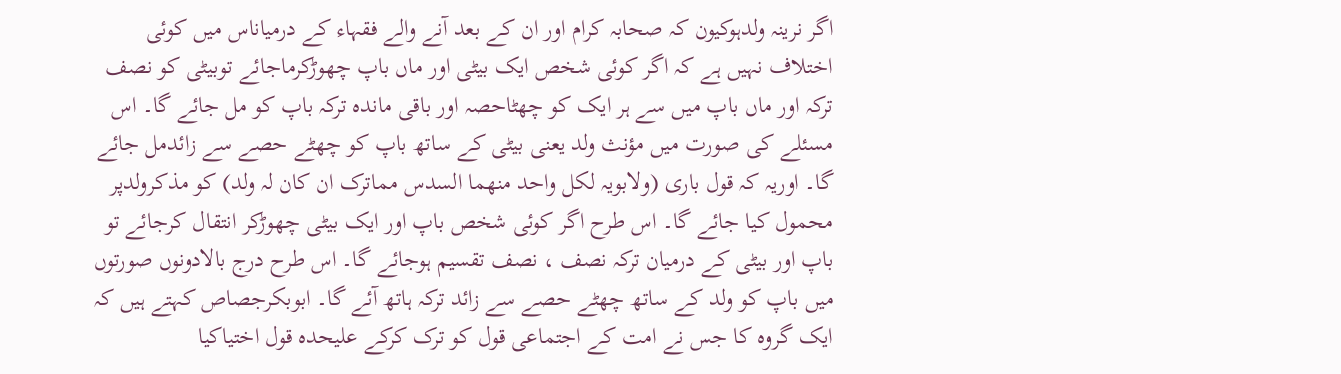اگر نرینہ ولدہوکیون کہ صحابہ کرام اور ان کے بعد آنے والے فقہاء کے درمیاناس میں کوئی اختلاف نہیں ہے کہ اگر کوئی شخص ایک بیٹی اور ماں باپ چھوڑکرماجائے توبیٹی کو نصف ترکہ اور ماں باپ میں سے ہر ایک کو چھٹاحصہ اور باقی ماندہ ترکہ باپ کو مل جائے گا۔ اس مسئلے کی صورت میں مؤنث ولد یعنی بیٹی کے ساتھ باپ کو چھٹے حصے سے زائدمل جائے گا۔ اوریہ کہ قول باری (ولابویہ لکل واحد منھما السدس مماترک ان کان لہ ولد) کو مذکرولدپر محمول کیا جائے گا۔ اس طرح اگر کوئی شخص باپ اور ایک بیٹی چھوڑکر انتقال کرجائے تو باپ اور بیٹی کے درمیان ترکہ نصف ، نصف تقسیم ہوجائے گا۔ اس طرح درج بالادونوں صورتوں میں باپ کو ولد کے ساتھ چھٹے حصے سے زائد ترکہ ہاتھ آئے گا۔ ابوبکرجصاص کہتے ہیں کہ ایک گروہ کا جس نے امت کے اجتماعی قول کو ترک کرکے علیحدہ قول اختیاکیا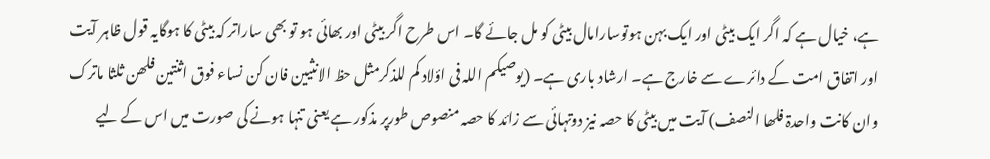ہے، خیال ہے کہ اگر ایک بیٹی اور ایک بہن ہوتوسارامال بیٹی کو مل جائے گا۔ اس طرح اگر بیٹی اور بھائی ہو تو بھی ساراتر کہ بیٹی کا ہوگایہ قول ظاہر آیت اور اتفاق امت کے دائرے سے خارج ہے۔ ارشاد باری ہے۔ (یوصیکم اللہ فی اؤلاد کم للذکرمثل حظ الانثیین فان کن نساء فوق اثنتین فلھن ثلثا ماترک وان کانت واحدۃ فلھا النصف) آیت میں بیٹی کا حصہ نیز دوتہائی سے زائد کا حصہ منصوص طورپر مذکور ہے یعنی تنہا ہونے کی صورت میں اس کے لیے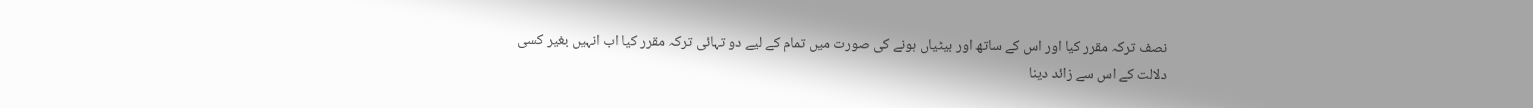نصف ترکہ مقرر کیا اور اس کے ساتھ اور بیٹیاں ہونے کی صورت میں تمام کے لیے دو تہائی ترکہ مقرر کیا اب انہیں بغیر کسی دلالت کے اس سے زائد دینا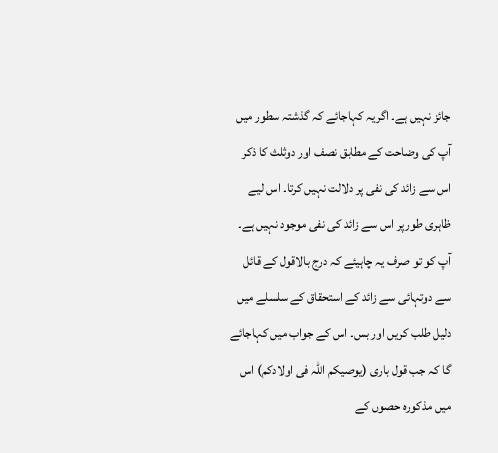جائز نہیں ہے۔ اگریہ کہاجائے کہ گذشتہ سطور میں آپ کی وضاحت کے مطابق نصف اور دوثلث کا ذکر اس سے زائد کی نفی پر دلالت نہیں کرتا۔ اس لیے ظاہری طورپر اس سے زائد کی نفی موجود نہیں ہے۔ آپ کو تو صرف یہ چاہیئے کہ درج بالاقول کے قائل سے دوتہائی سے زائد کے استحقاق کے سلسلے میں دلیل طلب کریں اور بس۔ اس کے جواب میں کہاجائے گا کہ جب قول باری (یوصیکم اللہ فی اولادکم) اس میں مذکورہ حصوں کے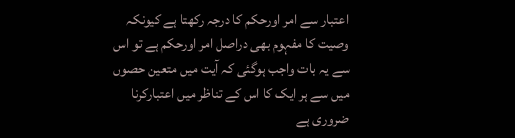اعتبار سے امر اورحکم کا درجہ رکھتا ہے کیونکہ وصیت کا مفہوم بھی دراصل امر اورحکم ہے تو اس سے یہ بات واجب ہوگئی کہ آیت میں متعین حصوں میں سے ہر ایک کا اس کے تناظر میں اعتبارکرنا ضروری ہے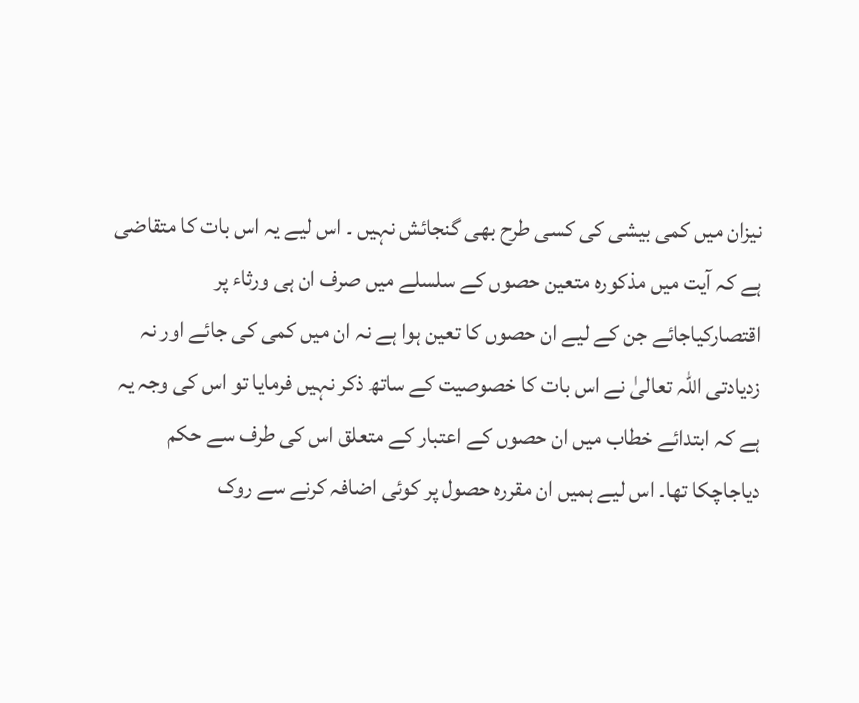نیزان میں کمی بیشی کی کسی طرح بھی گنجائش نہیں ۔ اس لیے یہ اس بات کا متقاضی ہے کہ آیت میں مذکورہ متعین حصوں کے سلسلے میں صرف ان ہی ورثاء پر اقتصارکیاجائے جن کے لیے ان حصوں کا تعین ہوا ہے نہ ان میں کمی کی جائے اور نہ زدیادتی اللہ تعالیٰ نے اس بات کا خصوصیت کے ساتھ ذکر نہیں فرمایا تو اس کی وجہ یہ ہے کہ ابتدائے خطاب میں ان حصوں کے اعتبار کے متعلق اس کی طرف سے حکم دیاجاچکا تھا۔ اس لیے ہمیں ان مقررہ حصول پر کوئی اضافہ کرنے سے روک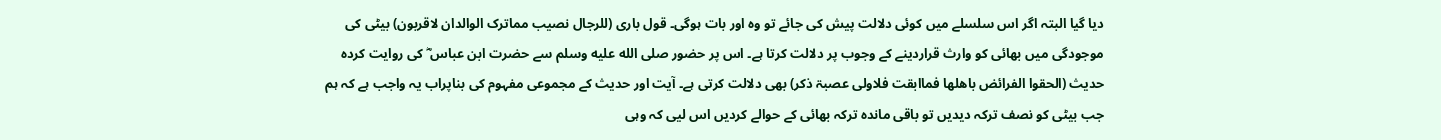دیا گیا البتہ اگر اس سلسلے میں کوئی دلالت پیش کی جائے تو وہ اور بات ہوگی۔ قول باری (للرجال نصیب مماترک الوالدان لاقربون) بیٹی کی موجودگی میں بھائی کو وارث قراردینے کے وجوب پر دلالت کرتا ہے۔ اس پر حضور صلى الله عليه وسلم سے حضرت ابن عباس ؓ کی روایت کردہ حدیث (الحقوا الفرائض باھلھا فماابقت فلاولی عصبۃ ذکر) بھی دلالت کرتی ہے۔ آیت اور حدیث کے مجموعی مفہوم کی بناپراب یہ واجب ہے کہ ہم جب بیٹی کو نصف ترکہ دیدیں تو باقی ماندہ ترکہ بھائی کے حوالے کردیں اس لیی کہ وہی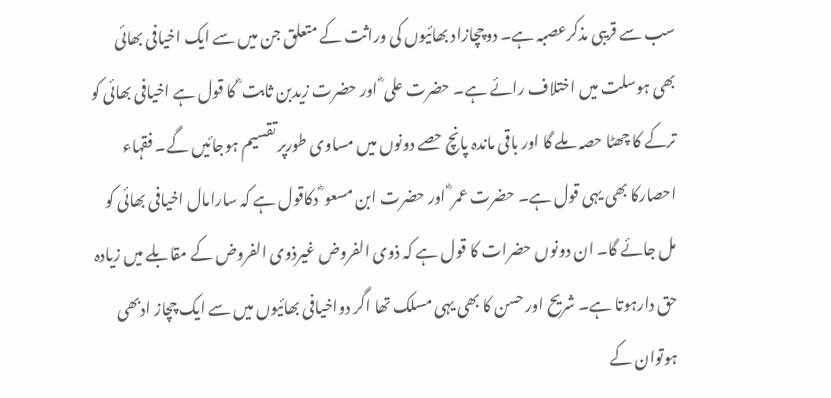سب سے قریبی مذکرعصبہ ہے۔ دوچچازاد بھائیوں کی وراثت کے متعلق جن میں سے ایک اخیافی بھائی بھی ہوسلت میں اختلاف رائے ہے۔ حضرت علی ؓ اور حضرت زیدبن ثابت ؓ کا قول ہے اخیافی بھائی کو ترکے کا چھٹا حصہ ملے گا اور باقی ماندہ پانچ حصے دونوں میں مساوی طورپر تقسیم ہوجائیں گے۔ فقہاء احصارکا بھی یہی قول ہے۔ حضرت عمر ؓ اور حضرت ابن مسعو ؓ دکاقول ہے کہ سارامال اخیافی بھائی کو مل جائے گا۔ ان دونوں حضرات کا قول ہے کہ ذوی الفروض غیرذوی الفروض کے مقابلے میں زیادہ حق دارہوتا ہے۔ شریح اور حسن کا بھی یہی مسلک تھا اگر دواخیافی بھائیوں میں سے ایک چچاز ادبھی ہوتوان کے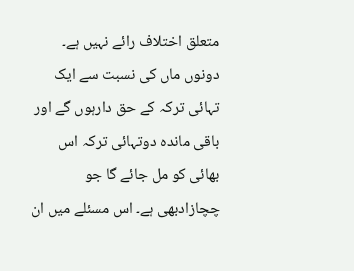متعلق اختلاف رائے نہیں ہے۔ دونوں ماں کی نسبت سے ایک تہائی ترکہ کے حق دارہوں گے اور باقی ماندہ دوتہائی ترکہ اس بھائی کو مل جائے گا جو چچازادبھی ہے۔ اس مسئلے میں ان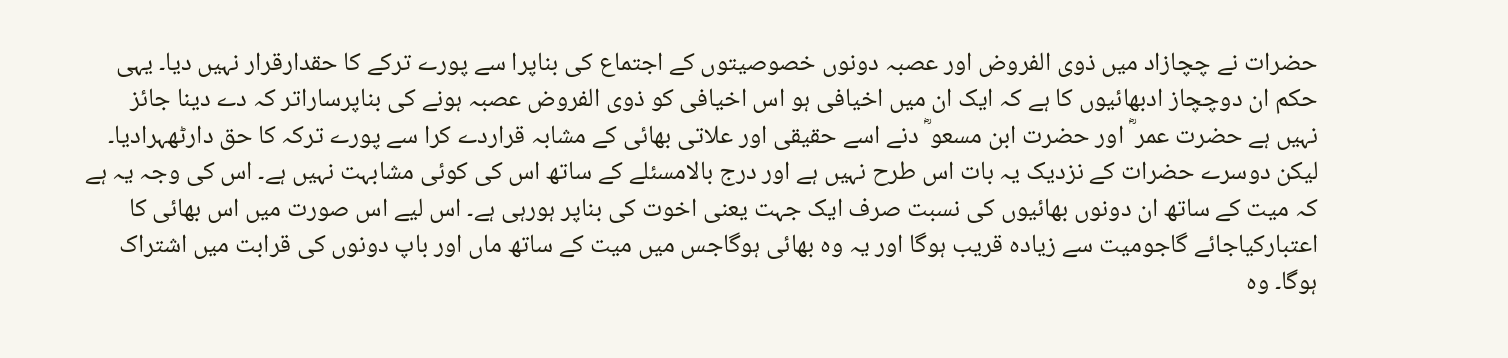حضرات نے چچازاد میں ذوی الفروض اور عصبہ دونوں خصوصیتوں کے اجتماع کی بناپرا سے پورے ترکے کا حقدارقرار نہیں دیا۔ یہی حکم ان دوچچاز ادبھائیوں کا ہے کہ ایک ان میں اخیافی ہو اس اخیافی کو ذوی الفروض عصبہ ہونے کی بناپرساراتر کہ دے دینا جائز نہیں ہے حضرت عمر ؓ اور حضرت ابن مسعو ؓ دنے اسے حقیقی اور علاتی بھائی کے مشابہ قراردے کرا سے پورے ترکہ کا حق دارٹھہرادیا۔ لیکن دوسرے حضرات کے نزدیک یہ بات اس طرح نہیں ہے اور درج بالامسئلے کے ساتھ اس کی کوئی مشابہت نہیں ہے۔ اس کی وجہ یہ ہے کہ میت کے ساتھ ان دونوں بھائیوں کی نسبت صرف ایک جہت یعنی اخوت کی بناپر ہورہی ہے۔ اس لیے اس صورت میں اس بھائی کا اعتبارکیاجائے گاجومیت سے زیادہ قریب ہوگا اور یہ وہ بھائی ہوگاجس میں میت کے ساتھ ماں اور باپ دونوں کی قرابت میں اشتراک ہوگا۔ وہ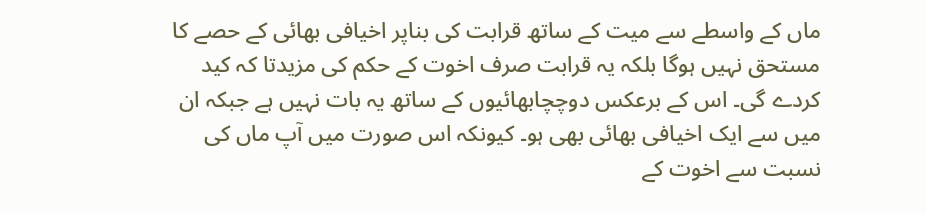ماں کے واسطے سے میت کے ساتھ قرابت کی بناپر اخیافی بھائی کے حصے کا مستحق نہیں ہوگا بلکہ یہ قرابت صرف اخوت کے حکم کی مزیدتا کہ کید کردے گی۔ اس کے برعکس دوچچابھائیوں کے ساتھ یہ بات نہیں ہے جبکہ ان میں سے ایک اخیافی بھائی بھی ہو۔ کیونکہ اس صورت میں آپ ماں کی نسبت سے اخوت کے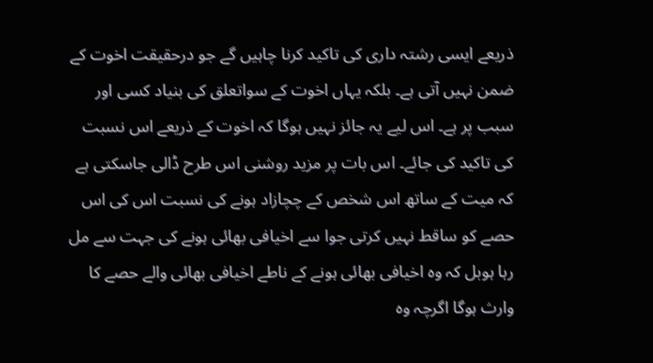ذریعے ایسی رشتہ داری کی تاکید کرنا چاہیں گے جو درحقیقت اخوت کے ضمن نہیں آتی ہے۔ بلکہ یہاں اخوت کے سواتعلق کی بنیاد کسی اور سبب پر ہے۔ اس لیے یہ جائز نہیں ہوگا کہ اخوت کے ذریعے اس نسبت کی تاکید کی جائے۔ اس بات پر مزید روشنی اس طرح ڈالی جاسکتی ہے کہ میت کے ساتھ اس شخص کے چچازاد ہونے کی نسبت اس کی اس حصے کو ساقط نہیں کرتی جوا سے اخیافی بھائی ہونے کی جہت سے مل رہا ہوبل کہ وہ اخیافی بھائی ہونے کے ناطے اخیافی بھائی والے حصے کا وارث ہوگا اگرچہ وہ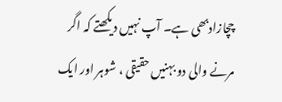چچازادبھی ہے۔ آپ نہیں دیکھتے کہ اگر مرنے والی دو بہنیں حقیقی ، شوہر اور ایک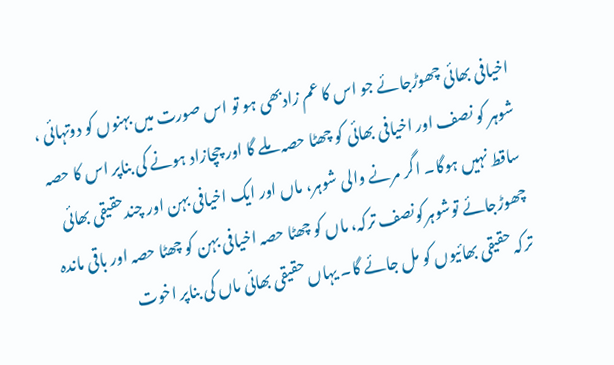اخیافی بھائی چھوڑجائے جو اس کا عم زادبھی ہو تو اس صورت میں بہنوں کو دوتہائی ، شوہر کو نصف اور اخیافی بھائی کو چھٹا حصہ ملے گا اور چچازاد ہونے کی بناپر اس کا حصہ ساقط نہیں ہوگا۔ اگر مرنے والی شوہر، ماں اور ایک اخیافی بہن اور چندحقیقی بھائی چھوڑجائے توشوہرکونصف ترکہ، ماں کو چھٹا حصہ اخیافی بہن کو چھٹا حصہ اور باقی ماندہ ترکہ حقیقی بھائیوں کو مل جائے گا۔ یہاں حقیقی بھائی ماں کی بناپر اخوت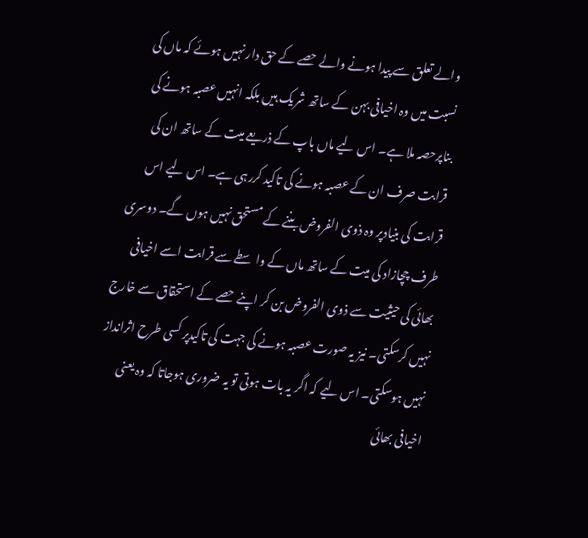والے تعلق سے پیدا ہونے والے حصے کے حق دار نہیں ہوئے کہ ماں کی نسبت میں وہ اخیافی بہن کے ساتھ شریک ہیں بلکہ انہیں عصبہ ہونے کی بناپرحصہ ملا ہے۔ اس لیے ماں باپ کے ذریعے میت کے ساتھ ان کی قرابت صرف ان کے عصبہ ہونے کی تاکید کررہی ہے۔ اس لیے اس قرابت کی بنیادپر وہ ذوی الفروض بننے کے مستحق نہیں ہوں گے۔ دوسری طرف چچازاد کی میت کے ساتھ ماں کے واسطے سے قرابت اسے اخیافی بھائی کی حیثیت سے ذوی الفروض بن کر اپنے حصے کے استحقاق سے خارج نہیں کرسکتی۔ نیز یہ صورت عصبہ ہونے کی جہت کی تاکیدپر کسی طرح اثرانداز نہیں ہوسکتی۔ اس لیے کہ اگر یہ بات ہوتی تو یہ ضروری ہوجاتا کہ وہ یعنی اخیافی بھائی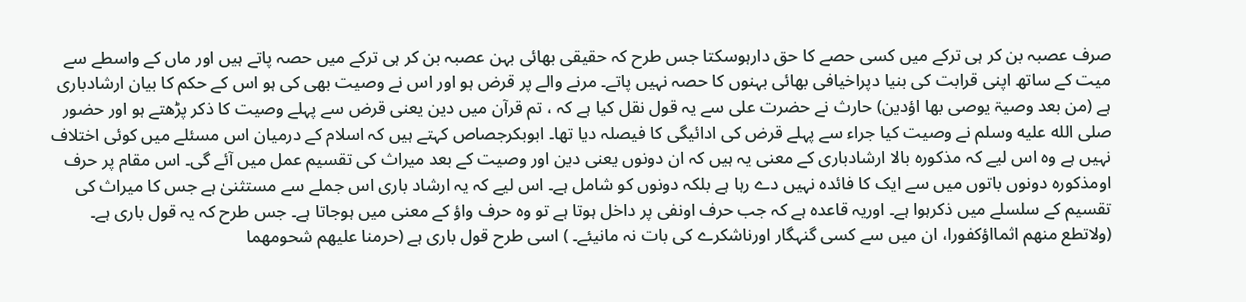صرف عصبہ بن کر ہی ترکے میں کسی حصے کا حق دارہوسکتا جس طرح کہ حقیقی بھائی بہن عصبہ بن کر ہی ترکے میں حصہ پاتے ہیں اور ماں کے واسطے سے میت کے ساتھ اپنی قرابت کی بنیا دپراخیافی بھائی بہنوں کا حصہ نہیں پاتے۔ مرنے والے پر قرض ہو اور اس نے وصیت بھی کی ہو اس کے حکم کا بیان ارشادباری ہے (من بعد وصیۃ یوصی بھا اؤدین) حارث نے حضرت علی سے یہ قول نقل کیا ہے کہ ، تم قرآن میں دین یعنی قرض سے پہلے وصیت کا ذکر پڑھتے ہو اور حضور صلى الله عليه وسلم نے وصیت کیا جراء سے پہلے قرض کی ادائیگی کا فیصلہ دیا تھا۔ ابوبکرجصاص کہتے ہیں کہ اسلام کے درمیان اس مسئلے میں کوئی اختلاف نہیں ہے وہ اس لیے کہ مذکورہ بالا ارشادباری کے معنی یہ ہیں کہ ان دونوں یعنی دین اور وصیت کے بعد میراث کی تقسیم عمل میں آئے گی۔ اس مقام پر حرف اومذکورہ دونوں باتوں میں سے ایک کا فائدہ نہیں دے رہا ہے بلکہ دونوں کو شامل ہے۔ اس لیے کہ یہ ارشاد باری اس جملے سے مستثنیٰ ہے جس کا میراث کی تقسیم کے سلسلے میں ذکرہوا ہے۔ اوریہ قاعدہ ہے کہ جب حرف اونفی پر داخل ہوتا ہے تو وہ حرف واؤ کے معنی میں ہوجاتا ہے۔ جس طرح کہ یہ قول باری ہے۔ (ولاتطع منھم اثمااؤکفورا، ان میں سے کسی گنہگار اورناشکرے کی بات نہ مانیئے۔ ) اسی طرح قول باری ہے (حرمنا علیھم شحومھما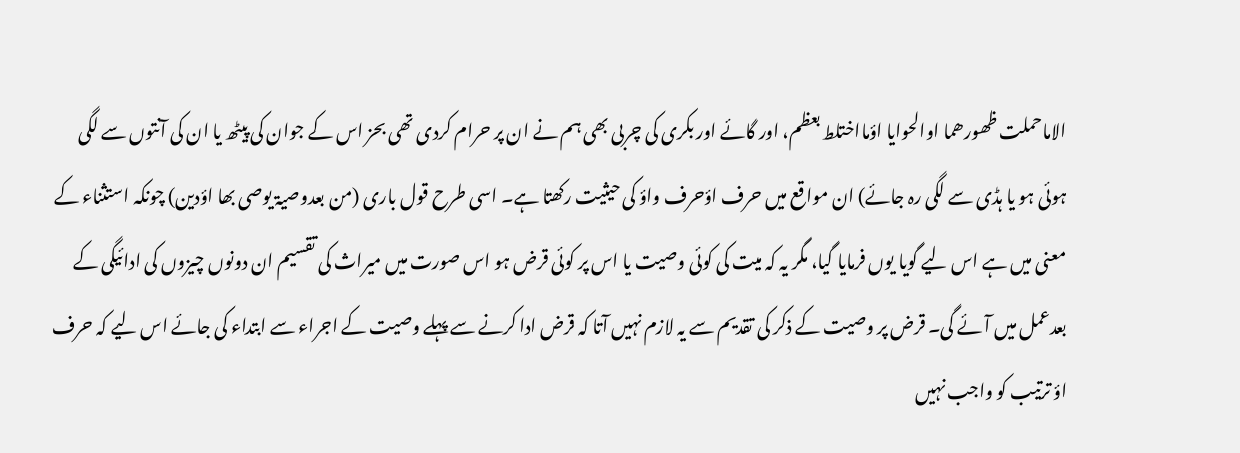الاماحملت ظھورھما اوالحوایا اؤمااختلط بعظم، اور گائے اور بکری کی چربی بھی ہم نے ان پر حرام کردی تھی بحز اس کے جوان کی پیٹھ یا ان کی آنتوں سے لگی ہوئی ہو یا ہڈی سے لگی رہ جائے) ان مواقع میں حرف اؤحرف واؤ کی حیثیت رکھتا ہے۔ اسی طرح قول باری (من بعدوصیۃ یوصی بھا اؤدین) چونکہ استثناء کے معنی میں ہے اس لیے گویا یوں فرمایا گیا، مگر یہ کہ میت کی کوئی وصیت یا اس پر کوئی قرض ہو اس صورت میں میراث کی تقسیم ان دونوں چیزوں کی ادائیگی کے بعدعمل میں آئے گی۔ قرض پر وصیت کے ذکر کی تقدیم سے یہ لازم نہیں آتا کہ قرض ادا کرنے سے پہلے وصیت کے اجراء سے ابتداء کی جائے اس لیے کہ حرف اؤ ترتیب کو واجب نہیں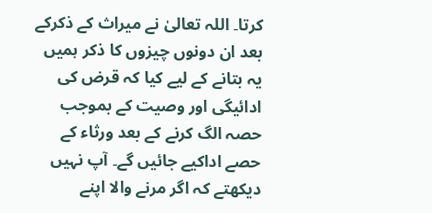کرتا۔ اللہ تعالیٰ نے میراث کے ذکرکے بعد ان دونوں چیزوں کا ذکر ہمیں یہ بتانے کے لیے کیا کہ قرض کی ادائیگی اور وصیت کے بموجب حصہ الگ کرنے کے بعد ورثاء کے حصے اداکیے جائیں گے۔ آپ نہیں دیکھتے کہ اگر مرنے والا اپنے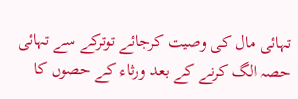تہائی مال کی وصیت کرجائے توترکے سے تہائی حصہ الگ کرنے کے بعد ورثاء کے حصوں کا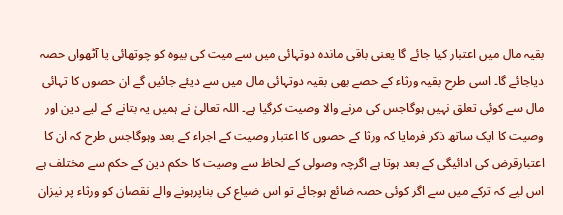بقیہ مال میں اعتبار کیا جائے گا یعنی باقی ماندہ دوتہائی میں سے میت کی بیوہ کو چوتھائی یا آٹھواں حصہ دیاجائے گا۔ اسی طرح بقیہ ورثاء کے حصے بھی بقیہ دوتہائی مال میں سے دیئے جائیں گے ان حصوں کا تہائی مال سے کوئی تعلق نہیں ہوگاجس کی مرنے والا وصیت کرگیا ہے۔ اللہ تعالیٰ نے ہمیں یہ بتانے کے لیے دین اور وصیت کا ایک ساتھ ذکر فرمایا کہ ورثا کے حصوں کا اعتبار وصیت کے اجراء کے بعد وہوگاجس طرح کہ ان کا اعتبارقرض کی ادائیگی کے بعد ہوتا ہے اگرچہ وصولی کے لحاظ سے وصیت کا حکم دین کے حکم سے مختلف ہے اس لیے کہ ترکے میں سے اگر کوئی حصہ ضائع ہوجائے تو اس ضیاع کی بناپرہونے والے نقصان کو ورثاء پر نیزان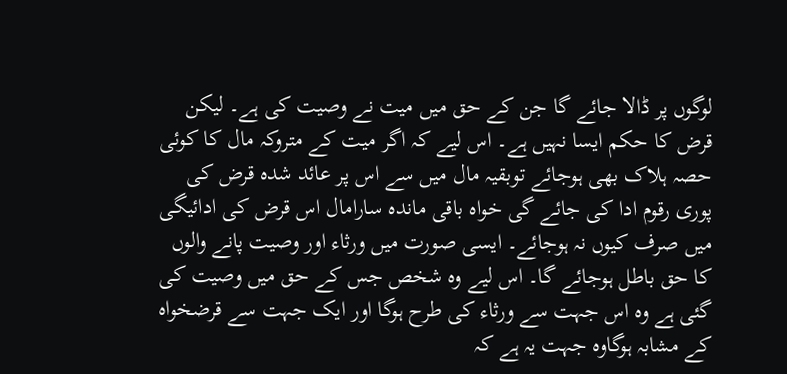لوگوں پر ڈالا جائے گا جن کے حق میں میت نے وصیت کی ہے۔ لیکن قرض کا حکم ایسا نہیں ہے۔ اس لیے کہ اگر میت کے متروکہ مال کا کوئی حصہ ہلاک بھی ہوجائے توبقیہ مال میں سے اس پر عائد شدہ قرض کی پوری رقوم ادا کی جائے گی خواہ باقی ماندہ سارامال اس قرض کی ادائیگی میں صرف کیوں نہ ہوجائے۔ ایسی صورت میں ورثاء اور وصیت پانے والوں کا حق باطل ہوجائے گا۔ اس لیے وہ شخص جس کے حق میں وصیت کی گئی ہے وہ اس جہت سے ورثاء کی طرح ہوگا اور ایک جہت سے قرضخواہ کے مشابہ ہوگاوہ جہت یہ ہے کہ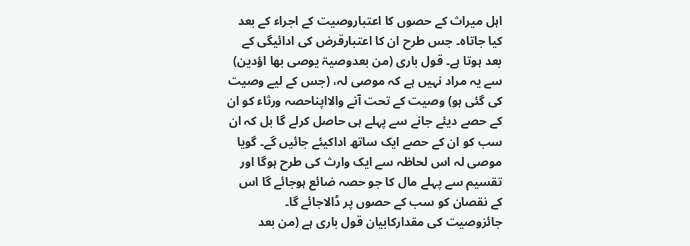اہل میراث کے حصوں کا اعتباروصیت کے اجراء کے بعد کیا جاتاہ۔ جس طرح ان کا اعتبارقرض کی ادائیگی کے بعد ہوتا ہے۔ قول باری (من بعدوصیۃ یوصی بھا اؤدین) سے یہ مراد نہیں ہے کہ موصی لہ، (جس کے لیے وصیت کی گئی ہو) وصیت کے تحت آنے والااپناحصہ ورثاء کو ان کے حصے دیئے جانے سے پہلے ہی حاصل کرلے گا بل کہ ان سب کو ان کے حصے ایک ساتھ اداکیئے جائیں گے۔ گویا موصی لہ اس لحاظہ سے ایک وارث کی طرح ہوگا اور تقسیم سے پہلے مال کا جو حصہ ضائع ہوجائے گا اس کے نقصان کو سب کے حصوں پر ڈالاجائے گا۔ جائزوصیت کی مقدارکابیان قول باری ہے (من بعد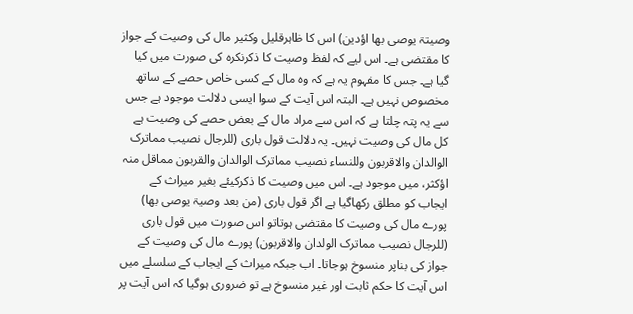وصیتۃ یوصی بھا اؤدین) اس کا ظاہرقلیل وکثیر مال کی وصیت کے جواز کا مقتضی ہے۔ اس لیے کہ لفظ وصیت کا ذکرنکرہ کی صورت میں کیا گیا ہے۔ جس کا مفہوم یہ ہے کہ وہ مال کے کسی خاص حصے کے ساتھ مخصوص نہیں ہے۔ البتہ اس آیت کے سوا ایسی دلالت موجود ہے جس سے یہ پتہ چلتا ہے کہ اس سے مراد مال کے بعض حصے کی وصیت ہے کل مال کی وصیت نہیں۔ یہ دلالت قول باری (للرجال نصیب مماترک الوالدان والاقربون وللنساء نصیب مماترک الوالدان والقربون مماقل منہ اؤکثر، میں موجود ہے۔ اس میں وصیت کا ذکرکیئے بغیر میراث کے ایجاب کو مطلق رکھاگیا ہے اگر قول باری (من بعد وصیۃ یوصی بھا) پورے مال کی وصیت کا مقتضی ہوتاتو اس صورت میں قول باری (للرجال نصیب مماترک الولدان والاقربون) پورے مال کی وصیت کے جواز کی بناپر منسوخ ہوجاتا۔ اب جبکہ میراث کے ایجاب کے سلسلے میں اس آیت کا حکم ثابت اور غیر منسوخ ہے تو ضروری ہوگیا کہ اس آیت پر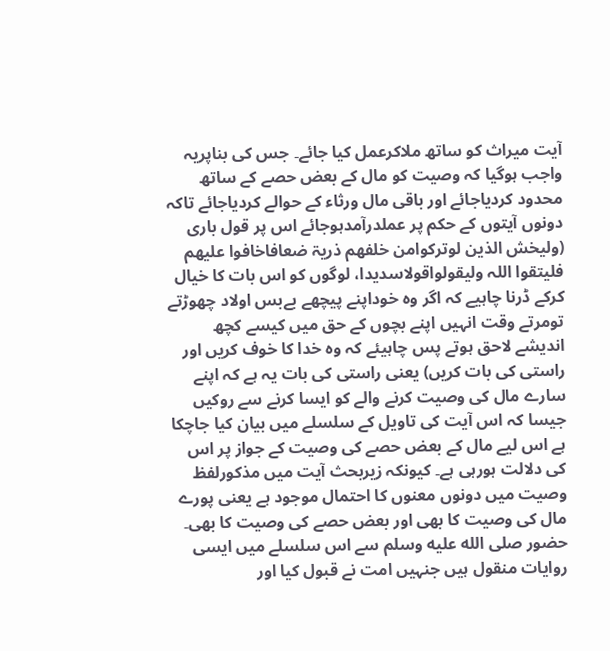آیت میراث کو ساتھ ملاکرعمل کیا جائے۔ جس کی بناپریہ واجب ہوگیا کہ وصیت کو مال کے بعض حصے کے ساتھ محدود کردیاجائے اور باقی مال ورثاء کے حوالے کردیاجائے تاکہ دونوں آیتوں کے حکم پر عملدرآمدہوجائے اس پر قول باری (ولیخش الذین لوترکوامن خلفھم ذریۃ ضعافاخافوا علیھم فلیتقوا اللہ ولیقولواقولاسدیدا، لوگوں کو اس بات کا خیال کرکے ڈرنا چاہیے کہ اگر وہ خوداپنے پیچھے بےبس اولاد چھوڑتے تومرتے وقت انہیں اپنے بچوں کے حق میں کیسے کچھ اندیشے لاحق ہوتے پس چاہیئے کہ وہ خدا کا خوف کریں اور راستی کی بات کریں) یعنی راستی کی بات یہ ہے کہ اپنے سارے مال کی وصیت کرنے والے کو ایسا کرنے سے روکیں جیسا کہ اس آیت کی تاویل کے سلسلے میں بیان کیا جاچکا ہے اس لیے مال کے بعض حصے کی وصیت کے جواز پر اس کی دلالت ہورہی ہے۔ کیونکہ زیربحث آیت میں مذکورلفظ وصیت میں دونوں معنوں کا احتمال موجود ہے یعنی پورے مال کی وصیت کا بھی اور بعض حصے کی وصیت کا بھی۔ حضور صلى الله عليه وسلم سے اس سلسلے میں ایسی روایات منقول ہیں جنہیں امت نے قبول کیا اور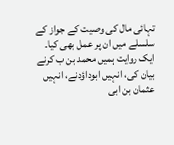تہائی مال کی وصیت کے جواز کے سلسلے میں ان پر عمل بھی کیا۔ ایک روایت ہمیں محمد بن ب کرنے بیان کی، انہیں ابوداؤدنے، انہیں عثمان بن ابی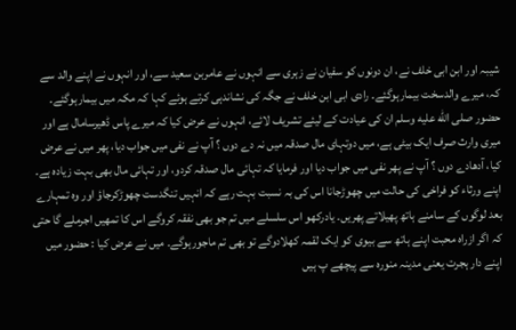شیبہ اور ابن ابی خلف نے، ان دونوں کو سفیان نے زہری سے انہوں نے عامربن سعید سے، اور انہوں نے اپنے والد سے کہ، میرے والدسخت بیمارہوگئے۔ رادی ابی ابن خلف نے جگہ کی نشاندہی کرتے ہوئے کہا کہ مکہ میں بیمارہوگئے۔ حضور صلى الله عليه وسلم ان کی عیادت کے لیئے تشریف لائے، انہوں نے عرض کیا کہ میرے پاس ڈھیرسامال ہے اور میری وارث صرف ایک بیٹی ہے، میں دوتہای مال صدقہ میں نہ دے دوں ؟ آپ نے نفی میں جواب دیا، پھر میں نے عرض کیا، آدھادے دوں ؟ آپ نے پھر نفی میں جواب دیا اور فرمایا کہ تہائی مال صدقہ کردو، اور تہائی مال بھی بہت زیادہ ہے۔ اپنے ورثاء کو فراخی کی حالت میں چھوڑجانا اس کی بہ نسبت بہت رہے کہ انہیں تنگدست چھوڑکرجاؤ اور وہ تمہارے بعد لوگوں کے سامنے ہاتھ پھیلاتے پھریں۔ یادرکھو اس سلسلے میں تم جو بھی نفقہ کروگے اس کا تمھیں اجرملے گا حتی کہ اگر ازراہ محبت اپنے ہاتھ سے بیوی کو ایک لقمہ کھلادوگے تو بھی تم ماجورہوگے۔ میں نے عرض کیا : حضور میں اپنے دار ہجرت یعنی مدینہ منورہ سے پیچھے پ ہیں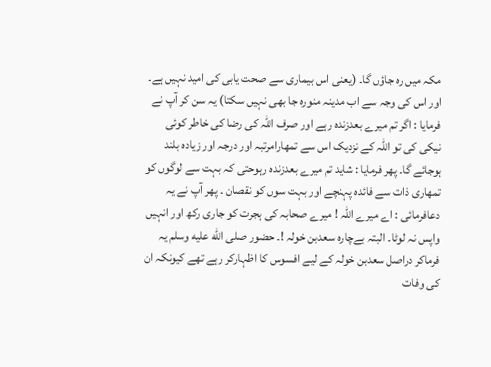مکہ میں رہ جاؤں گا۔ (یعنی اس بیماری سے صحت یابی کی امید نہیں ہے۔ اور اس کی وجہ سے اب مدینہ منورہ جا بھی نہیں سکتا) یہ سن کر آپ نے فرمایا : اگر تم میرے بعدزندہ رہے اور صرف اللہ کی رضا کی خاطر کوئی نیکی کی تو اللہ کے نزدیک اس سے تمھارامرتبہ اور درجہ اور زیادہ بلند ہوجائے گا۔ پھر فرمایا : شاید تم میرے بعدزندہ رہوحتی کہ بہت سے لوگوں کو تمھاری ذات سے فائدہ پہنچے اور بہت سوں کو نقصان ۔ پھر آپ نے یہ دعافرمائی : اے میرے اللہ ! میرے صحابہ کی ہجرت کو جاری رکھ اور انہیں واپس نہ لوٹا۔ البتہ بےچارہ سعدبن خولہ !۔ حضور صلى الله عليه وسلم یہ فرماکر دراصل سعدبن خولہ کے لیے افسوس کا اظہارکر رہے تھے کیونکہ ان کی وفات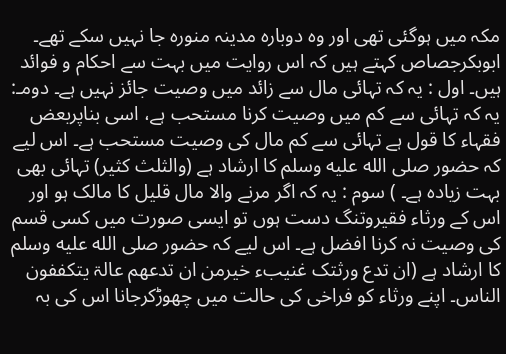مکہ میں ہوگئی تھی اور وہ دوبارہ مدینہ منورہ جا نہیں سکے تھے۔ ابوبکرجصاص کہتے ہیں کہ اس روایت میں بہت سے احکام و فوائد ہیں۔ اول : یہ کہ تہائی مال سے زائد میں وصیت جائز نہیں ہے۔ دومـ: یہ کہ تہائی سے کم میں وصیت کرنا مستحب ہے، اسی بناپربعض فقہاء کا قول ہے تہائی سے کم مال کی وصیت مستحب ہے۔ اس لیے کہ حضور صلى الله عليه وسلم کا ارشاد ہے (والثلث کثیر) تہائی بھی بہت زیادہ ہے۔ ) سوم : یہ کہ اگر مرنے والا مال قلیل کا مالک ہو اور اس کے ورثاء فقیروتنگ دست ہوں تو ایسی صورت میں کسی قسم کی وصیت نہ کرنا افضل ہے۔ اس لیے کہ حضور صلى الله عليه وسلم کا ارشاد ہے (ان تدع ورثتک غنیبء خیرمن ان تدعھم عالۃ یتکففون الناس۔ اپنے ورثاء کو فراخی کی حالت میں چھوڑکرجانا اس کی بہ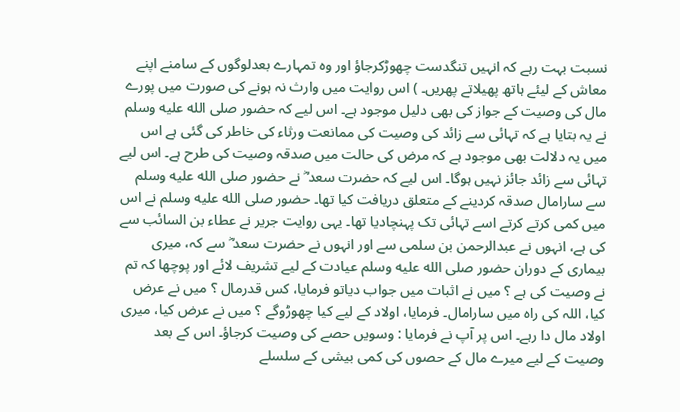نسبت بہت رہے کہ انہیں تنگدست چھوڑکرجاؤ اور وہ تمہارے بعدلوگوں کے سامنے اپنے معاش کے لیئے ہاتھ پھیلاتے پھریں۔ ) اس روایت میں وارث نہ ہونے کی صورت میں پورے مال کی وصیت کے جواز کی بھی دلیل موجود ہے۔ اس لیے کہ حضور صلى الله عليه وسلم نے یہ بتایا ہے کہ تہائی سے زائد کی وصیت کی ممانعت ورثاء کی خاطر کی گئی ہے اس میں یہ دلالت بھی موجود ہے کہ مرض کی حالت میں صدقہ وصیت کی طرح ہے۔ اس لیے تہائی سے زائد جائز نہیں ہوگا۔ اس لیے کہ حضرت سعد ؓ نے حضور صلى الله عليه وسلم سے سارامال صدقہ کردینے کے متعلق دریافت کیا تھا۔ حضور صلى الله عليه وسلم نے اس میں کمی کرتے کرتے اسے تہائی تک پہنچادیا تھا۔ یہی روایت جریر نے عطاء بن السائب سے کی ہے، انہوں نے عبدالرحمن بن سلمی سے اور انہوں نے حضرت سعد ؓ سے کہ، میری بیماری کے دوران حضور صلى الله عليه وسلم عیادت کے لیے تشریف لائے اور پوچھا کہ تم نے وصیت کی ہے ؟ میں نے اثبات میں جواب دیاتو فرمایا، کس قدرمال ؟ میں نے عرض کیا، اللہ کی راہ میں سارامال۔ فرمایا، اولاد کے لیے کیا چھوڑوگے ؟ میں نے عرض کیا، میری اولاد مال دا رہے۔ اس پر آپ نے فرمایا : وسویں حصے کی وصیت کرجاؤ۔ اس کے بعد وصیت کے لیے میرے مال کے حصوں کی کمی بیشی کے سلسلے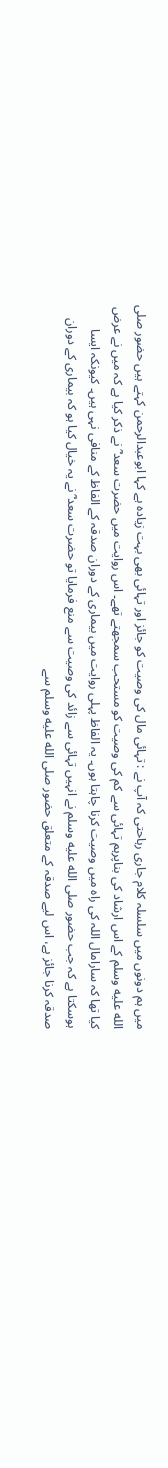میں ہم دونوں میں سلسلہ کلام جاری رہاحتی کہ آپ نے : تہائی مال کی وصیت کو جائز اور تہائی بھی بہت زیادہ ہے کہا ابوعبدالرحمن کہتے ہیں حضور صلى الله عليه وسلم کے اس ارشاد کی بناپرہم تہائی سے کم کی وصیت کو مستحب سمجھتے تھے۔ اس روایت میں حضرت سعد ؓ نے ذکر کیا ہے کہ میں نے عرض کیا تھا کہ سارامال اللہ کی راہ میں وصیت کرنا چاہتا ہوں۔ یہ الفاظ پہلی روایت میں بیماری کے دوران صدقہ کے الفاظ کے منافی نہی ہیں۔ کیونکہ ایسا ہوسکتا ہے کہ جب حضور صلى الله عليه وسلم نے انہیں تہائی سے زائد کی وصیت سے منع فرمایا تو حضرت سعد ؓ نے یہ خیال کیا ہو کہ بیماری کے دوران صدقہ کرنا جائز ہے، اس لیے صدقہ کے متعلق حضور صلى الله عليه وسلم سے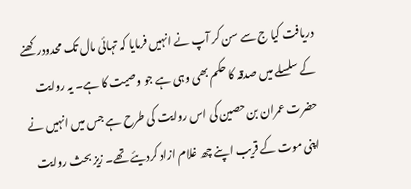دریافت کیا ج سے سن کر آپ نے انہیں فرمایا کہ تہائی مال تک محدودرکھنے کے سلسلے میں صدقہ کا حکم بھی وہی ہے جو وصیت کا ہے۔ یہ روایت حضرت عمران بن حصین کی اس روایت کی طرح ہے جس میں انہیں نے اپنی موت کے قریب اپنے چھ غلام ازاد کردیئے تھے۔ زیز بحث روایت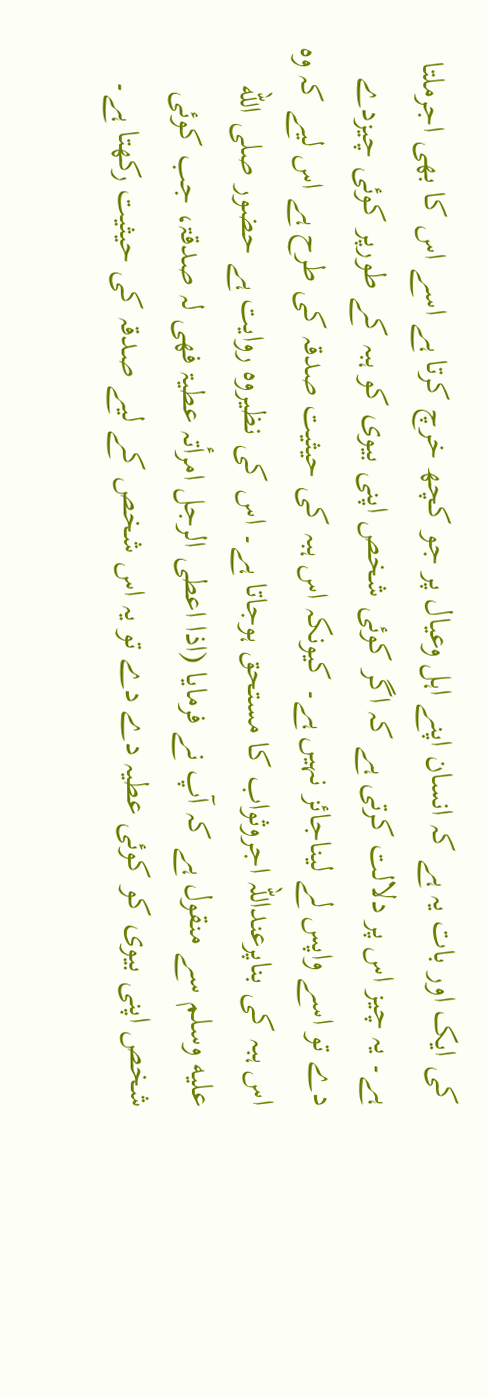کی ایک اور بات یہ ہے کہ انسان اپنے اہل وعیال پر جو کچھ خرچ کرتا ہے اسے اس کا بھی اجرملتا ہے۔ یہ چیز اس پر دلالت کرتی ہے کہ اگر کوئی شخص اپنی بیوی کو ہبہ کے طورپر کوئی چیزدے دے تو اسے واپس لے لیناجائز نہیں ہے۔ کیونکہ اس ہبہ کی حیثیت صدقہ کی طرح ہے اس لیے کہ وہ اس ہبہ کی بناپرعنداللہ اجروثواب کا مستحق ہوجاتا ہے۔ اس کی نظیروہ روایت ہے حضور صلى الله عليه وسلم سے منقول ہے کہ آپ نے فرمایا (اذا اعطی الرجل امرأتہ عطیۃ فھی لہ صدقۃ، جب کوئی شخص اپنی بیوی کو کوئی عطیہ دے دے تو یہ اس شخص کے لیے صدقہ کی حیثیت رکھتا ہے۔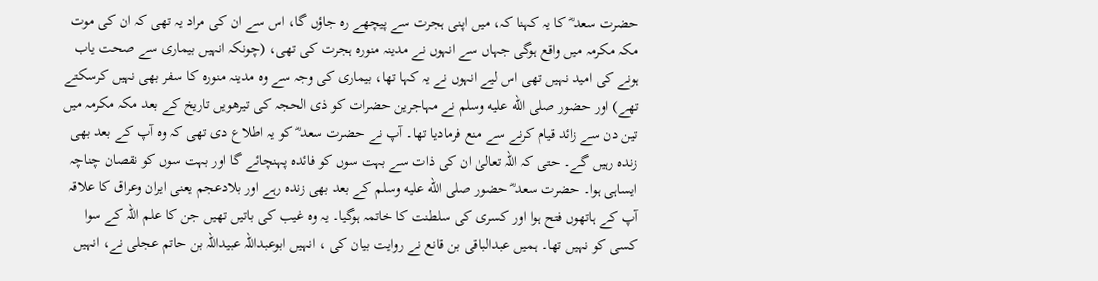حضرت سعد ؓ کا یہ کہنا کہ، میں اپنی ہجرت سے پیچھے رہ جاؤں گا، اس سے ان کی مراد یہ تھی کہ ان کی موت مکہ مکرمہ میں واقع ہوگی جہاں سے انہوں نے مدینہ منورہ ہجرت کی تھی، (چونکہ انہیں بیماری سے صحت یاب ہونے کی امید نہیں تھی اس لیے انہوں نے یہ کہا تھا، بیماری کی وجہ سے وہ مدینہ منورہ کا سفر بھی نہیں کرسکتے تھے) اور حضور صلى الله عليه وسلم نے مہاجرین حضرات کو ذی الحجہ کی تیرھویں تاریخ کے بعد مکہ مکرمہ میں تین دن سے زائد قیام کرنے سے منع فرمادیا تھا۔ آپ نے حضرت سعد ؓ کو یہ اطلاع دی تھی کہ وہ آپ کے بعد بھی زندہ رہیں گے۔ حتی کہ اللہ تعالیٰ ان کی ذات سے بہت سوں کو فائدہ پہنچائے گا اور بہت سوں کو نقصان چناچہ ایساہی ہوا۔ حضرت سعد ؓ حضور صلى الله عليه وسلم کے بعد بھی زندہ رہے اور بلادعجم یعنی ایران وعراق کا علاقہ آپ کے ہاتھوں فتح ہوا اور کسری کی سلطنت کا خاتمہ ہوگیا۔ یہ وہ غیب کی باتیں تھیں جن کا علم اللہ کے سوا کسی کو نہیں تھا۔ ہمیں عبدالباقی بن قانع نے روایت بیان کی ، انہیں ابوعبداللہ عبیداللہ بن حاتم عجلی نے، انہیں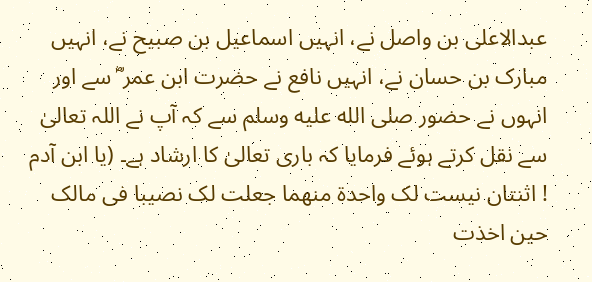عبدالاعلی بن واصل نے، انہیں اسماعیل بن صبیح نے، انہیں مبارک بن حسان نے، انہیں نافع نے حضرت ابن عمر ؓ سے اور انہوں نے حضور صلى الله عليه وسلم سے کہ آپ نے اللہ تعالیٰ سے نقل کرتے ہوئے فرمایا کہ باری تعالیٰ کا ارشاد ہے۔ (یا ابن آدم ! اثنتان نیست لک واحدۃ منھما جعلت لک نصیبا فی مالک حین اخذت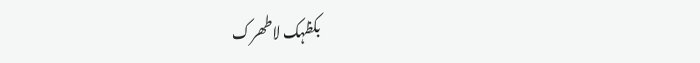بکظہک لاطھرک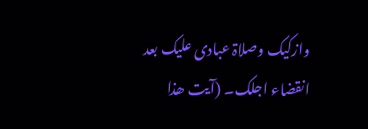وازکیک وصلاۃ عبادی علیک بعد انقضاء اجلک۔ (آیت ھذا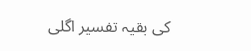کی بقیہ تفسیر اگلی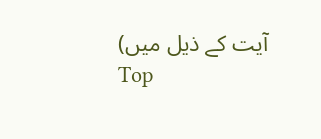آیت کے ذیل میں)
Top